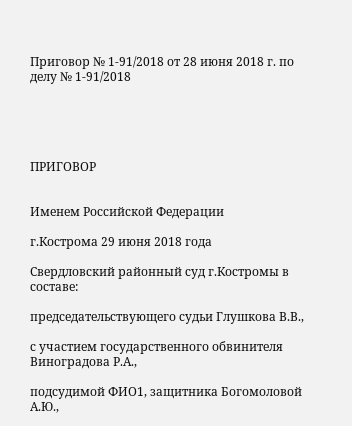Приговор № 1-91/2018 от 28 июня 2018 г. по делу № 1-91/2018





ПРИГОВОР


Именем Российской Федерации

г.Кострома 29 июня 2018 года

Свердловский районный суд г.Костромы в составе:

председательствующего судьи Глушкова В.В.,

с участием государственного обвинителя Виноградова Р.А.,

подсудимой ФИО1, защитника Богомоловой А.Ю.,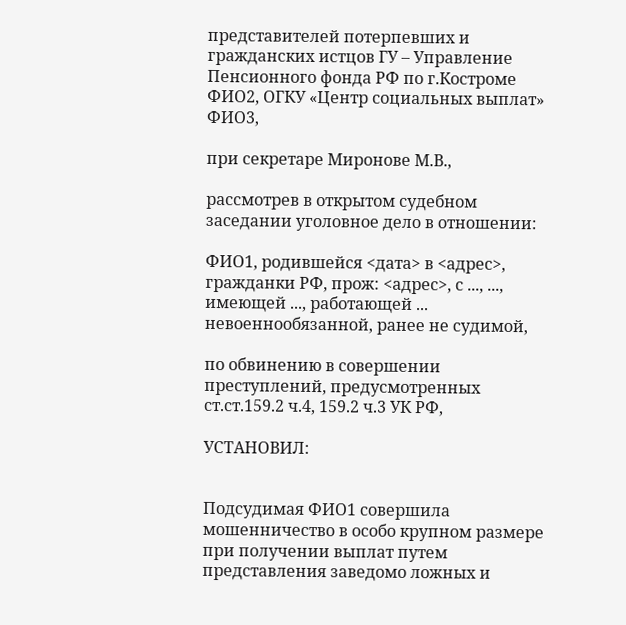представителей потерпевших и гражданских истцов ГУ – Управление Пенсионного фонда РФ по г.Костроме ФИО2, ОГКУ «Центр социальных выплат» ФИО3,

при секретаре Миронове М.В.,

рассмотрев в открытом судебном заседании уголовное дело в отношении:

ФИО1, родившейся <дата> в <адрес>, гражданки РФ, прож: <адрес>, с ..., ..., имеющей ..., работающей ... невоеннообязанной, ранее не судимой,

по обвинению в совершении преступлений, предусмотренных ст.ст.159.2 ч.4, 159.2 ч.3 УК РФ,

УСТАНОВИЛ:


Подсудимая ФИО1 совершила мошенничество в особо крупном размере при получении выплат путем представления заведомо ложных и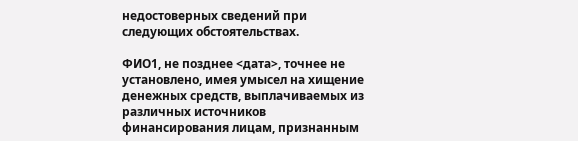недостоверных сведений при следующих обстоятельствах.

ФИО1, не позднее <дата>, точнее не установлено, имея умысел на хищение денежных средств, выплачиваемых из различных источников финансирования лицам, признанным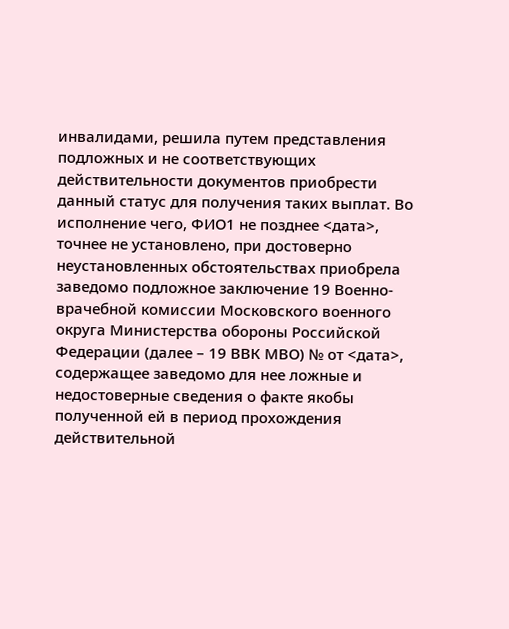инвалидами, решила путем представления подложных и не соответствующих действительности документов приобрести данный статус для получения таких выплат. Во исполнение чего, ФИО1 не позднее <дата>, точнее не установлено, при достоверно неустановленных обстоятельствах приобрела заведомо подложное заключение 19 Военно-врачебной комиссии Московского военного округа Министерства обороны Российской Федерации (далее – 19 ВВК МВО) № от <дата>, содержащее заведомо для нее ложные и недостоверные сведения о факте якобы полученной ей в период прохождения действительной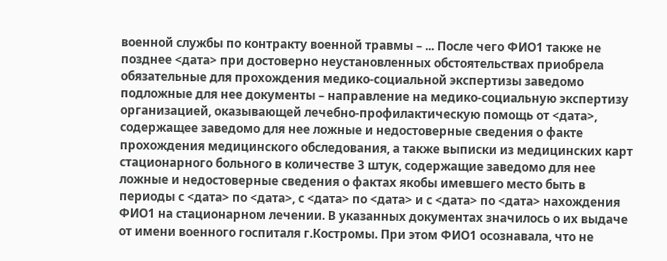военной службы по контракту военной травмы – ... После чего ФИО1 также не позднее <дата> при достоверно неустановленных обстоятельствах приобрела обязательные для прохождения медико-социальной экспертизы заведомо подложные для нее документы – направление на медико-социальную экспертизу организацией, оказывающей лечебно-профилактическую помощь от <дата>, содержащее заведомо для нее ложные и недостоверные сведения о факте прохождения медицинского обследования, а также выписки из медицинских карт стационарного больного в количестве 3 штук, содержащие заведомо для нее ложные и недостоверные сведения о фактах якобы имевшего место быть в периоды с <дата> по <дата>, с <дата> по <дата> и с <дата> по <дата> нахождения ФИО1 на стационарном лечении. В указанных документах значилось о их выдаче от имени военного госпиталя г.Костромы. При этом ФИО1 осознавала, что не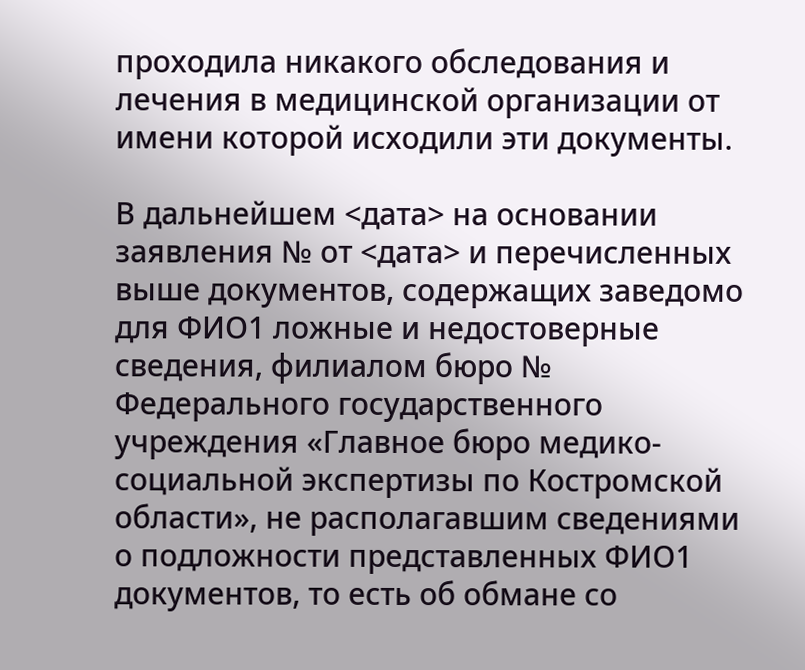проходила никакого обследования и лечения в медицинской организации от имени которой исходили эти документы.

В дальнейшем <дата> на основании заявления № от <дата> и перечисленных выше документов, содержащих заведомо для ФИО1 ложные и недостоверные сведения, филиалом бюро № Федерального государственного учреждения «Главное бюро медико-социальной экспертизы по Костромской области», не располагавшим сведениями о подложности представленных ФИО1 документов, то есть об обмане со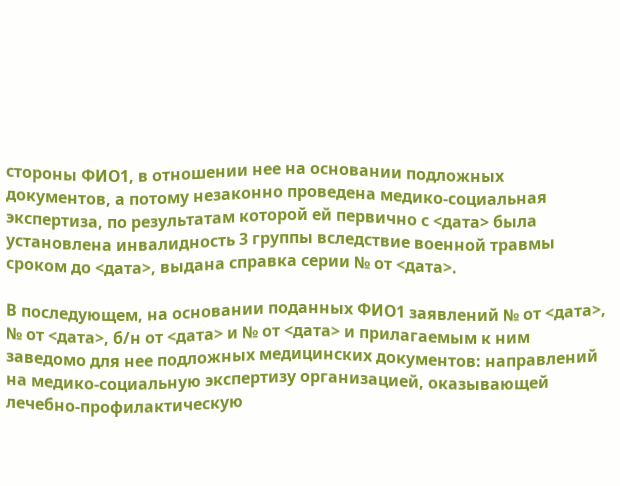стороны ФИО1, в отношении нее на основании подложных документов, а потому незаконно проведена медико-социальная экспертиза, по результатам которой ей первично с <дата> была установлена инвалидность 3 группы вследствие военной травмы сроком до <дата>, выдана справка серии № от <дата>.

В последующем, на основании поданных ФИО1 заявлений № от <дата>, № от <дата>, б/н от <дата> и № от <дата> и прилагаемым к ним заведомо для нее подложных медицинских документов: направлений на медико-социальную экспертизу организацией, оказывающей лечебно-профилактическую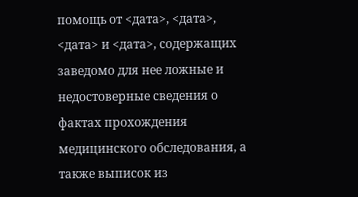помощь от <дата>, <дата>, <дата> и <дата>, содержащих заведомо для нее ложные и недостоверные сведения о фактах прохождения медицинского обследования, а также выписок из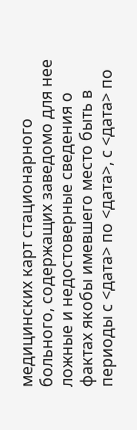медицинских карт стационарного больного, содержащих заведомо для нее ложные и недостоверные сведения о фактах якобы имевшего место быть в периоды с <дата> по <дата>, с <дата> по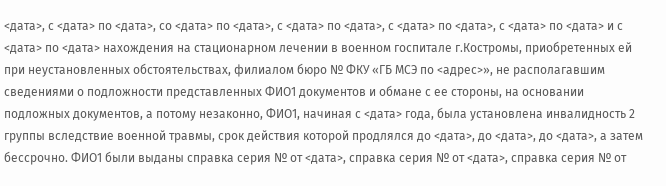<дата>, с <дата> по <дата>, со <дата> по <дата>, с <дата> по <дата>, с <дата> по <дата>, с <дата> по <дата> и с <дата> по <дата> нахождения на стационарном лечении в военном госпитале г.Костромы, приобретенных ей при неустановленных обстоятельствах, филиалом бюро № ФКУ «ГБ МСЭ по <адрес>», не располагавшим сведениями о подложности представленных ФИО1 документов и обмане с ее стороны, на основании подложных документов, а потому незаконно, ФИО1, начиная с <дата> года, была установлена инвалидность 2 группы вследствие военной травмы, срок действия которой продлялся до <дата>, до <дата>, до <дата>, а затем бессрочно. ФИО1 были выданы справка серия № от <дата>, справка серия № от <дата>, справка серия № от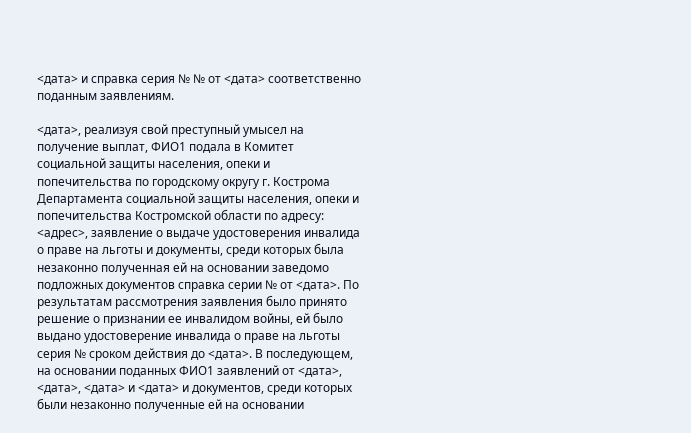<дата> и справка серия № № от <дата> соответственно поданным заявлениям.

<дата>, реализуя свой преступный умысел на получение выплат, ФИО1 подала в Комитет социальной защиты населения, опеки и попечительства по городскому округу г. Кострома Департамента социальной защиты населения, опеки и попечительства Костромской области по адресу: <адрес>, заявление о выдаче удостоверения инвалида о праве на льготы и документы, среди которых была незаконно полученная ей на основании заведомо подложных документов справка серии № от <дата>. По результатам рассмотрения заявления было принято решение о признании ее инвалидом войны, ей было выдано удостоверение инвалида о праве на льготы серия № сроком действия до <дата>. В последующем, на основании поданных ФИО1 заявлений от <дата>, <дата>, <дата> и <дата> и документов, среди которых были незаконно полученные ей на основании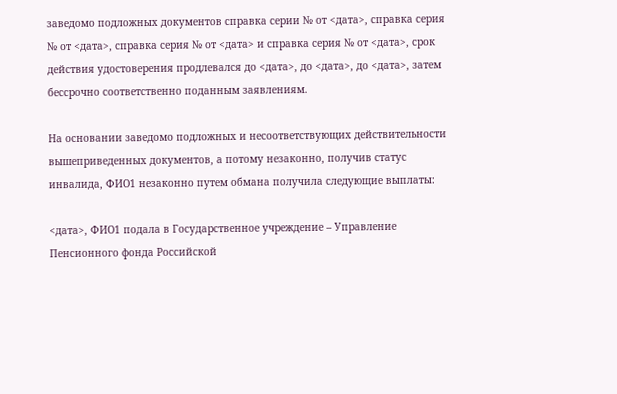заведомо подложных документов справка серии № от <дата>, справка серия № от <дата>, справка серия № от <дата> и справка серия № от <дата>, срок действия удостоверения продлевался до <дата>, до <дата>, до <дата>, затем бессрочно соответственно поданным заявлениям.

На основании заведомо подложных и несоответствующих действительности вышеприведенных документов, а потому незаконно, получив статус инвалида, ФИО1 незаконно путем обмана получила следующие выплаты:

<дата>, ФИО1 подала в Государственное учреждение – Управление Пенсионного фонда Российской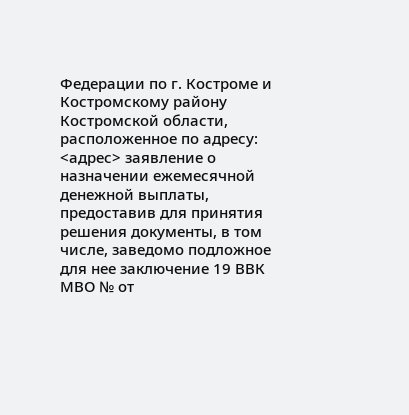Федерации по г. Костроме и Костромскому району Костромской области, расположенное по адресу: <адрес> заявление о назначении ежемесячной денежной выплаты, предоставив для принятия решения документы, в том числе, заведомо подложное для нее заключение 19 ВВК МВО № от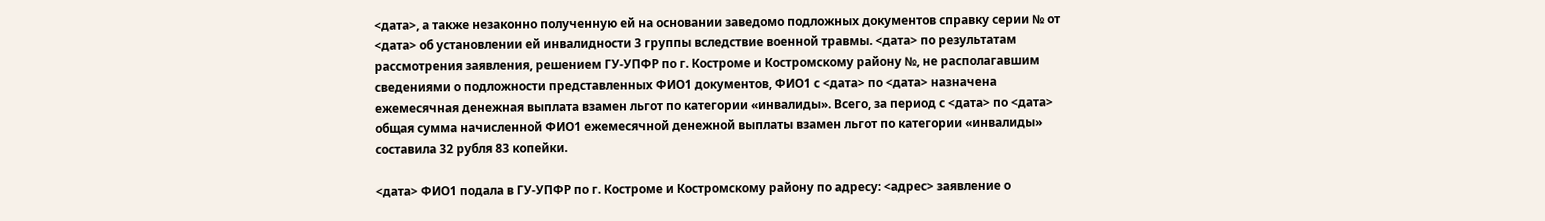<дата>, а также незаконно полученную ей на основании заведомо подложных документов справку серии № от <дата> об установлении ей инвалидности 3 группы вследствие военной травмы. <дата> по результатам рассмотрения заявления, решением ГУ-УПФР по г. Костроме и Костромскому району №, не располагавшим сведениями о подложности представленных ФИО1 документов, ФИО1 с <дата> по <дата> назначена ежемесячная денежная выплата взамен льгот по категории «инвалиды». Всего, за период с <дата> по <дата> общая сумма начисленной ФИО1 ежемесячной денежной выплаты взамен льгот по категории «инвалиды» составила 32 рубля 83 копейки.

<дата> ФИО1 подала в ГУ-УПФР по г. Костроме и Костромскому району по адресу: <адрес> заявление о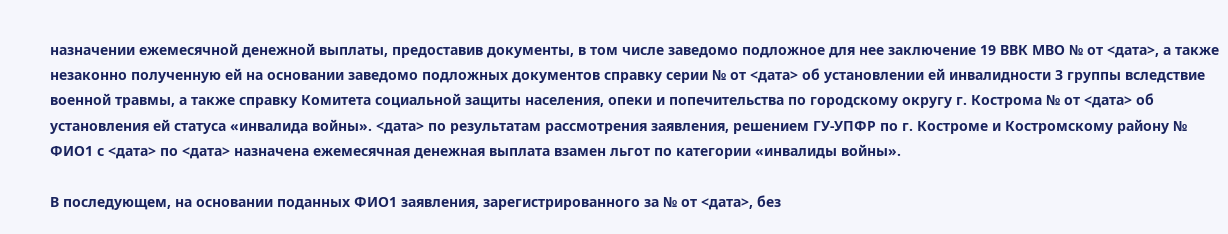назначении ежемесячной денежной выплаты, предоставив документы, в том числе заведомо подложное для нее заключение 19 ВВК МВО № от <дата>, а также незаконно полученную ей на основании заведомо подложных документов справку серии № от <дата> об установлении ей инвалидности 3 группы вследствие военной травмы, а также справку Комитета социальной защиты населения, опеки и попечительства по городскому округу г. Кострома № от <дата> об установления ей статуса «инвалида войны». <дата> по результатам рассмотрения заявления, решением ГУ-УПФР по г. Костроме и Костромскому району № ФИО1 с <дата> по <дата> назначена ежемесячная денежная выплата взамен льгот по категории «инвалиды войны».

В последующем, на основании поданных ФИО1 заявления, зарегистрированного за № от <дата>, без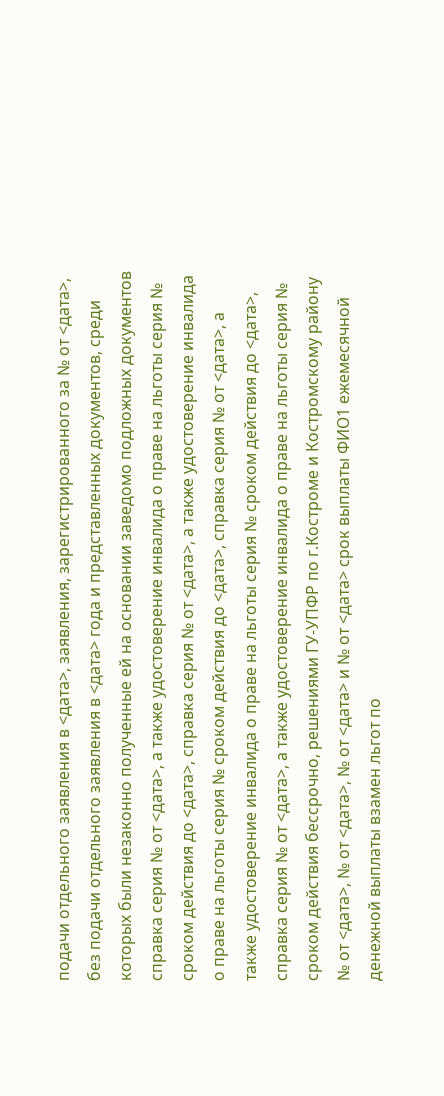подачи отдельного заявления в <дата>, заявления, зарегистрированного за № от <дата>, без подачи отдельного заявления в <дата> года и представленных документов, среди которых были незаконно полученные ей на основании заведомо подложных документов справка серия № от <дата>, а также удостоверение инвалида о праве на льготы серия № сроком действия до <дата>, справка серия № от <дата>, а также удостоверение инвалида о праве на льготы серия № сроком действия до <дата>, справка серия № от <дата>, а также удостоверение инвалида о праве на льготы серия № сроком действия до <дата>, справка серия № от <дата>, а также удостоверение инвалида о праве на льготы серия № сроком действия бессрочно, решениями ГУ-УПФР по г.Костроме и Костромскому району № от <дата>, № от <дата>, № от <дата> и № от <дата> срок выплаты ФИО1 ежемесячной денежной выплаты взамен льгот по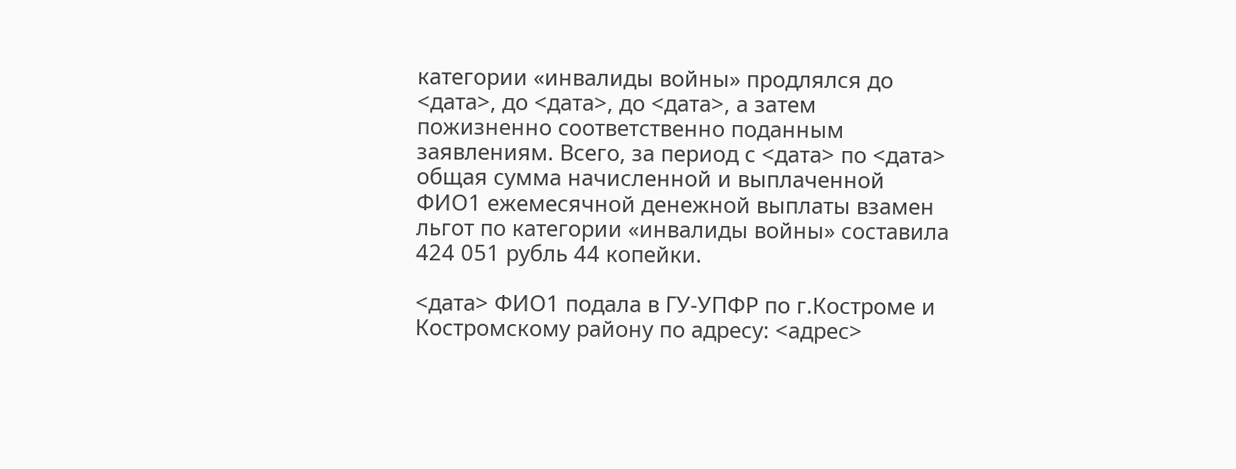категории «инвалиды войны» продлялся до <дата>, до <дата>, до <дата>, а затем пожизненно соответственно поданным заявлениям. Всего, за период с <дата> по <дата> общая сумма начисленной и выплаченной ФИО1 ежемесячной денежной выплаты взамен льгот по категории «инвалиды войны» составила 424 051 рубль 44 копейки.

<дата> ФИО1 подала в ГУ-УПФР по г.Костроме и Костромскому району по адресу: <адрес>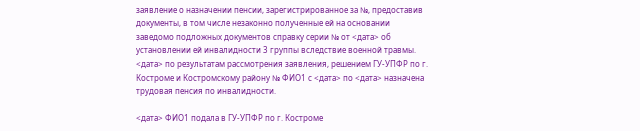заявление о назначении пенсии, зарегистрированное за №, предоставив документы, в том числе незаконно полученные ей на основании заведомо подложных документов справку серии № от <дата> об установлении ей инвалидности 3 группы вследствие военной травмы. <дата> по результатам рассмотрения заявления, решением ГУ-УПФР по г. Костроме и Костромскому району № ФИО1 с <дата> по <дата> назначена трудовая пенсия по инвалидности.

<дата> ФИО1 подала в ГУ-УПФР по г. Костроме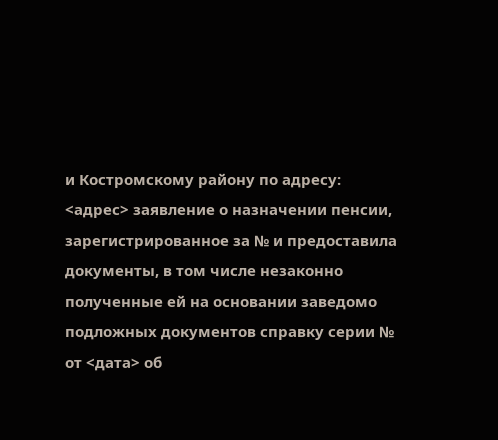и Костромскому району по адресу: <адрес> заявление о назначении пенсии, зарегистрированное за № и предоставила документы, в том числе незаконно полученные ей на основании заведомо подложных документов справку серии № от <дата> об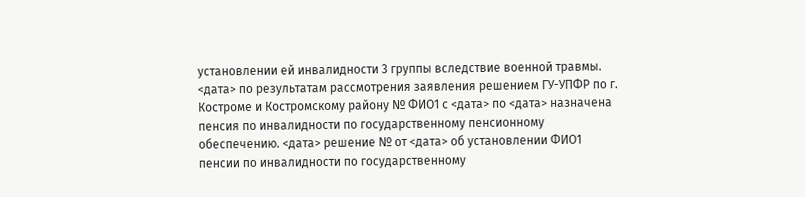установлении ей инвалидности 3 группы вследствие военной травмы. <дата> по результатам рассмотрения заявления решением ГУ-УПФР по г. Костроме и Костромскому району № ФИО1 с <дата> по <дата> назначена пенсия по инвалидности по государственному пенсионному обеспечению. <дата> решение № от <дата> об установлении ФИО1 пенсии по инвалидности по государственному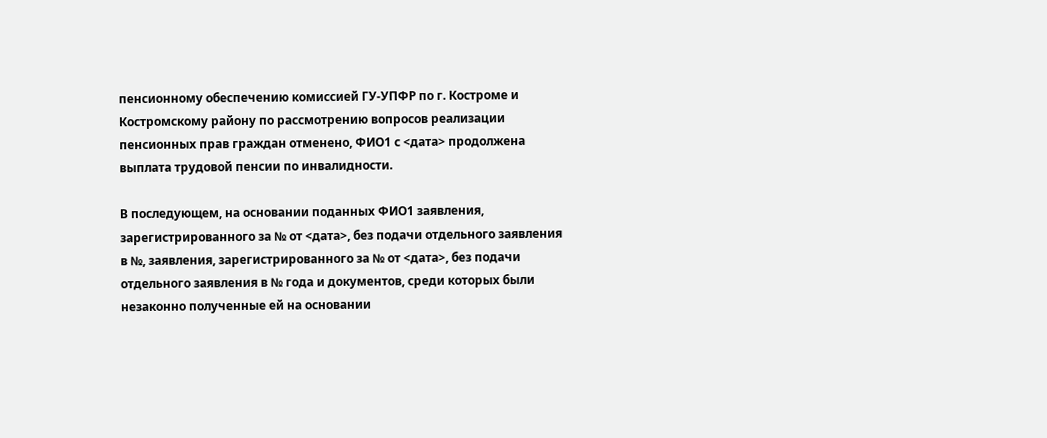пенсионному обеспечению комиссией ГУ-УПФР по г. Костроме и Костромскому району по рассмотрению вопросов реализации пенсионных прав граждан отменено, ФИО1 с <дата> продолжена выплата трудовой пенсии по инвалидности.

В последующем, на основании поданных ФИО1 заявления, зарегистрированного за № от <дата>, без подачи отдельного заявления в №, заявления, зарегистрированного за № от <дата>, без подачи отдельного заявления в № года и документов, среди которых были незаконно полученные ей на основании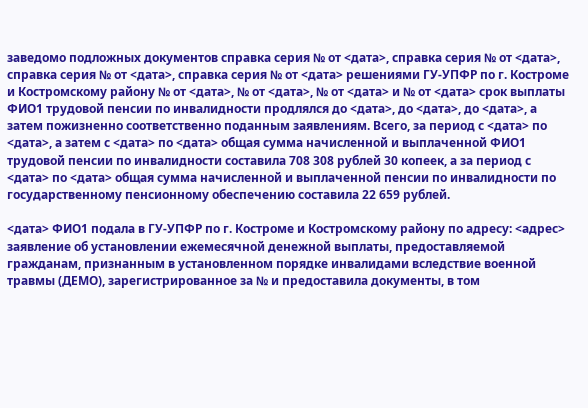заведомо подложных документов справка серия № от <дата>, справка серия № от <дата>, справка серия № от <дата>, справка серия № от <дата> решениями ГУ-УПФР по г. Костроме и Костромскому району № от <дата>, № от <дата>, № от <дата> и № от <дата> срок выплаты ФИО1 трудовой пенсии по инвалидности продлялся до <дата>, до <дата>, до <дата>, а затем пожизненно соответственно поданным заявлениям. Всего, за период с <дата> по <дата>, а затем с <дата> по <дата> общая сумма начисленной и выплаченной ФИО1 трудовой пенсии по инвалидности составила 708 308 рублей 30 копеек, а за период с <дата> по <дата> общая сумма начисленной и выплаченной пенсии по инвалидности по государственному пенсионному обеспечению составила 22 659 рублей.

<дата> ФИО1 подала в ГУ-УПФР по г. Костроме и Костромскому району по адресу: <адрес> заявление об установлении ежемесячной денежной выплаты, предоставляемой гражданам, признанным в установленном порядке инвалидами вследствие военной травмы (ДЕМО), зарегистрированное за № и предоставила документы, в том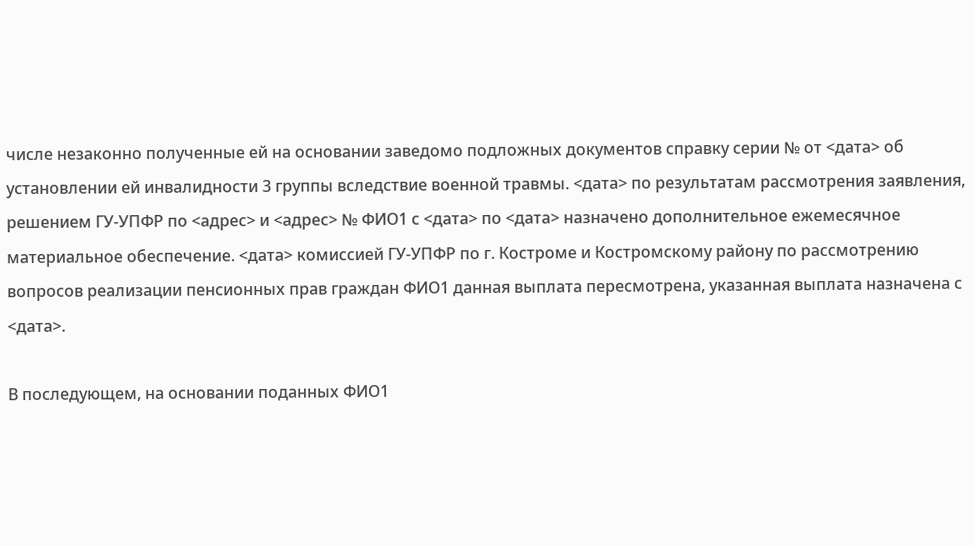числе незаконно полученные ей на основании заведомо подложных документов справку серии № от <дата> об установлении ей инвалидности 3 группы вследствие военной травмы. <дата> по результатам рассмотрения заявления, решением ГУ-УПФР по <адрес> и <адрес> № ФИО1 с <дата> по <дата> назначено дополнительное ежемесячное материальное обеспечение. <дата> комиссией ГУ-УПФР по г. Костроме и Костромскому району по рассмотрению вопросов реализации пенсионных прав граждан ФИО1 данная выплата пересмотрена, указанная выплата назначена с <дата>.

В последующем, на основании поданных ФИО1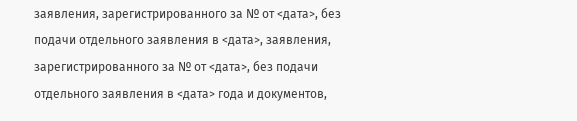заявления, зарегистрированного за № от <дата>, без подачи отдельного заявления в <дата>, заявления, зарегистрированного за № от <дата>, без подачи отдельного заявления в <дата> года и документов,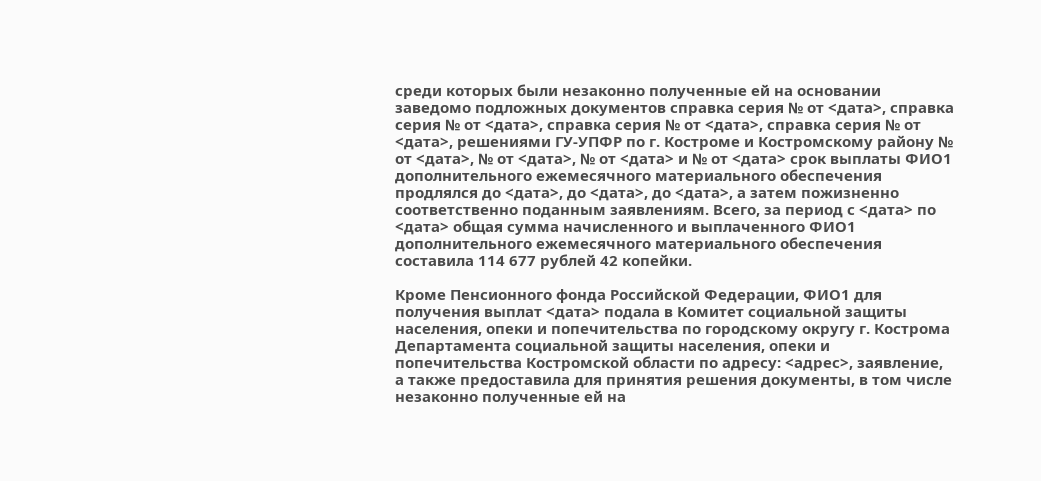среди которых были незаконно полученные ей на основании заведомо подложных документов справка серия № от <дата>, справка серия № от <дата>, справка серия № от <дата>, справка серия № от <дата>, решениями ГУ-УПФР по г. Костроме и Костромскому району № от <дата>, № от <дата>, № от <дата> и № от <дата> срок выплаты ФИО1 дополнительного ежемесячного материального обеспечения продлялся до <дата>, до <дата>, до <дата>, а затем пожизненно соответственно поданным заявлениям. Всего, за период с <дата> по <дата> общая сумма начисленного и выплаченного ФИО1 дополнительного ежемесячного материального обеспечения составила 114 677 рублей 42 копейки.

Кроме Пенсионного фонда Российской Федерации, ФИО1 для получения выплат <дата> подала в Комитет социальной защиты населения, опеки и попечительства по городскому округу г. Кострома Департамента социальной защиты населения, опеки и попечительства Костромской области по адресу: <адрес>, заявление, а также предоставила для принятия решения документы, в том числе незаконно полученные ей на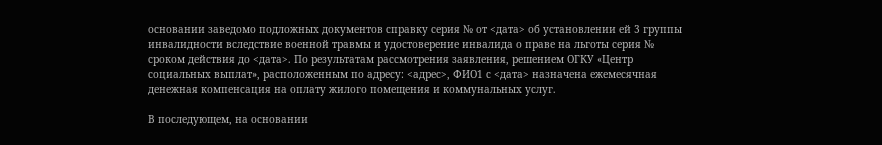основании заведомо подложных документов справку серия № от <дата> об установлении ей 3 группы инвалидности вследствие военной травмы и удостоверение инвалида о праве на льготы серия № сроком действия до <дата>. По результатам рассмотрения заявления, решением ОГКУ «Центр социальных выплат», расположенным по адресу: <адрес>, ФИО1 с <дата> назначена ежемесячная денежная компенсация на оплату жилого помещения и коммунальных услуг.

В последующем, на основании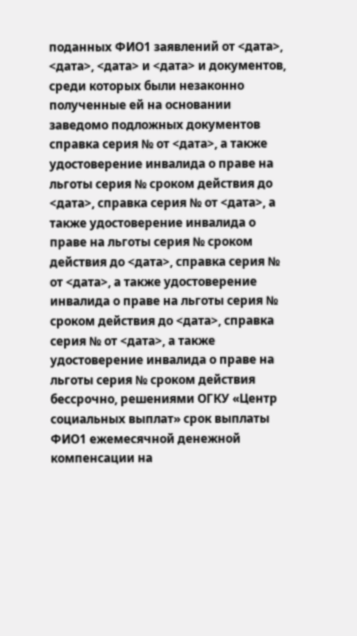поданных ФИО1 заявлений от <дата>, <дата>, <дата> и <дата> и документов, среди которых были незаконно полученные ей на основании заведомо подложных документов справка серия № от <дата>, а также удостоверение инвалида о праве на льготы серия № сроком действия до <дата>, справка серия № от <дата>, а также удостоверение инвалида о праве на льготы серия № сроком действия до <дата>, справка серия № от <дата>, а также удостоверение инвалида о праве на льготы серия № сроком действия до <дата>, справка серия № от <дата>, а также удостоверение инвалида о праве на льготы серия № сроком действия бессрочно, решениями ОГКУ «Центр социальных выплат» срок выплаты ФИО1 ежемесячной денежной компенсации на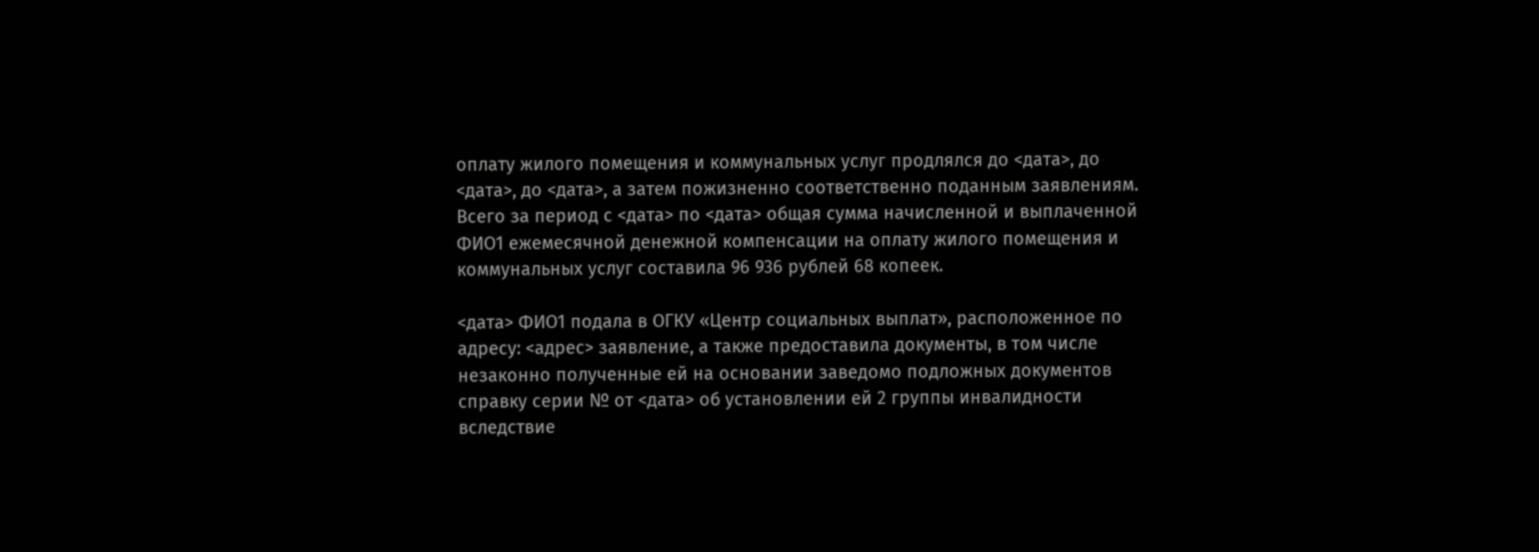оплату жилого помещения и коммунальных услуг продлялся до <дата>, до <дата>, до <дата>, а затем пожизненно соответственно поданным заявлениям. Всего за период с <дата> по <дата> общая сумма начисленной и выплаченной ФИО1 ежемесячной денежной компенсации на оплату жилого помещения и коммунальных услуг составила 96 936 рублей 68 копеек.

<дата> ФИО1 подала в ОГКУ «Центр социальных выплат», расположенное по адресу: <адрес> заявление, а также предоставила документы, в том числе незаконно полученные ей на основании заведомо подложных документов справку серии № от <дата> об установлении ей 2 группы инвалидности вследствие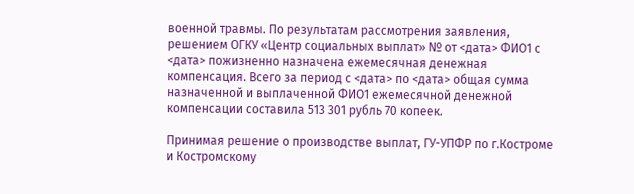военной травмы. По результатам рассмотрения заявления, решением ОГКУ «Центр социальных выплат» № от <дата> ФИО1 с <дата> пожизненно назначена ежемесячная денежная компенсация. Всего за период с <дата> по <дата> общая сумма назначенной и выплаченной ФИО1 ежемесячной денежной компенсации составила 513 301 рубль 70 копеек.

Принимая решение о производстве выплат, ГУ-УПФР по г.Костроме и Костромскому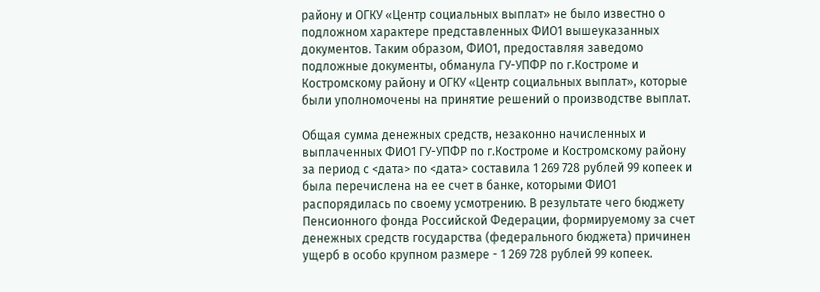району и ОГКУ «Центр социальных выплат» не было известно о подложном характере представленных ФИО1 вышеуказанных документов. Таким образом, ФИО1, предоставляя заведомо подложные документы, обманула ГУ-УПФР по г.Костроме и Костромскому району и ОГКУ «Центр социальных выплат», которые были уполномочены на принятие решений о производстве выплат.

Общая сумма денежных средств, незаконно начисленных и выплаченных ФИО1 ГУ-УПФР по г.Костроме и Костромскому району за период с <дата> по <дата> составила 1 269 728 рублей 99 копеек и была перечислена на ее счет в банке, которыми ФИО1 распорядилась по своему усмотрению. В результате чего бюджету Пенсионного фонда Российской Федерации, формируемому за счет денежных средств государства (федерального бюджета) причинен ущерб в особо крупном размере - 1 269 728 рублей 99 копеек.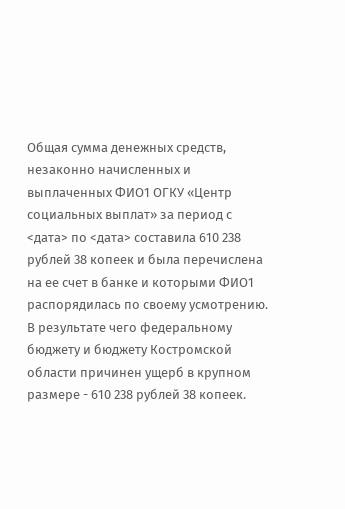Общая сумма денежных средств, незаконно начисленных и выплаченных ФИО1 ОГКУ «Центр социальных выплат» за период с <дата> по <дата> составила 610 238 рублей 38 копеек и была перечислена на ее счет в банке и которыми ФИО1 распорядилась по своему усмотрению. В результате чего федеральному бюджету и бюджету Костромской области причинен ущерб в крупном размере - 610 238 рублей 38 копеек.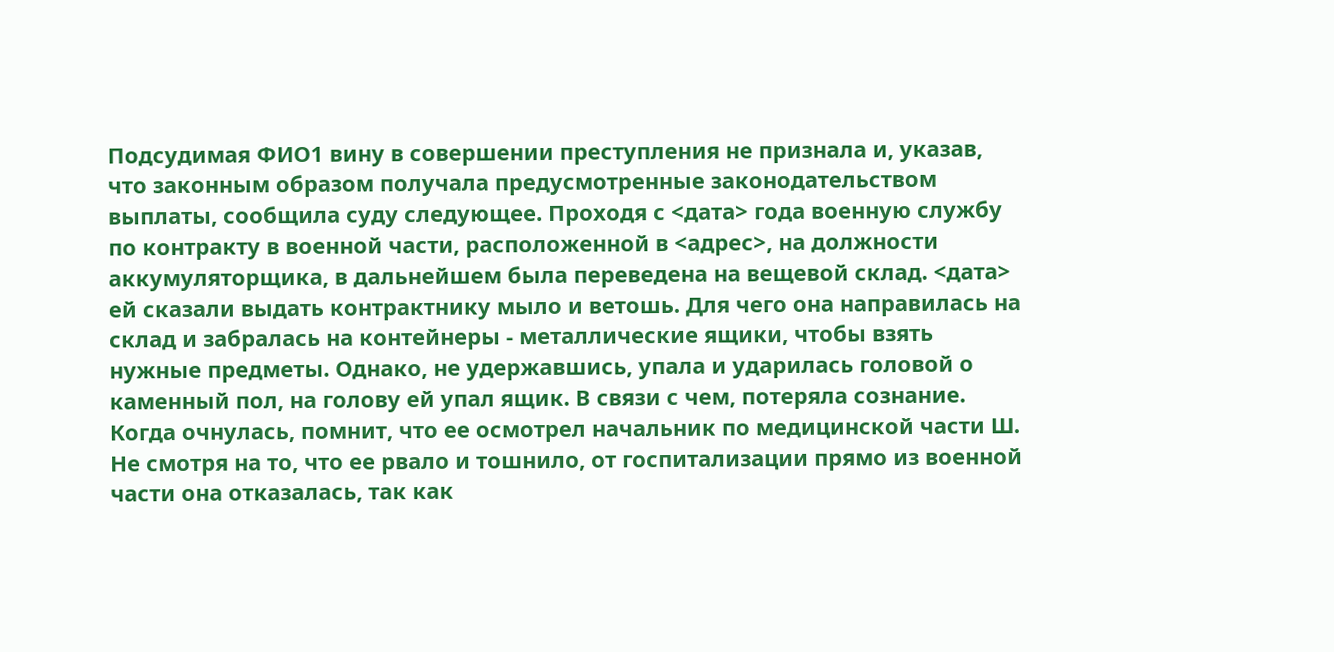Подсудимая ФИО1 вину в совершении преступления не признала и, указав, что законным образом получала предусмотренные законодательством выплаты, сообщила суду следующее. Проходя с <дата> года военную службу по контракту в военной части, расположенной в <адрес>, на должности аккумуляторщика, в дальнейшем была переведена на вещевой склад. <дата> ей сказали выдать контрактнику мыло и ветошь. Для чего она направилась на склад и забралась на контейнеры - металлические ящики, чтобы взять нужные предметы. Однако, не удержавшись, упала и ударилась головой о каменный пол, на голову ей упал ящик. В связи с чем, потеряла сознание. Когда очнулась, помнит, что ее осмотрел начальник по медицинской части Ш. Не смотря на то, что ее рвало и тошнило, от госпитализации прямо из военной части она отказалась, так как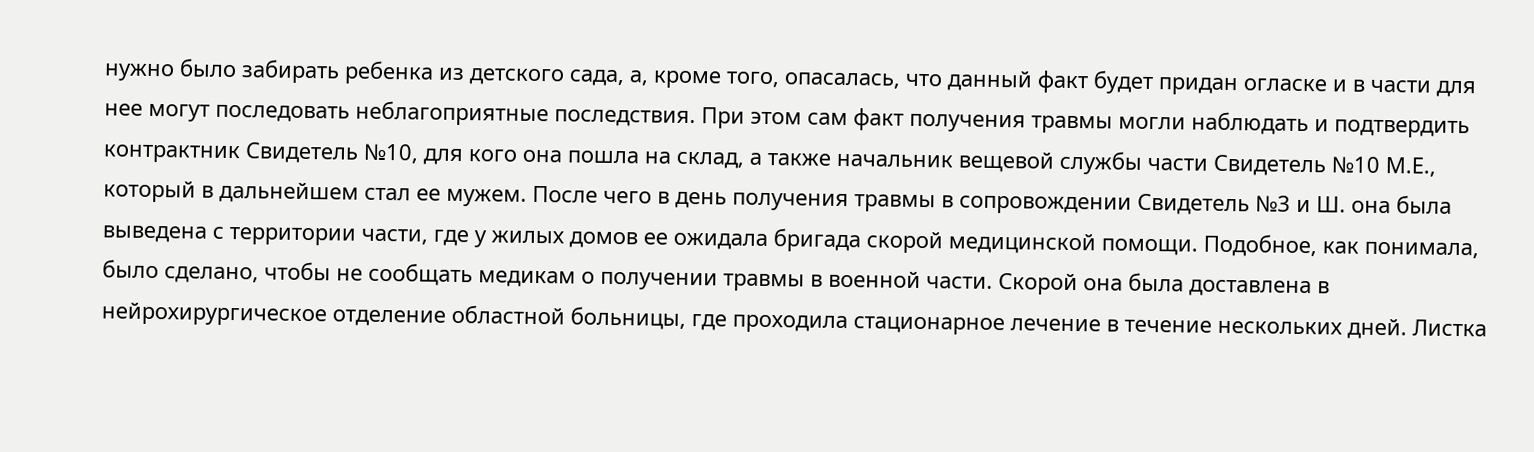нужно было забирать ребенка из детского сада, а, кроме того, опасалась, что данный факт будет придан огласке и в части для нее могут последовать неблагоприятные последствия. При этом сам факт получения травмы могли наблюдать и подтвердить контрактник Свидетель №10, для кого она пошла на склад, а также начальник вещевой службы части Свидетель №10 М.Е., который в дальнейшем стал ее мужем. После чего в день получения травмы в сопровождении Свидетель №3 и Ш. она была выведена с территории части, где у жилых домов ее ожидала бригада скорой медицинской помощи. Подобное, как понимала, было сделано, чтобы не сообщать медикам о получении травмы в военной части. Скорой она была доставлена в нейрохирургическое отделение областной больницы, где проходила стационарное лечение в течение нескольких дней. Листка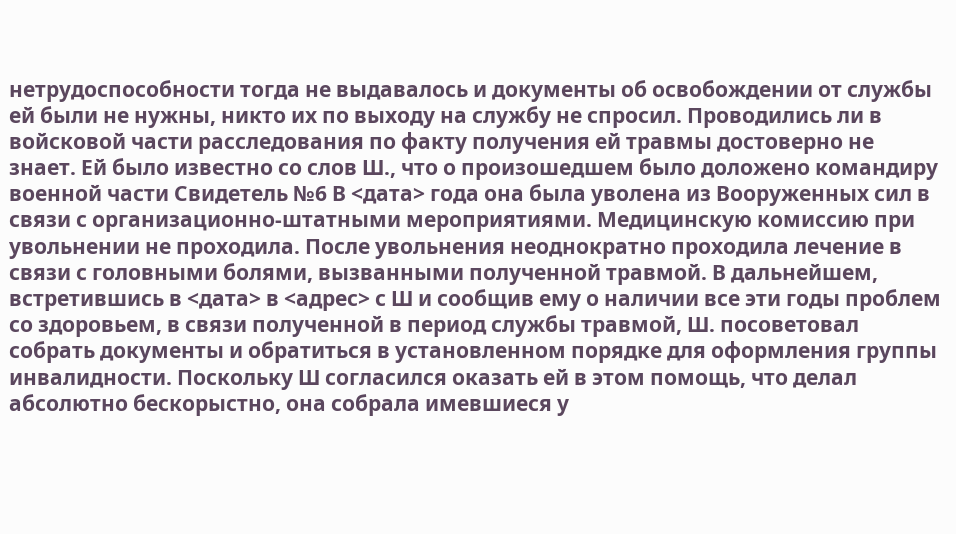нетрудоспособности тогда не выдавалось и документы об освобождении от службы ей были не нужны, никто их по выходу на службу не спросил. Проводились ли в войсковой части расследования по факту получения ей травмы достоверно не знает. Ей было известно со слов Ш., что о произошедшем было доложено командиру военной части Свидетель №6 В <дата> года она была уволена из Вооруженных сил в связи с организационно-штатными мероприятиями. Медицинскую комиссию при увольнении не проходила. После увольнения неоднократно проходила лечение в связи с головными болями, вызванными полученной травмой. В дальнейшем, встретившись в <дата> в <адрес> с Ш и сообщив ему о наличии все эти годы проблем со здоровьем, в связи полученной в период службы травмой, Ш. посоветовал собрать документы и обратиться в установленном порядке для оформления группы инвалидности. Поскольку Ш согласился оказать ей в этом помощь, что делал абсолютно бескорыстно, она собрала имевшиеся у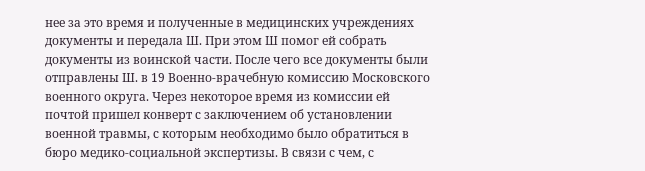нее за это время и полученные в медицинских учреждениях документы и передала Ш. При этом Ш помог ей собрать документы из воинской части. После чего все документы были отправлены Ш. в 19 Военно-врачебную комиссию Московского военного округа. Через некоторое время из комиссии ей почтой пришел конверт с заключением об установлении военной травмы, с которым необходимо было обратиться в бюро медико-социальной экспертизы. В связи с чем, с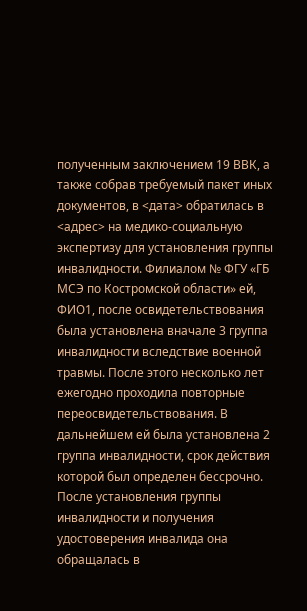полученным заключением 19 ВВК, а также собрав требуемый пакет иных документов, в <дата> обратилась в <адрес> на медико-социальную экспертизу для установления группы инвалидности. Филиалом № ФГУ «ГБ МСЭ по Костромской области» ей, ФИО1, после освидетельствования была установлена вначале 3 группа инвалидности вследствие военной травмы. После этого несколько лет ежегодно проходила повторные переосвидетельствования. В дальнейшем ей была установлена 2 группа инвалидности, срок действия которой был определен бессрочно. После установления группы инвалидности и получения удостоверения инвалида она обращалась в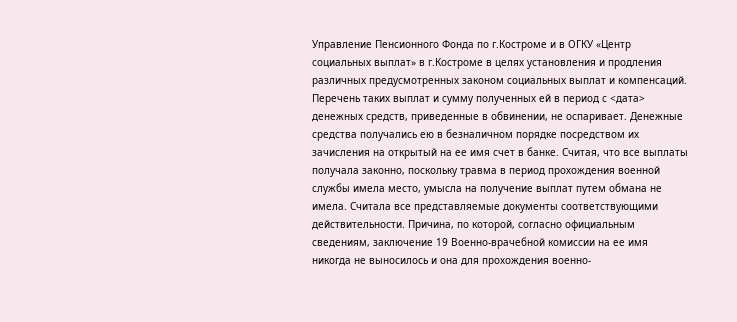Управление Пенсионного Фонда по г.Костроме и в ОГКУ «Центр социальных выплат» в г.Костроме в целях установления и продления различных предусмотренных законом социальных выплат и компенсаций. Перечень таких выплат и сумму полученных ей в период с <дата> денежных средств, приведенные в обвинении, не оспаривает. Денежные средства получались ею в безналичном порядке посредством их зачисления на открытый на ее имя счет в банке. Считая, что все выплаты получала законно, поскольку травма в период прохождения военной службы имела место, умысла на получение выплат путем обмана не имела. Считала все представляемые документы соответствующими действительности. Причина, по которой, согласно официальным сведениям, заключение 19 Военно-врачебной комиссии на ее имя никогда не выносилось и она для прохождения военно-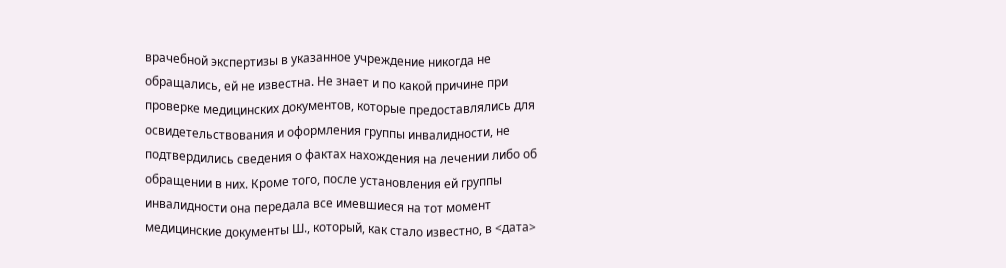врачебной экспертизы в указанное учреждение никогда не обращались, ей не известна. Не знает и по какой причине при проверке медицинских документов, которые предоставлялись для освидетельствования и оформления группы инвалидности, не подтвердились сведения о фактах нахождения на лечении либо об обращении в них. Кроме того, после установления ей группы инвалидности она передала все имевшиеся на тот момент медицинские документы Ш., который, как стало известно, в <дата>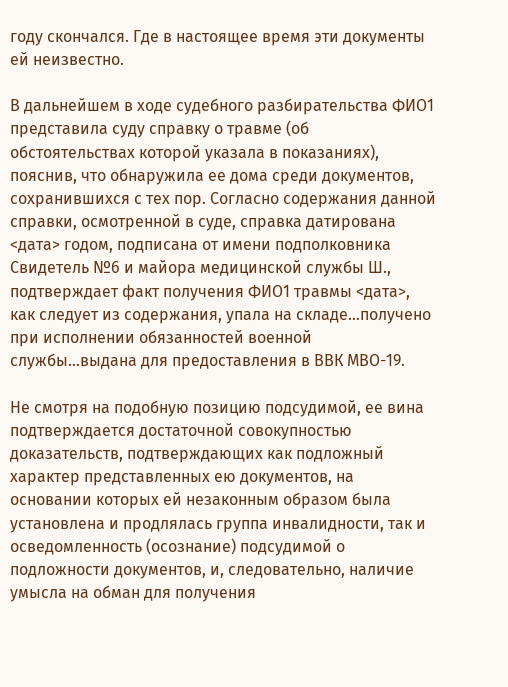году скончался. Где в настоящее время эти документы ей неизвестно.

В дальнейшем в ходе судебного разбирательства ФИО1 представила суду справку о травме (об обстоятельствах которой указала в показаниях), пояснив, что обнаружила ее дома среди документов, сохранившихся с тех пор. Согласно содержания данной справки, осмотренной в суде, справка датирована <дата> годом, подписана от имени подполковника Свидетель №6 и майора медицинской службы Ш., подтверждает факт получения ФИО1 травмы <дата>, как следует из содержания, упала на складе…получено при исполнении обязанностей военной службы…выдана для предоставления в ВВК МВО-19.

Не смотря на подобную позицию подсудимой, ее вина подтверждается достаточной совокупностью доказательств, подтверждающих как подложный характер представленных ею документов, на основании которых ей незаконным образом была установлена и продлялась группа инвалидности, так и осведомленность (осознание) подсудимой о подложности документов, и, следовательно, наличие умысла на обман для получения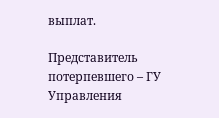выплат.

Представитель потерпевшего – ГУ Управления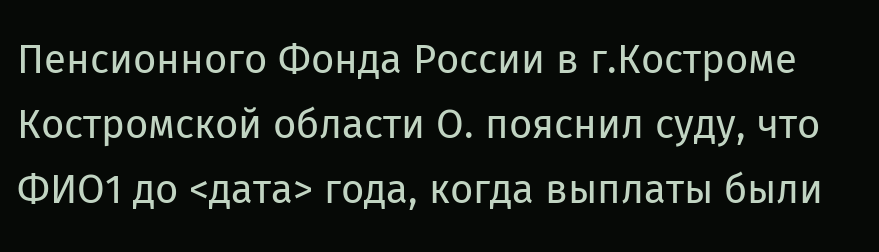Пенсионного Фонда России в г.Костроме Костромской области О. пояснил суду, что ФИО1 до <дата> года, когда выплаты были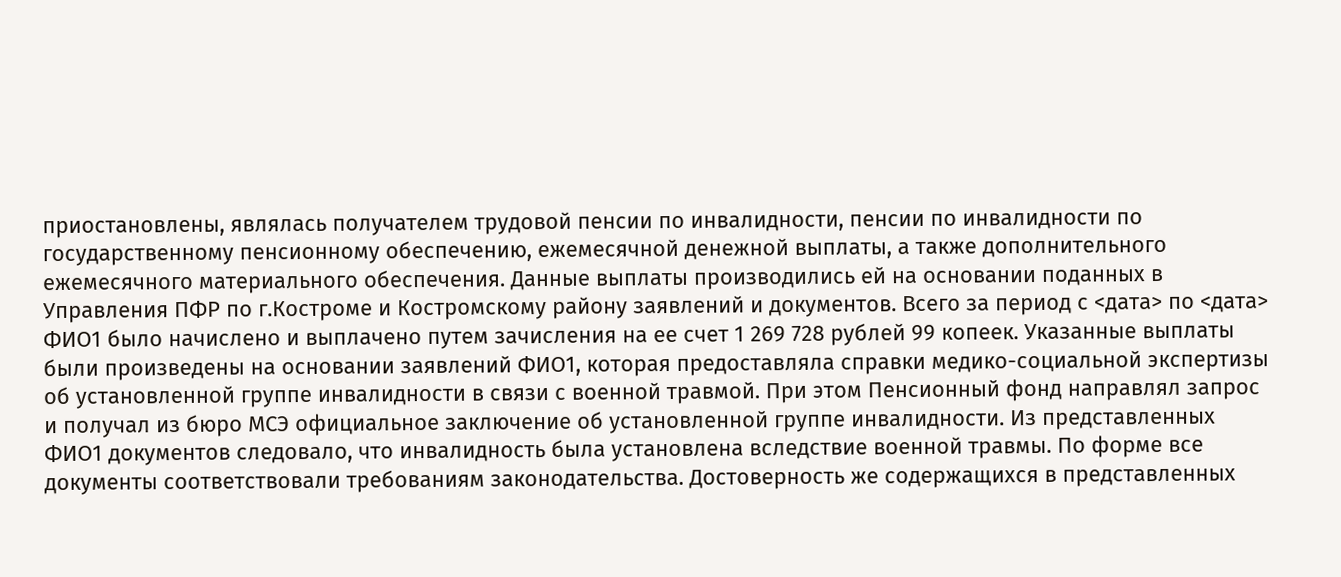приостановлены, являлась получателем трудовой пенсии по инвалидности, пенсии по инвалидности по государственному пенсионному обеспечению, ежемесячной денежной выплаты, а также дополнительного ежемесячного материального обеспечения. Данные выплаты производились ей на основании поданных в Управления ПФР по г.Костроме и Костромскому району заявлений и документов. Всего за период с <дата> по <дата> ФИО1 было начислено и выплачено путем зачисления на ее счет 1 269 728 рублей 99 копеек. Указанные выплаты были произведены на основании заявлений ФИО1, которая предоставляла справки медико-социальной экспертизы об установленной группе инвалидности в связи с военной травмой. При этом Пенсионный фонд направлял запрос и получал из бюро МСЭ официальное заключение об установленной группе инвалидности. Из представленных ФИО1 документов следовало, что инвалидность была установлена вследствие военной травмы. По форме все документы соответствовали требованиям законодательства. Достоверность же содержащихся в представленных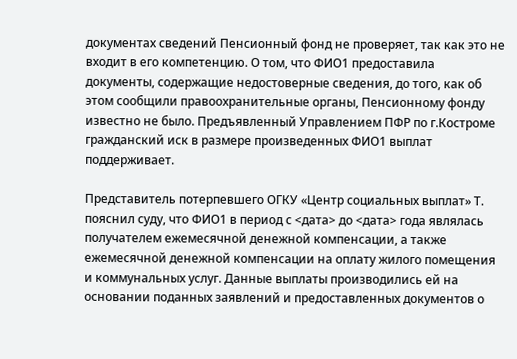документах сведений Пенсионный фонд не проверяет, так как это не входит в его компетенцию. О том, что ФИО1 предоставила документы, содержащие недостоверные сведения, до того, как об этом сообщили правоохранительные органы, Пенсионному фонду известно не было. Предъявленный Управлением ПФР по г.Костроме гражданский иск в размере произведенных ФИО1 выплат поддерживает.

Представитель потерпевшего ОГКУ «Центр социальных выплат» Т. пояснил суду, что ФИО1 в период с <дата> до <дата> года являлась получателем ежемесячной денежной компенсации, а также ежемесячной денежной компенсации на оплату жилого помещения и коммунальных услуг. Данные выплаты производились ей на основании поданных заявлений и предоставленных документов о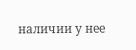наличии у нее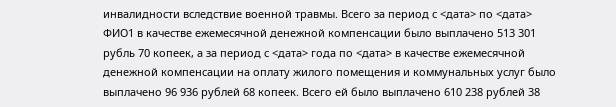инвалидности вследствие военной травмы. Всего за период с <дата> по <дата> ФИО1 в качестве ежемесячной денежной компенсации было выплачено 513 301 рубль 70 копеек, а за период с <дата> года по <дата> в качестве ежемесячной денежной компенсации на оплату жилого помещения и коммунальных услуг было выплачено 96 936 рублей 68 копеек. Всего ей было выплачено 610 238 рублей 38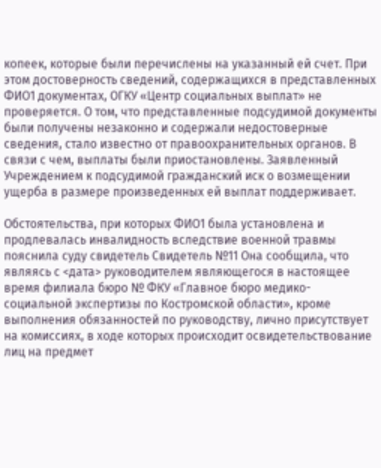копеек, которые были перечислены на указанный ей счет. При этом достоверность сведений, содержащихся в представленных ФИО1 документах, ОГКУ «Центр социальных выплат» не проверяется. О том, что представленные подсудимой документы были получены незаконно и содержали недостоверные сведения, стало известно от правоохранительных органов. В связи с чем, выплаты были приостановлены. Заявленный Учреждением к подсудимой гражданский иск о возмещении ущерба в размере произведенных ей выплат поддерживает.

Обстоятельства, при которых ФИО1 была установлена и продлевалась инвалидность вследствие военной травмы пояснила суду свидетель Свидетель №11 Она сообщила, что являясь с <дата> руководителем являющегося в настоящее время филиала бюро № ФКУ «Главное бюро медико-социальной экспертизы по Костромской области», кроме выполнения обязанностей по руководству, лично присутствует на комиссиях, в ходе которых происходит освидетельствование лиц на предмет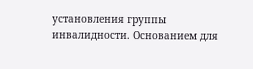установления группы инвалидности. Основанием для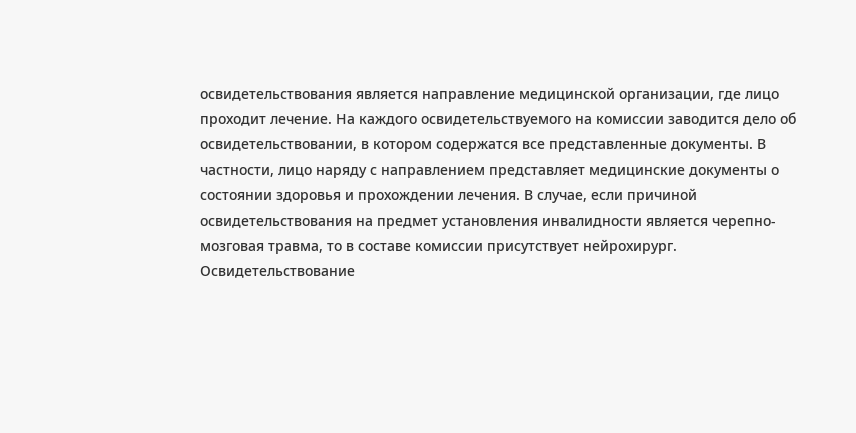освидетельствования является направление медицинской организации, где лицо проходит лечение. На каждого освидетельствуемого на комиссии заводится дело об освидетельствовании, в котором содержатся все представленные документы. В частности, лицо наряду с направлением представляет медицинские документы о состоянии здоровья и прохождении лечения. В случае, если причиной освидетельствования на предмет установления инвалидности является черепно-мозговая травма, то в составе комиссии присутствует нейрохирург. Освидетельствование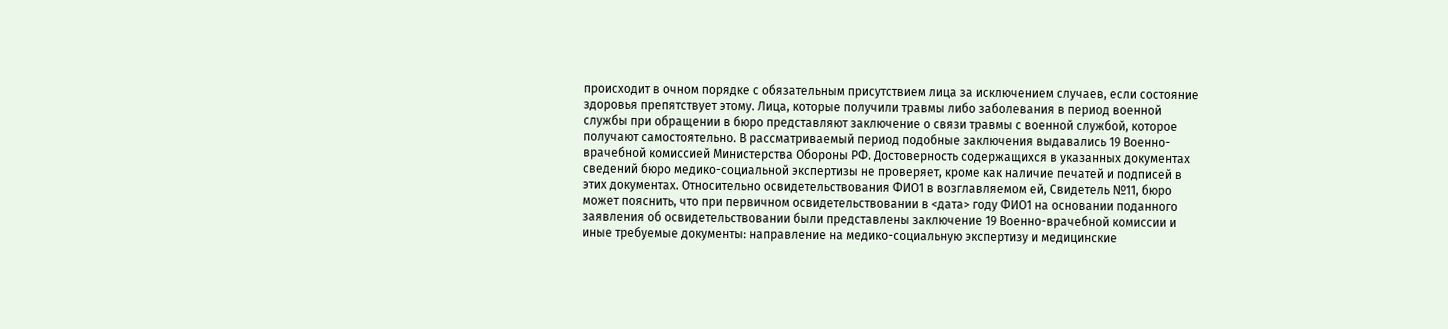происходит в очном порядке с обязательным присутствием лица за исключением случаев, если состояние здоровья препятствует этому. Лица, которые получили травмы либо заболевания в период военной службы при обращении в бюро представляют заключение о связи травмы с военной службой, которое получают самостоятельно. В рассматриваемый период подобные заключения выдавались 19 Военно-врачебной комиссией Министерства Обороны РФ. Достоверность содержащихся в указанных документах сведений бюро медико-социальной экспертизы не проверяет, кроме как наличие печатей и подписей в этих документах. Относительно освидетельствования ФИО1 в возглавляемом ей, Свидетель №11, бюро может пояснить, что при первичном освидетельствовании в <дата> году ФИО1 на основании поданного заявления об освидетельствовании были представлены заключение 19 Военно-врачебной комиссии и иные требуемые документы: направление на медико-социальную экспертизу и медицинские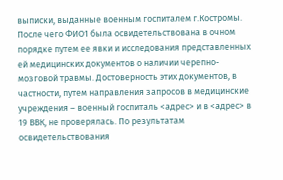выписки, выданные военным госпиталем г.Костромы. После чего ФИО1 была освидетельствована в очном порядке путем ее явки и исследования представленных ей медицинских документов о наличии черепно-мозговой травмы. Достоверность этих документов, в частности, путем направления запросов в медицинские учреждения – военный госпиталь <адрес> и в <адрес> в 19 ВВК, не проверялась. По результатам освидетельствования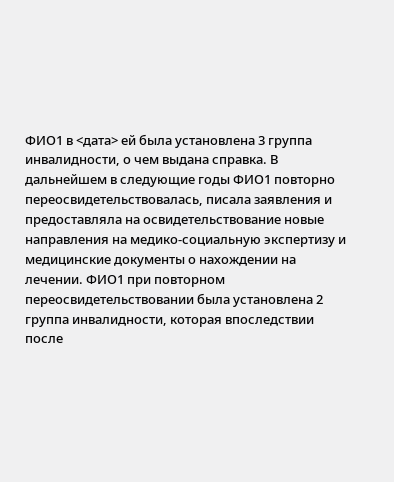ФИО1 в <дата> ей была установлена 3 группа инвалидности, о чем выдана справка. В дальнейшем в следующие годы ФИО1 повторно переосвидетельствовалась, писала заявления и предоставляла на освидетельствование новые направления на медико-социальную экспертизу и медицинские документы о нахождении на лечении. ФИО1 при повторном переосвидетельствовании была установлена 2 группа инвалидности, которая впоследствии после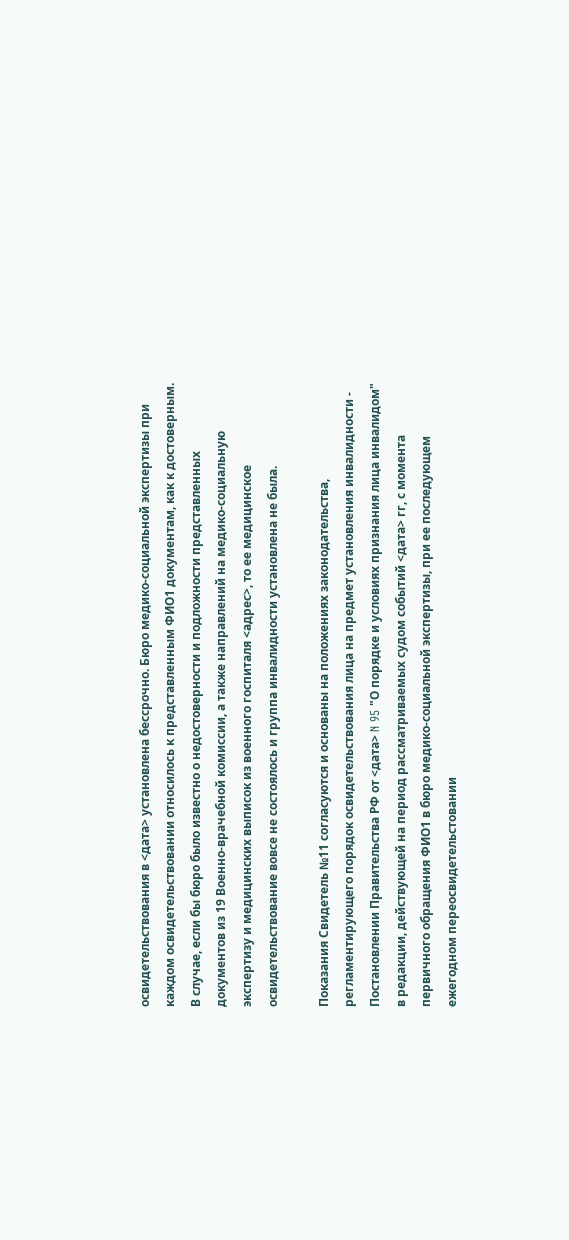освидетельствования в <дата> установлена бессрочно. Бюро медико-социальной экспертизы при каждом освидетельствовании относилось к представленным ФИО1 документам, как к достоверным. В случае, если бы бюро было известно о недостоверности и подложности представленных документов из 19 Военно-врачебной комиссии, а также направлений на медико-социальную экспертизу и медицинских выписок из военного госпиталя <адрес>, то ее медицинское освидетельствование вовсе не состоялось и группа инвалидности установлена не была.

Показания Свидетель №11 согласуются и основаны на положениях законодательства, регламентирующего порядок освидетельствования лица на предмет установления инвалидности - Постановлении Правительства РФ от <дата> N 95 "О порядке и условиях признания лица инвалидом" в редакции, действующей на период рассматриваемых судом событий <дата> гг, с момента первичного обращения ФИО1 в бюро медико-социальной экспертизы, при ее последующем ежегодном переосвидетельстовании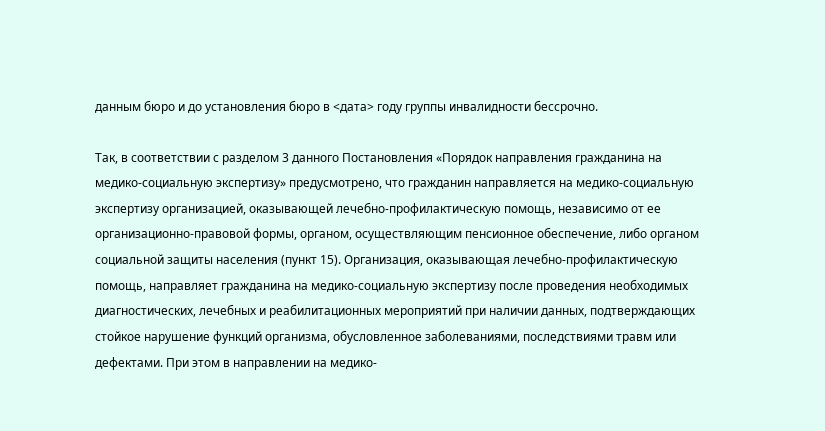данным бюро и до установления бюро в <дата> году группы инвалидности бессрочно.

Так, в соответствии с разделом 3 данного Постановления «Порядок направления гражданина на медико-социальную экспертизу» предусмотрено, что гражданин направляется на медико-социальную экспертизу организацией, оказывающей лечебно-профилактическую помощь, независимо от ее организационно-правовой формы, органом, осуществляющим пенсионное обеспечение, либо органом социальной защиты населения (пункт 15). Организация, оказывающая лечебно-профилактическую помощь, направляет гражданина на медико-социальную экспертизу после проведения необходимых диагностических, лечебных и реабилитационных мероприятий при наличии данных, подтверждающих стойкое нарушение функций организма, обусловленное заболеваниями, последствиями травм или дефектами. При этом в направлении на медико-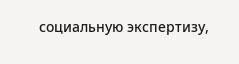социальную экспертизу,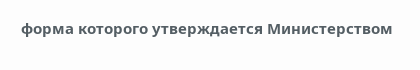форма которого утверждается Министерством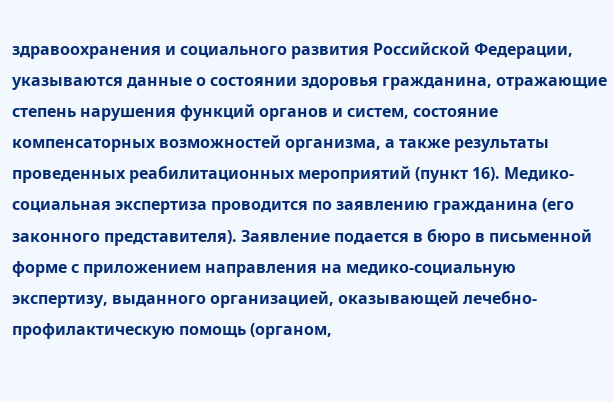здравоохранения и социального развития Российской Федерации, указываются данные о состоянии здоровья гражданина, отражающие степень нарушения функций органов и систем, состояние компенсаторных возможностей организма, а также результаты проведенных реабилитационных мероприятий (пункт 16). Медико-социальная экспертиза проводится по заявлению гражданина (его законного представителя). Заявление подается в бюро в письменной форме с приложением направления на медико-социальную экспертизу, выданного организацией, оказывающей лечебно-профилактическую помощь (органом,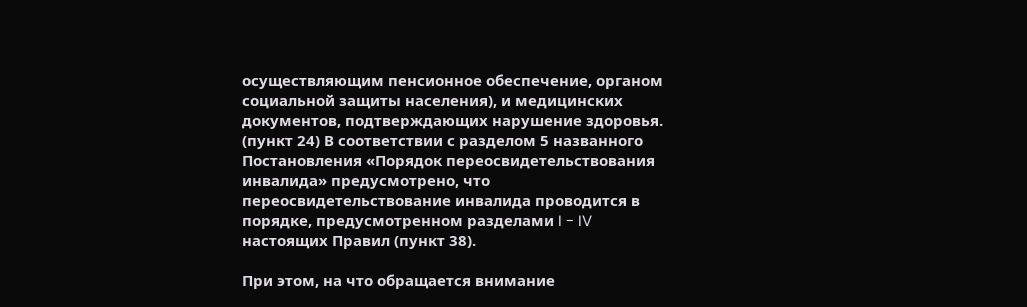осуществляющим пенсионное обеспечение, органом социальной защиты населения), и медицинских документов, подтверждающих нарушение здоровья. (пункт 24) В соответствии с разделом 5 названного Постановления «Порядок переосвидетельствования инвалида» предусмотрено, что переосвидетельствование инвалида проводится в порядке, предусмотренном разделами I - IV настоящих Правил (пункт 38).

При этом, на что обращается внимание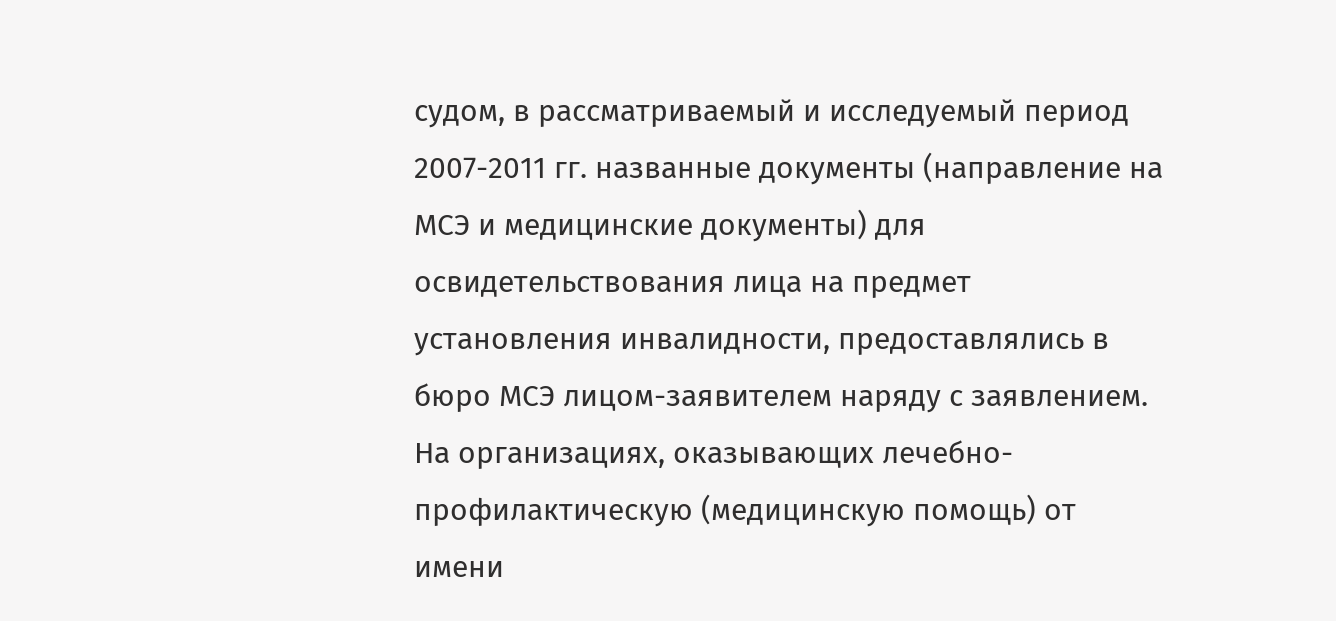судом, в рассматриваемый и исследуемый период 2007-2011 гг. названные документы (направление на МСЭ и медицинские документы) для освидетельствования лица на предмет установления инвалидности, предоставлялись в бюро МСЭ лицом-заявителем наряду с заявлением. На организациях, оказывающих лечебно-профилактическую (медицинскую помощь) от имени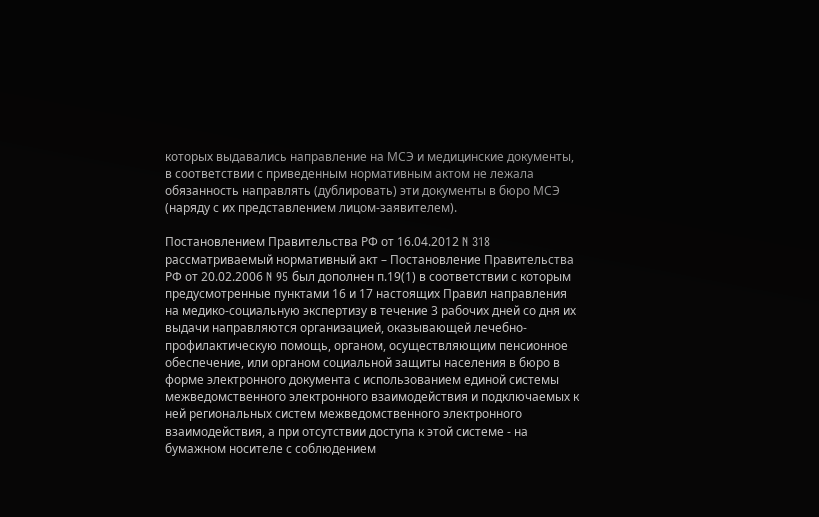которых выдавались направление на МСЭ и медицинские документы, в соответствии с приведенным нормативным актом не лежала обязанность направлять (дублировать) эти документы в бюро МСЭ (наряду с их представлением лицом-заявителем).

Постановлением Правительства РФ от 16.04.2012 N 318 рассматриваемый нормативный акт – Постановление Правительства РФ от 20.02.2006 N 95 был дополнен п.19(1) в соответствии с которым предусмотренные пунктами 16 и 17 настоящих Правил направления на медико-социальную экспертизу в течение 3 рабочих дней со дня их выдачи направляются организацией, оказывающей лечебно-профилактическую помощь, органом, осуществляющим пенсионное обеспечение, или органом социальной защиты населения в бюро в форме электронного документа с использованием единой системы межведомственного электронного взаимодействия и подключаемых к ней региональных систем межведомственного электронного взаимодействия, а при отсутствии доступа к этой системе - на бумажном носителе с соблюдением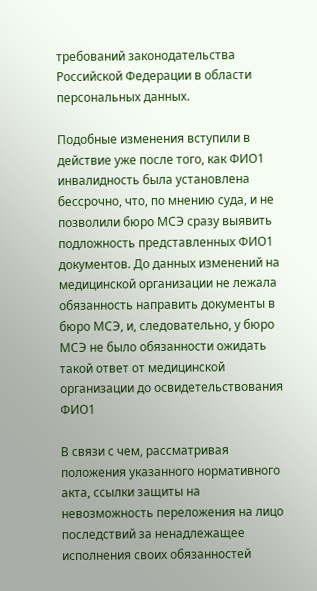требований законодательства Российской Федерации в области персональных данных.

Подобные изменения вступили в действие уже после того, как ФИО1 инвалидность была установлена бессрочно, что, по мнению суда, и не позволили бюро МСЭ сразу выявить подложность представленных ФИО1 документов. До данных изменений на медицинской организации не лежала обязанность направить документы в бюро МСЭ, и, следовательно, у бюро МСЭ не было обязанности ожидать такой ответ от медицинской организации до освидетельствования ФИО1

В связи с чем, рассматривая положения указанного нормативного акта, ссылки защиты на невозможность переложения на лицо последствий за ненадлежащее исполнения своих обязанностей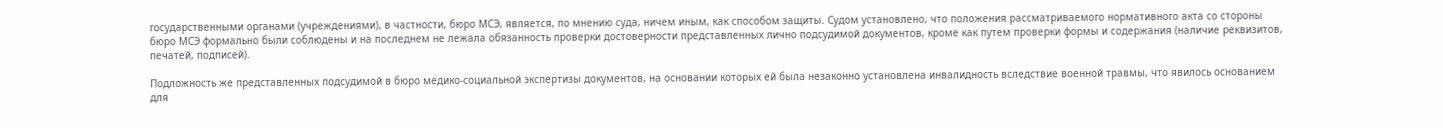государственными органами (учреждениями), в частности, бюро МСЭ, является, по мнению суда, ничем иным, как способом защиты. Судом установлено, что положения рассматриваемого нормативного акта со стороны бюро МСЭ формально были соблюдены и на последнем не лежала обязанность проверки достоверности представленных лично подсудимой документов, кроме как путем проверки формы и содержания (наличие реквизитов, печатей, подписей).

Подложность же представленных подсудимой в бюро медико-социальной экспертизы документов, на основании которых ей была незаконно установлена инвалидность вследствие военной травмы, что явилось основанием для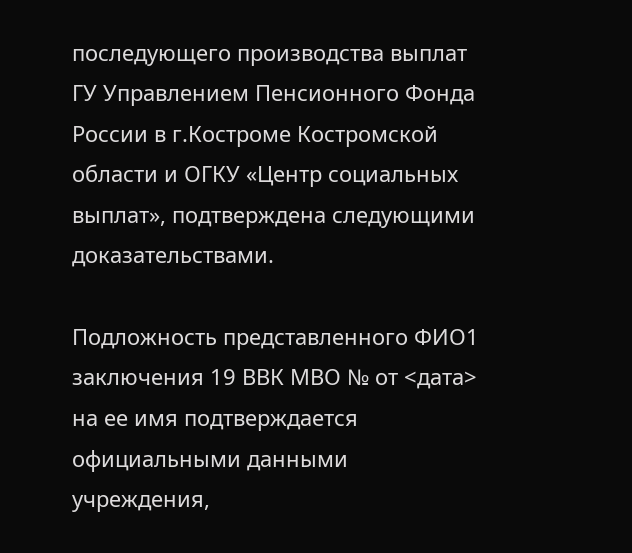последующего производства выплат ГУ Управлением Пенсионного Фонда России в г.Костроме Костромской области и ОГКУ «Центр социальных выплат», подтверждена следующими доказательствами.

Подложность представленного ФИО1 заключения 19 ВВК МВО № от <дата> на ее имя подтверждается официальными данными учреждения,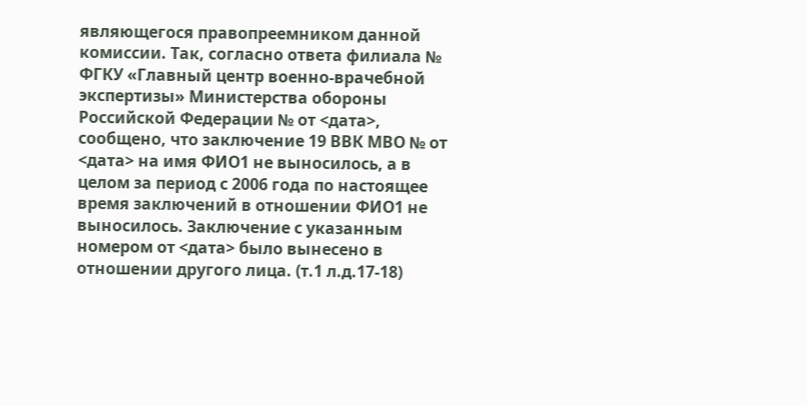являющегося правопреемником данной комиссии. Так, согласно ответа филиала № ФГКУ «Главный центр военно-врачебной экспертизы» Министерства обороны Российской Федерации № от <дата>, сообщено, что заключение 19 ВВК МВО № от <дата> на имя ФИО1 не выносилось, а в целом за период с 2006 года по настоящее время заключений в отношении ФИО1 не выносилось. Заключение с указанным номером от <дата> было вынесено в отношении другого лица. (т.1 л.д.17-18)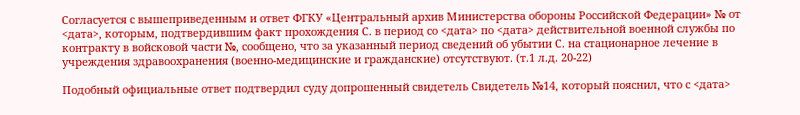Согласуется с вышеприведенным и ответ ФГКУ «Центральный архив Министерства обороны Российской Федерации» № от <дата>, которым, подтвердившим факт прохождения С. в период со <дата> по <дата> действительной военной службы по контракту в войсковой части №, сообщено, что за указанный период сведений об убытии С. на стационарное лечение в учреждения здравоохранения (военно-медицинские и гражданские) отсутствуют. (т.1 л.д. 20-22)

Подобный официальные ответ подтвердил суду допрошенный свидетель Свидетель №14, который пояснил, что с <дата>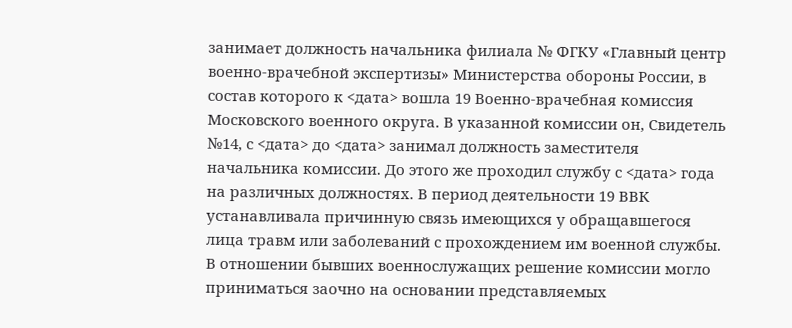занимает должность начальника филиала № ФГКУ «Главный центр военно-врачебной экспертизы» Министерства обороны России, в состав которого к <дата> вошла 19 Военно-врачебная комиссия Московского военного округа. В указанной комиссии он, Свидетель №14, с <дата> до <дата> занимал должность заместителя начальника комиссии. До этого же проходил службу с <дата> года на различных должностях. В период деятельности 19 ВВК устанавливала причинную связь имеющихся у обращавшегося лица травм или заболеваний с прохождением им военной службы. В отношении бывших военнослужащих решение комиссии могло приниматься заочно на основании представляемых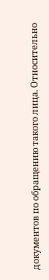документов по обращению такого лица. Относительно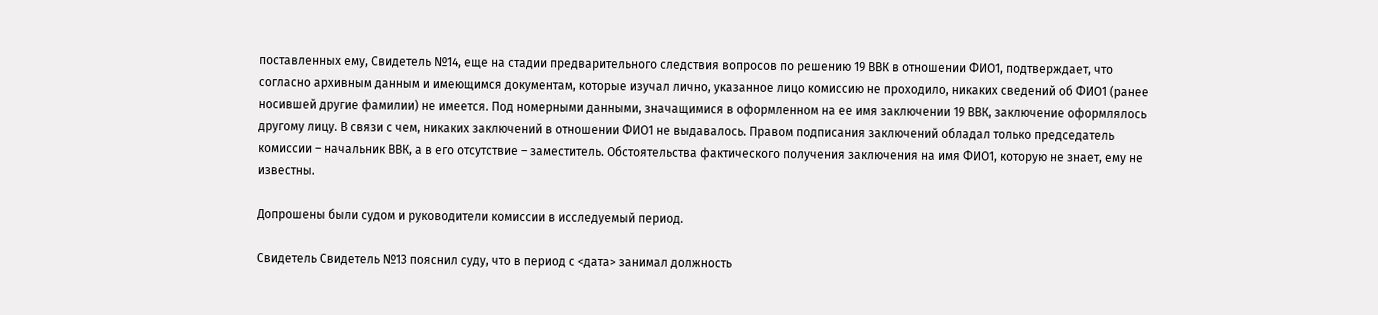поставленных ему, Свидетель №14, еще на стадии предварительного следствия вопросов по решению 19 ВВК в отношении ФИО1, подтверждает, что согласно архивным данным и имеющимся документам, которые изучал лично, указанное лицо комиссию не проходило, никаких сведений об ФИО1 (ранее носившей другие фамилии) не имеется. Под номерными данными, значащимися в оформленном на ее имя заключении 19 ВВК, заключение оформлялось другому лицу. В связи с чем, никаких заключений в отношении ФИО1 не выдавалось. Правом подписания заключений обладал только председатель комиссии – начальник ВВК, а в его отсутствие – заместитель. Обстоятельства фактического получения заключения на имя ФИО1, которую не знает, ему не известны.

Допрошены были судом и руководители комиссии в исследуемый период.

Свидетель Свидетель №13 пояснил суду, что в период с <дата> занимал должность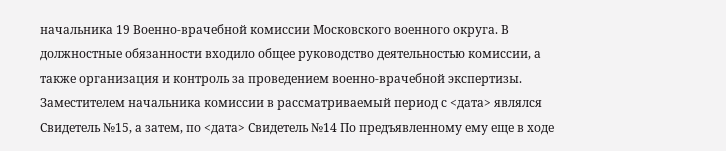начальника 19 Военно-врачебной комиссии Московского военного округа. В должностные обязанности входило общее руководство деятельностью комиссии, а также организация и контроль за проведением военно-врачебной экспертизы. Заместителем начальника комиссии в рассматриваемый период с <дата> являлся Свидетель №15, а затем, по <дата> Свидетель №14 По предъявленному ему еще в ходе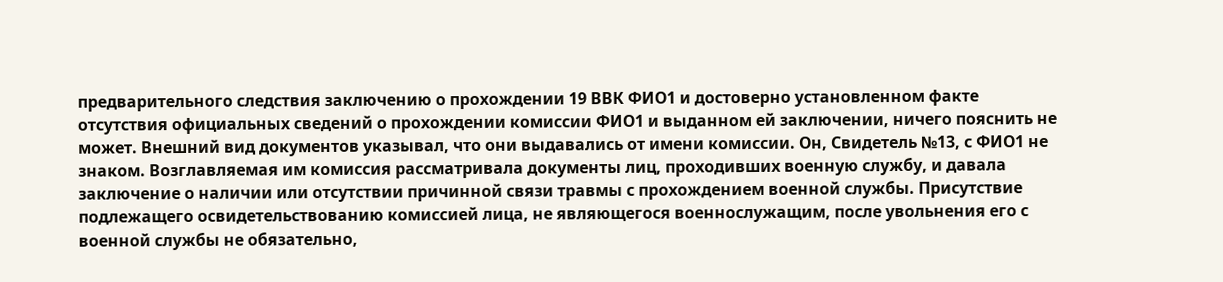предварительного следствия заключению о прохождении 19 ВВК ФИО1 и достоверно установленном факте отсутствия официальных сведений о прохождении комиссии ФИО1 и выданном ей заключении, ничего пояснить не может. Внешний вид документов указывал, что они выдавались от имени комиссии. Он, Свидетель №13, с ФИО1 не знаком. Возглавляемая им комиссия рассматривала документы лиц, проходивших военную службу, и давала заключение о наличии или отсутствии причинной связи травмы с прохождением военной службы. Присутствие подлежащего освидетельствованию комиссией лица, не являющегося военнослужащим, после увольнения его с военной службы не обязательно,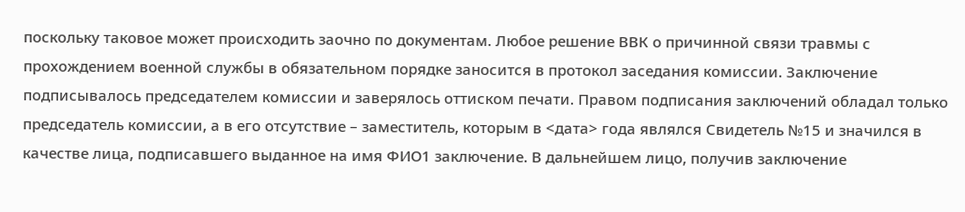поскольку таковое может происходить заочно по документам. Любое решение ВВК о причинной связи травмы с прохождением военной службы в обязательном порядке заносится в протокол заседания комиссии. Заключение подписывалось председателем комиссии и заверялось оттиском печати. Правом подписания заключений обладал только председатель комиссии, а в его отсутствие – заместитель, которым в <дата> года являлся Свидетель №15 и значился в качестве лица, подписавшего выданное на имя ФИО1 заключение. В дальнейшем лицо, получив заключение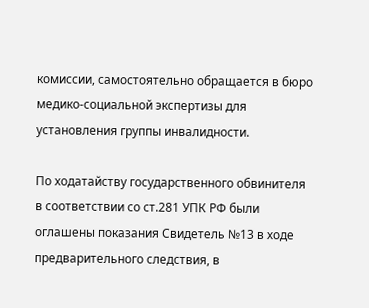комиссии, самостоятельно обращается в бюро медико-социальной экспертизы для установления группы инвалидности.

По ходатайству государственного обвинителя в соответствии со ст.281 УПК РФ были оглашены показания Свидетель №13 в ходе предварительного следствия, в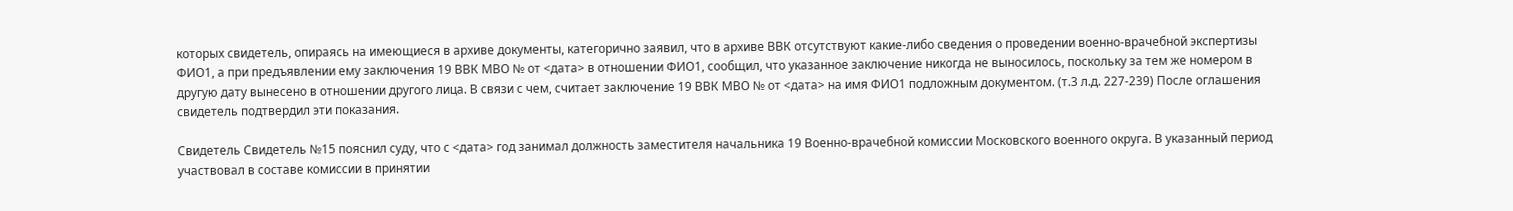которых свидетель, опираясь на имеющиеся в архиве документы, категорично заявил, что в архиве ВВК отсутствуют какие-либо сведения о проведении военно-врачебной экспертизы ФИО1, а при предъявлении ему заключения 19 ВВК МВО № от <дата> в отношении ФИО1, сообщил, что указанное заключение никогда не выносилось, поскольку за тем же номером в другую дату вынесено в отношении другого лица. В связи с чем, считает заключение 19 ВВК МВО № от <дата> на имя ФИО1 подложным документом. (т.3 л.д. 227-239) После оглашения свидетель подтвердил эти показания.

Свидетель Свидетель №15 пояснил суду, что с <дата> год занимал должность заместителя начальника 19 Военно-врачебной комиссии Московского военного округа. В указанный период участвовал в составе комиссии в принятии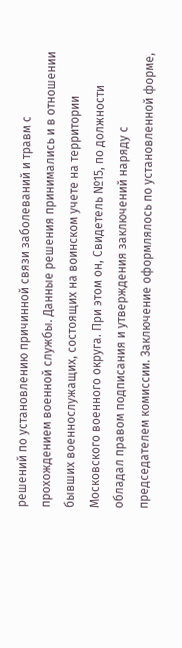решений по установлению причинной связи заболеваний и травм с прохождением военной службы. Данные решения принимались и в отношении бывших военнослужащих, состоящих на воинском учете на территории Московского военного округа. При этом он, Свидетель №15, по должности обладал правом подписания и утверждения заключений наряду с председателем комиссии. Заключение оформлялось по установленной форме,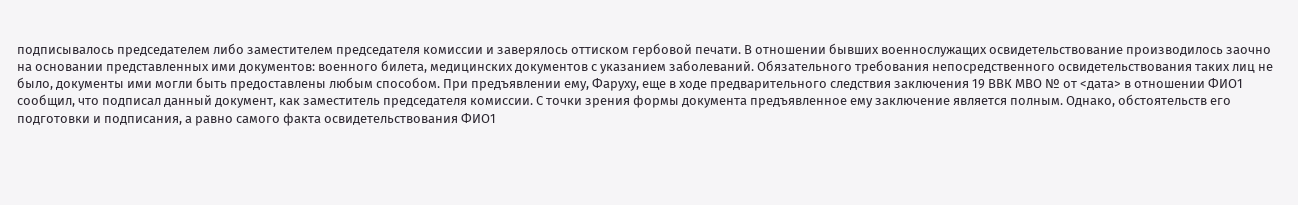подписывалось председателем либо заместителем председателя комиссии и заверялось оттиском гербовой печати. В отношении бывших военнослужащих освидетельствование производилось заочно на основании представленных ими документов: военного билета, медицинских документов с указанием заболеваний. Обязательного требования непосредственного освидетельствования таких лиц не было, документы ими могли быть предоставлены любым способом. При предъявлении ему, Фаруху, еще в ходе предварительного следствия заключения 19 ВВК МВО № от <дата> в отношении ФИО1 сообщил, что подписал данный документ, как заместитель председателя комиссии. С точки зрения формы документа предъявленное ему заключение является полным. Однако, обстоятельств его подготовки и подписания, а равно самого факта освидетельствования ФИО1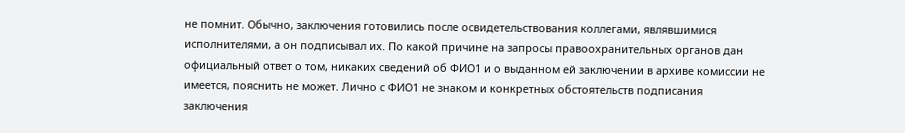не помнит. Обычно, заключения готовились после освидетельствования коллегами, являвшимися исполнителями, а он подписывал их. По какой причине на запросы правоохранительных органов дан официальный ответ о том, никаких сведений об ФИО1 и о выданном ей заключении в архиве комиссии не имеется, пояснить не может. Лично с ФИО1 не знаком и конкретных обстоятельств подписания заключения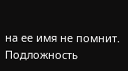на ее имя не помнит. Подложность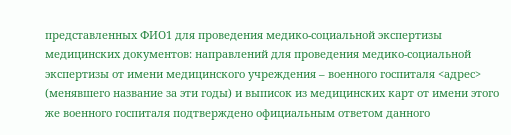представленных ФИО1 для проведения медико-социальной экспертизы медицинских документов: направлений для проведения медико-социальной экспертизы от имени медицинского учреждения – военного госпиталя <адрес> (менявшего название за эти годы) и выписок из медицинских карт от имени этого же военного госпиталя подтверждено официальным ответом данного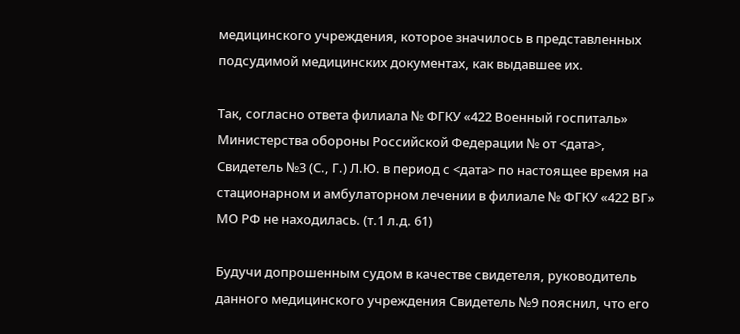медицинского учреждения, которое значилось в представленных подсудимой медицинских документах, как выдавшее их.

Так, согласно ответа филиала № ФГКУ «422 Военный госпиталь» Министерства обороны Российской Федерации № от <дата>, Свидетель №3 (С., Г.) Л.Ю. в период с <дата> по настоящее время на стационарном и амбулаторном лечении в филиале № ФГКУ «422 ВГ» МО РФ не находилась. (т.1 л.д. 61)

Будучи допрошенным судом в качестве свидетеля, руководитель данного медицинского учреждения Свидетель №9 пояснил, что его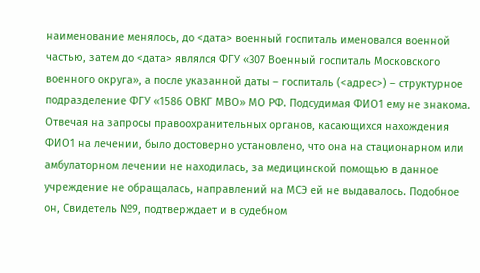наименование менялось, до <дата> военный госпиталь именовался военной частью, затем до <дата> являлся ФГУ «307 Военный госпиталь Московского военного округа», а после указанной даты – госпиталь (<адрес>) – структурное подразделение ФГУ «1586 ОВКГ МВО» МО РФ. Подсудимая ФИО1 ему не знакома. Отвечая на запросы правоохранительных органов, касающихся нахождения ФИО1 на лечении, было достоверно установлено, что она на стационарном или амбулаторном лечении не находилась, за медицинской помощью в данное учреждение не обращалась, направлений на МСЭ ей не выдавалось. Подобное он, Свидетель №9, подтверждает и в судебном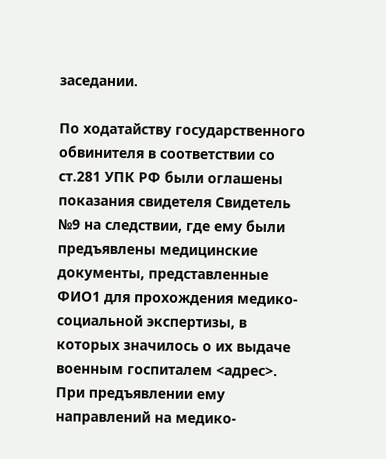заседании.

По ходатайству государственного обвинителя в соответствии со ст.281 УПК РФ были оглашены показания свидетеля Свидетель №9 на следствии, где ему были предъявлены медицинские документы, представленные ФИО1 для прохождения медико-социальной экспертизы, в которых значилось о их выдаче военным госпиталем <адрес>. При предъявлении ему направлений на медико-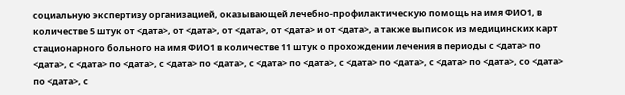социальную экспертизу организацией, оказывающей лечебно-профилактическую помощь на имя ФИО1, в количестве 5 штук от <дата>, от <дата>, от <дата>, от <дата> и от <дата>, а также выписок из медицинских карт стационарного больного на имя ФИО1 в количестве 11 штук о прохождении лечения в периоды с <дата> по <дата>, с <дата> по <дата>, с <дата> по <дата>, с <дата> по <дата>, с <дата> по <дата>, с <дата> по <дата>, со <дата> по <дата>, с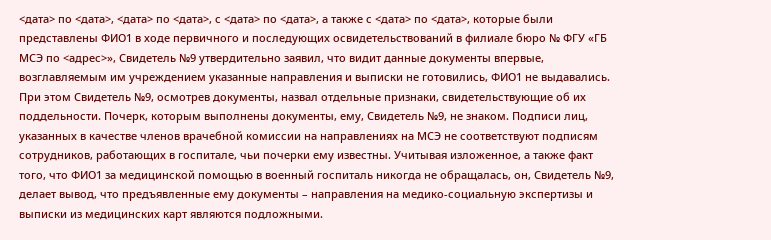<дата> по <дата>, <дата> по <дата>, с <дата> по <дата>, а также с <дата> по <дата>, которые были представлены ФИО1 в ходе первичного и последующих освидетельствований в филиале бюро № ФГУ «ГБ МСЭ по <адрес>», Свидетель №9 утвердительно заявил, что видит данные документы впервые, возглавляемым им учреждением указанные направления и выписки не готовились, ФИО1 не выдавались. При этом Свидетель №9, осмотрев документы, назвал отдельные признаки, свидетельствующие об их поддельности. Почерк, которым выполнены документы, ему, Свидетель №9, не знаком. Подписи лиц, указанных в качестве членов врачебной комиссии на направлениях на МСЭ не соответствуют подписям сотрудников, работающих в госпитале, чьи почерки ему известны. Учитывая изложенное, а также факт того, что ФИО1 за медицинской помощью в военный госпиталь никогда не обращалась, он, Свидетель №9, делает вывод, что предъявленные ему документы – направления на медико-социальную экспертизы и выписки из медицинских карт являются подложными.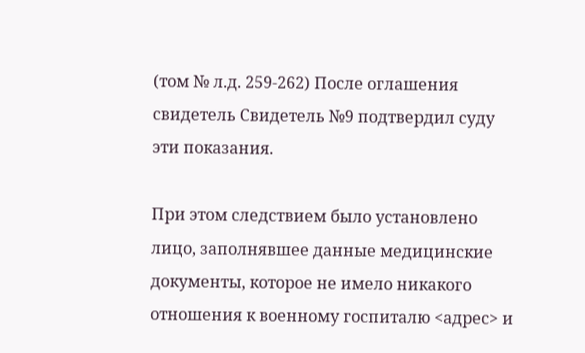(том № л.д. 259-262) После оглашения свидетель Свидетель №9 подтвердил суду эти показания.

При этом следствием было установлено лицо, заполнявшее данные медицинские документы, которое не имело никакого отношения к военному госпиталю <адрес> и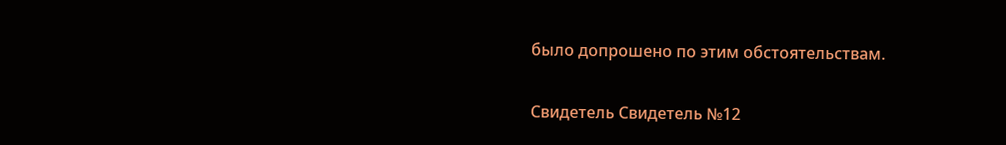было допрошено по этим обстоятельствам.

Свидетель Свидетель №12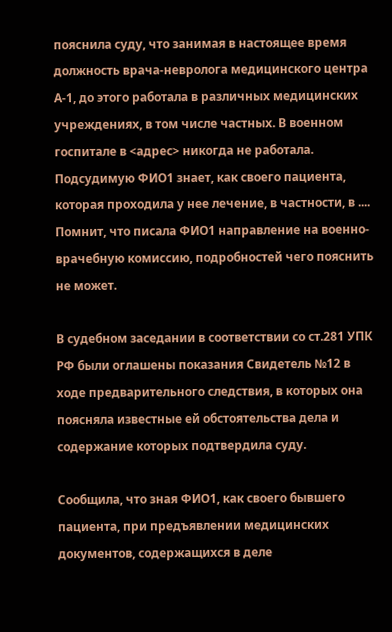пояснила суду, что занимая в настоящее время должность врача-невролога медицинского центра А-1, до этого работала в различных медицинских учреждениях, в том числе частных. В военном госпитале в <адрес> никогда не работала. Подсудимую ФИО1 знает, как своего пациента, которая проходила у нее лечение, в частности, в .... Помнит, что писала ФИО1 направление на военно-врачебную комиссию, подробностей чего пояснить не может.

В судебном заседании в соответствии со ст.281 УПК РФ были оглашены показания Свидетель №12 в ходе предварительного следствия, в которых она поясняла известные ей обстоятельства дела и содержание которых подтвердила суду.

Сообщила, что зная ФИО1, как своего бывшего пациента, при предъявлении медицинских документов, содержащихся в деле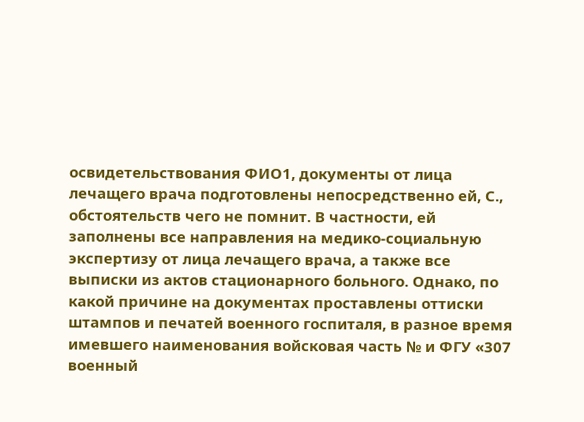освидетельствования ФИО1, документы от лица лечащего врача подготовлены непосредственно ей, С., обстоятельств чего не помнит. В частности, ей заполнены все направления на медико-социальную экспертизу от лица лечащего врача, а также все выписки из актов стационарного больного. Однако, по какой причине на документах проставлены оттиски штампов и печатей военного госпиталя, в разное время имевшего наименования войсковая часть № и ФГУ «307 военный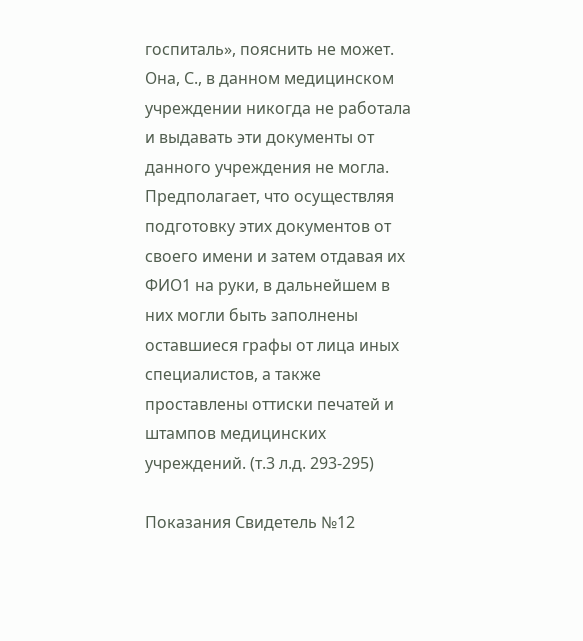госпиталь», пояснить не может. Она, С., в данном медицинском учреждении никогда не работала и выдавать эти документы от данного учреждения не могла. Предполагает, что осуществляя подготовку этих документов от своего имени и затем отдавая их ФИО1 на руки, в дальнейшем в них могли быть заполнены оставшиеся графы от лица иных специалистов, а также проставлены оттиски печатей и штампов медицинских учреждений. (т.3 л.д. 293-295)

Показания Свидетель №12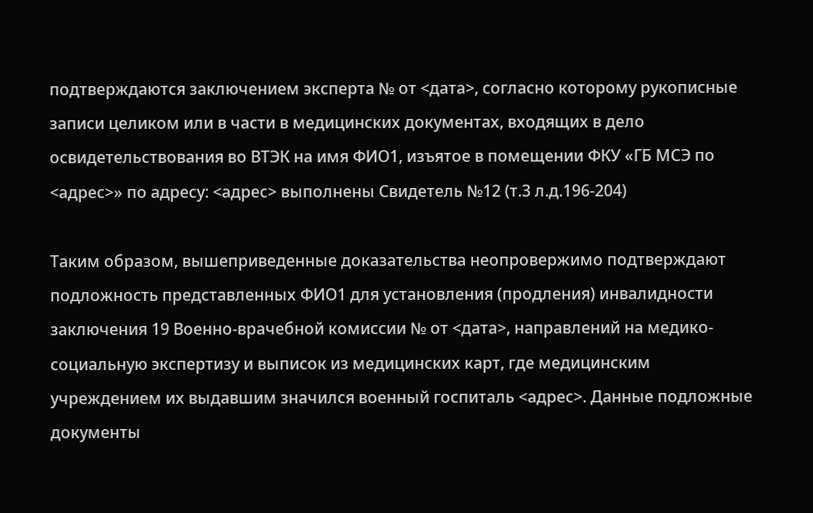подтверждаются заключением эксперта № от <дата>, согласно которому рукописные записи целиком или в части в медицинских документах, входящих в дело освидетельствования во ВТЭК на имя ФИО1, изъятое в помещении ФКУ «ГБ МСЭ по <адрес>» по адресу: <адрес> выполнены Свидетель №12 (т.3 л.д.196-204)

Таким образом, вышеприведенные доказательства неопровержимо подтверждают подложность представленных ФИО1 для установления (продления) инвалидности заключения 19 Военно-врачебной комиссии № от <дата>, направлений на медико-социальную экспертизу и выписок из медицинских карт, где медицинским учреждением их выдавшим значился военный госпиталь <адрес>. Данные подложные документы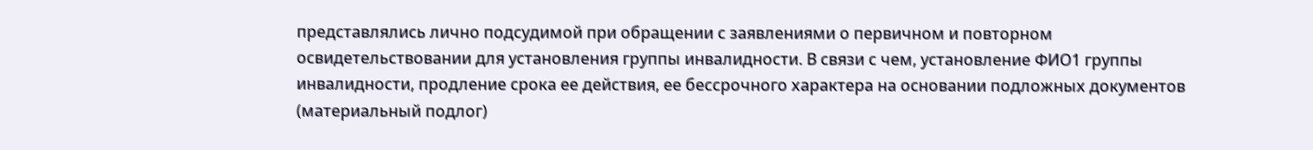представлялись лично подсудимой при обращении с заявлениями о первичном и повторном освидетельствовании для установления группы инвалидности. В связи с чем, установление ФИО1 группы инвалидности, продление срока ее действия, ее бессрочного характера на основании подложных документов (материальный подлог)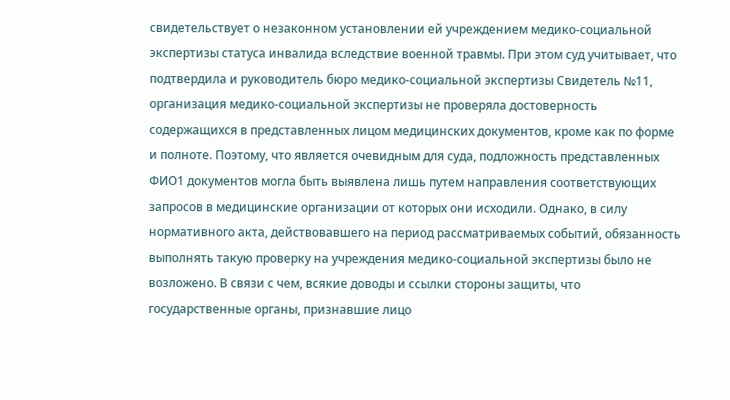свидетельствует о незаконном установлении ей учреждением медико-социальной экспертизы статуса инвалида вследствие военной травмы. При этом суд учитывает, что подтвердила и руководитель бюро медико-социальной экспертизы Свидетель №11, организация медико-социальной экспертизы не проверяла достоверность содержащихся в представленных лицом медицинских документов, кроме как по форме и полноте. Поэтому, что является очевидным для суда, подложность представленных ФИО1 документов могла быть выявлена лишь путем направления соответствующих запросов в медицинские организации от которых они исходили. Однако, в силу нормативного акта, действовавшего на период рассматриваемых событий, обязанность выполнять такую проверку на учреждения медико-социальной экспертизы было не возложено. В связи с чем, всякие доводы и ссылки стороны защиты, что государственные органы, признавшие лицо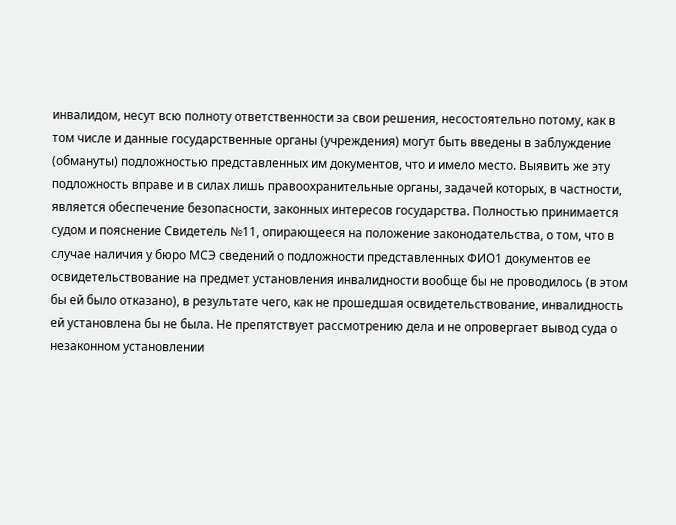инвалидом, несут всю полноту ответственности за свои решения, несостоятельно потому, как в том числе и данные государственные органы (учреждения) могут быть введены в заблуждение (обмануты) подложностью представленных им документов, что и имело место. Выявить же эту подложность вправе и в силах лишь правоохранительные органы, задачей которых, в частности, является обеспечение безопасности, законных интересов государства. Полностью принимается судом и пояснение Свидетель №11, опирающееся на положение законодательства, о том, что в случае наличия у бюро МСЭ сведений о подложности представленных ФИО1 документов ее освидетельствование на предмет установления инвалидности вообще бы не проводилось (в этом бы ей было отказано), в результате чего, как не прошедшая освидетельствование, инвалидность ей установлена бы не была. Не препятствует рассмотрению дела и не опровергает вывод суда о незаконном установлении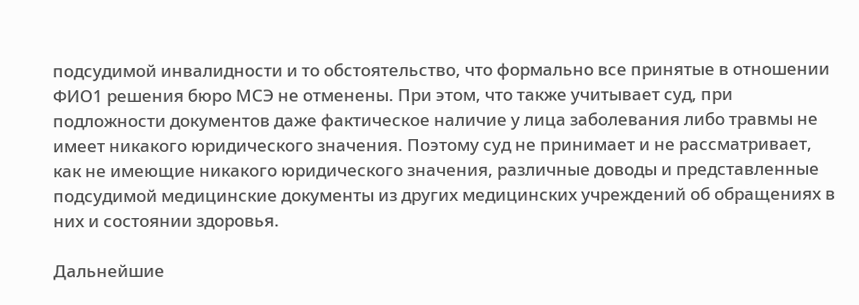подсудимой инвалидности и то обстоятельство, что формально все принятые в отношении ФИО1 решения бюро МСЭ не отменены. При этом, что также учитывает суд, при подложности документов даже фактическое наличие у лица заболевания либо травмы не имеет никакого юридического значения. Поэтому суд не принимает и не рассматривает, как не имеющие никакого юридического значения, различные доводы и представленные подсудимой медицинские документы из других медицинских учреждений об обращениях в них и состоянии здоровья.

Дальнейшие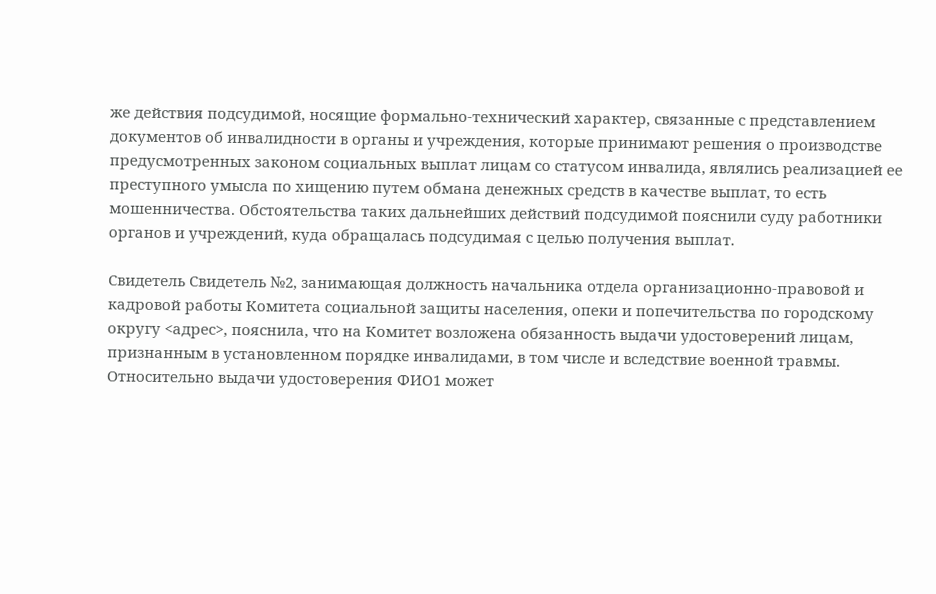же действия подсудимой, носящие формально-технический характер, связанные с представлением документов об инвалидности в органы и учреждения, которые принимают решения о производстве предусмотренных законом социальных выплат лицам со статусом инвалида, являлись реализацией ее преступного умысла по хищению путем обмана денежных средств в качестве выплат, то есть мошенничества. Обстоятельства таких дальнейших действий подсудимой пояснили суду работники органов и учреждений, куда обращалась подсудимая с целью получения выплат.

Свидетель Свидетель №2, занимающая должность начальника отдела организационно-правовой и кадровой работы Комитета социальной защиты населения, опеки и попечительства по городскому округу <адрес>, пояснила, что на Комитет возложена обязанность выдачи удостоверений лицам, признанным в установленном порядке инвалидами, в том числе и вследствие военной травмы. Относительно выдачи удостоверения ФИО1 может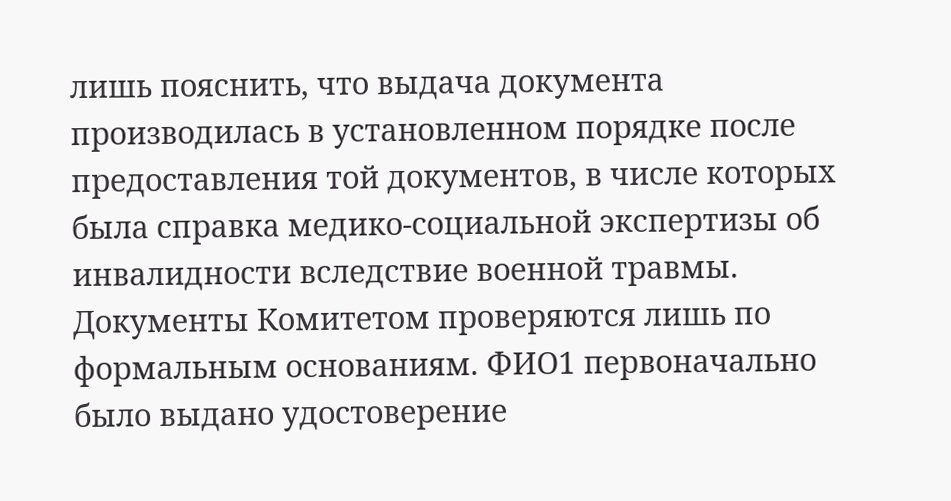лишь пояснить, что выдача документа производилась в установленном порядке после предоставления той документов, в числе которых была справка медико-социальной экспертизы об инвалидности вследствие военной травмы. Документы Комитетом проверяются лишь по формальным основаниям. ФИО1 первоначально было выдано удостоверение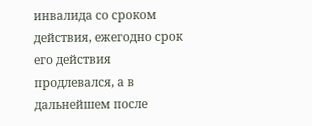инвалида со сроком действия, ежегодно срок его действия продлевался, а в дальнейшем после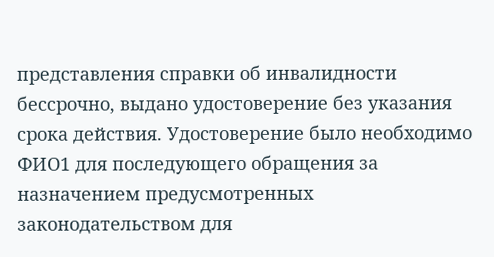представления справки об инвалидности бессрочно, выдано удостоверение без указания срока действия. Удостоверение было необходимо ФИО1 для последующего обращения за назначением предусмотренных законодательством для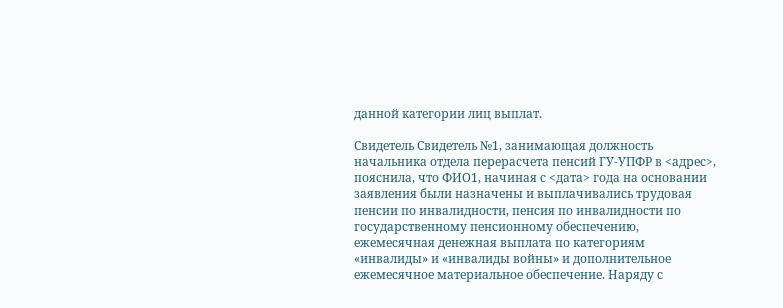данной категории лиц выплат.

Свидетель Свидетель №1, занимающая должность начальника отдела перерасчета пенсий ГУ-УПФР в <адрес>, пояснила, что ФИО1, начиная с <дата> года на основании заявления были назначены и выплачивались трудовая пенсии по инвалидности, пенсия по инвалидности по государственному пенсионному обеспечению, ежемесячная денежная выплата по категориям «инвалиды» и «инвалиды войны» и дополнительное ежемесячное материальное обеспечение. Наряду с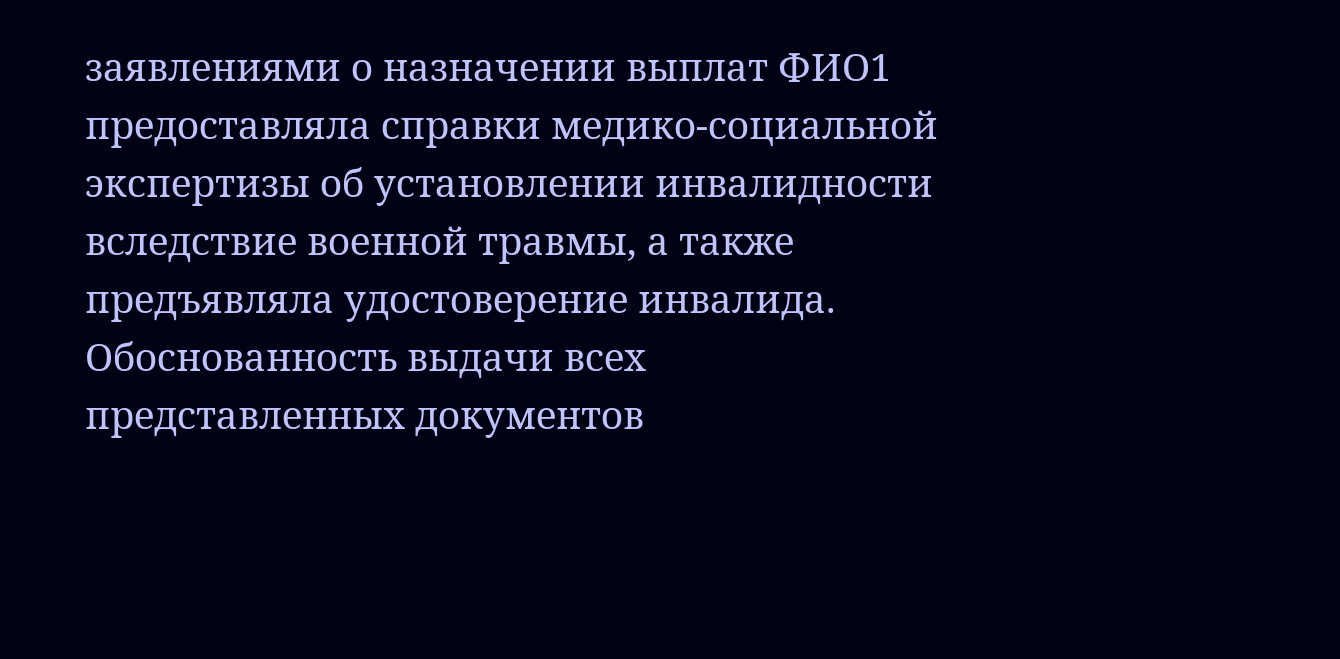заявлениями о назначении выплат ФИО1 предоставляла справки медико-социальной экспертизы об установлении инвалидности вследствие военной травмы, а также предъявляла удостоверение инвалида. Обоснованность выдачи всех представленных документов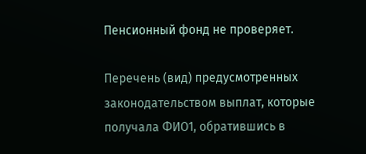Пенсионный фонд не проверяет.

Перечень (вид) предусмотренных законодательством выплат, которые получала ФИО1, обратившись в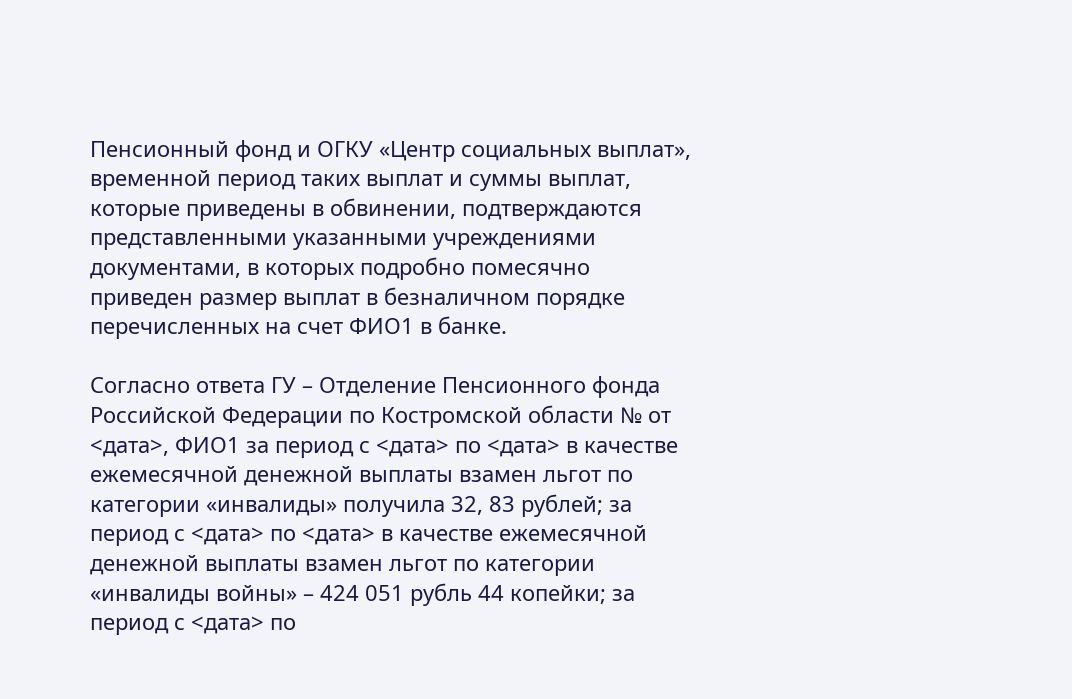Пенсионный фонд и ОГКУ «Центр социальных выплат», временной период таких выплат и суммы выплат, которые приведены в обвинении, подтверждаются представленными указанными учреждениями документами, в которых подробно помесячно приведен размер выплат в безналичном порядке перечисленных на счет ФИО1 в банке.

Согласно ответа ГУ – Отделение Пенсионного фонда Российской Федерации по Костромской области № от <дата>, ФИО1 за период с <дата> по <дата> в качестве ежемесячной денежной выплаты взамен льгот по категории «инвалиды» получила 32, 83 рублей; за период с <дата> по <дата> в качестве ежемесячной денежной выплаты взамен льгот по категории «инвалиды войны» – 424 051 рубль 44 копейки; за период с <дата> по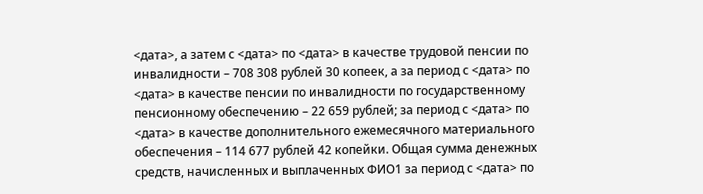<дата>, а затем с <дата> по <дата> в качестве трудовой пенсии по инвалидности – 708 308 рублей 30 копеек, а за период с <дата> по <дата> в качестве пенсии по инвалидности по государственному пенсионному обеспечению – 22 659 рублей; за период с <дата> по <дата> в качестве дополнительного ежемесячного материального обеспечения – 114 677 рублей 42 копейки. Общая сумма денежных средств, начисленных и выплаченных ФИО1 за период с <дата> по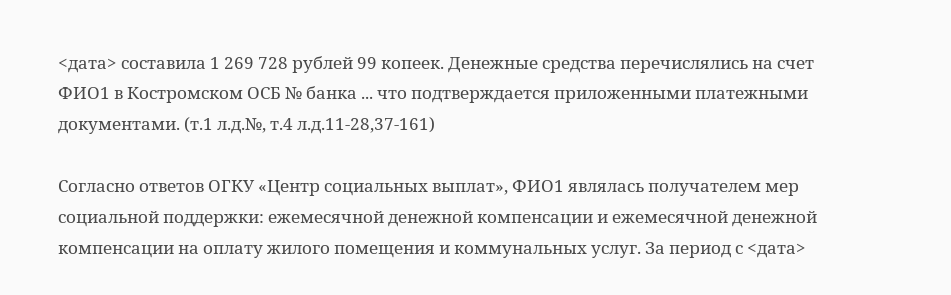<дата> составила 1 269 728 рублей 99 копеек. Денежные средства перечислялись на счет ФИО1 в Костромском ОСБ № банка ... что подтверждается приложенными платежными документами. (т.1 л.д.№, т.4 л.д.11-28,37-161)

Согласно ответов ОГКУ «Центр социальных выплат», ФИО1 являлась получателем мер социальной поддержки: ежемесячной денежной компенсации и ежемесячной денежной компенсации на оплату жилого помещения и коммунальных услуг. За период с <дата>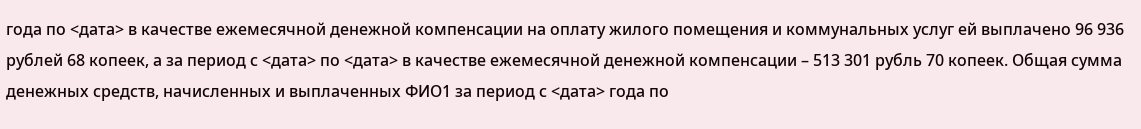года по <дата> в качестве ежемесячной денежной компенсации на оплату жилого помещения и коммунальных услуг ей выплачено 96 936 рублей 68 копеек, а за период с <дата> по <дата> в качестве ежемесячной денежной компенсации – 513 301 рубль 70 копеек. Общая сумма денежных средств, начисленных и выплаченных ФИО1 за период с <дата> года по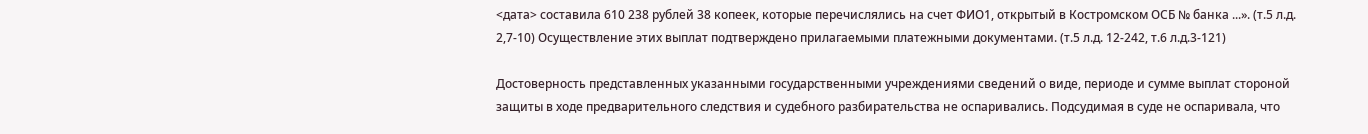<дата> составила 610 238 рублей 38 копеек, которые перечислялись на счет ФИО1, открытый в Костромском ОСБ № банка ...». (т.5 л.д. 2,7-10) Осуществление этих выплат подтверждено прилагаемыми платежными документами. (т.5 л.д. 12-242, т.6 л.д.3-121)

Достоверность представленных указанными государственными учреждениями сведений о виде, периоде и сумме выплат стороной защиты в ходе предварительного следствия и судебного разбирательства не оспаривались. Подсудимая в суде не оспаривала, что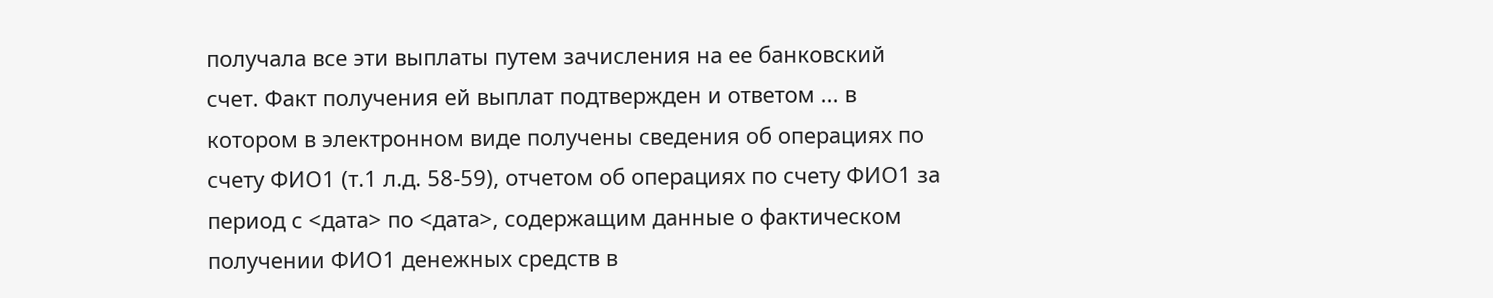получала все эти выплаты путем зачисления на ее банковский счет. Факт получения ей выплат подтвержден и ответом ... в котором в электронном виде получены сведения об операциях по счету ФИО1 (т.1 л.д. 58-59), отчетом об операциях по счету ФИО1 за период с <дата> по <дата>, содержащим данные о фактическом получении ФИО1 денежных средств в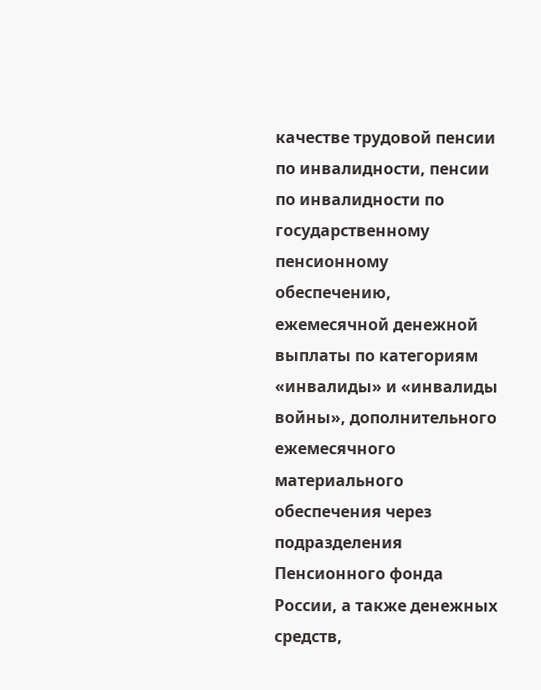качестве трудовой пенсии по инвалидности, пенсии по инвалидности по государственному пенсионному обеспечению, ежемесячной денежной выплаты по категориям «инвалиды» и «инвалиды войны», дополнительного ежемесячного материального обеспечения через подразделения Пенсионного фонда России, а также денежных средств,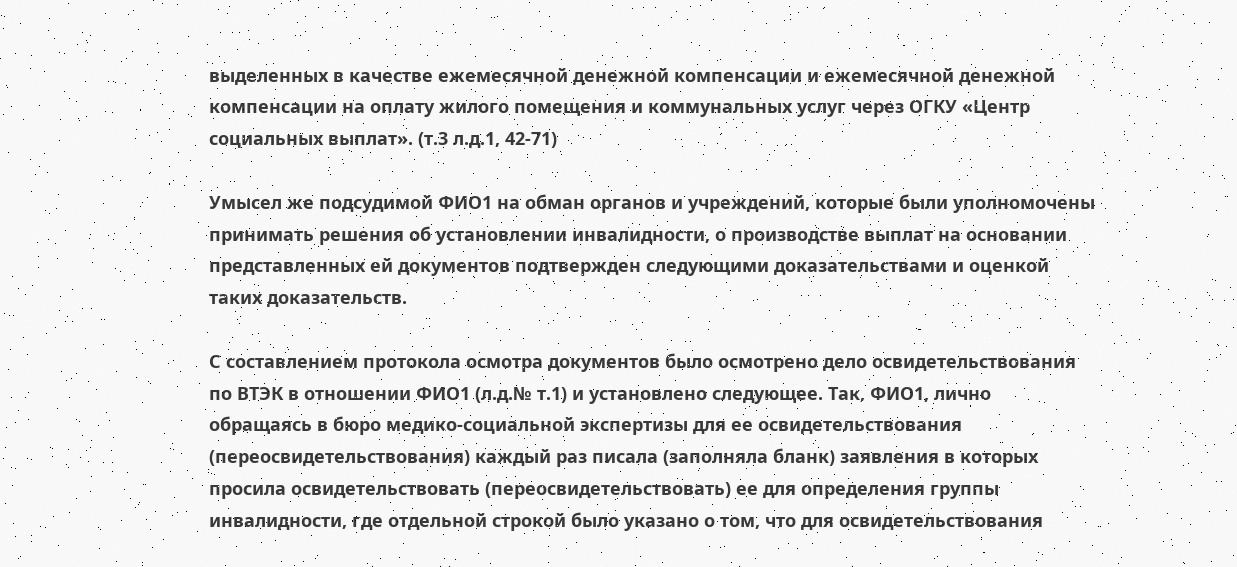выделенных в качестве ежемесячной денежной компенсации и ежемесячной денежной компенсации на оплату жилого помещения и коммунальных услуг через ОГКУ «Центр социальных выплат». (т.3 л.д.1, 42-71)

Умысел же подсудимой ФИО1 на обман органов и учреждений, которые были уполномочены принимать решения об установлении инвалидности, о производстве выплат на основании представленных ей документов подтвержден следующими доказательствами и оценкой таких доказательств.

С составлением протокола осмотра документов было осмотрено дело освидетельствования по ВТЭК в отношении ФИО1 (л.д.№ т.1) и установлено следующее. Так, ФИО1, лично обращаясь в бюро медико-социальной экспертизы для ее освидетельствования (переосвидетельствования) каждый раз писала (заполняла бланк) заявления в которых просила освидетельствовать (переосвидетельствовать) ее для определения группы инвалидности, где отдельной строкой было указано о том, что для освидетельствования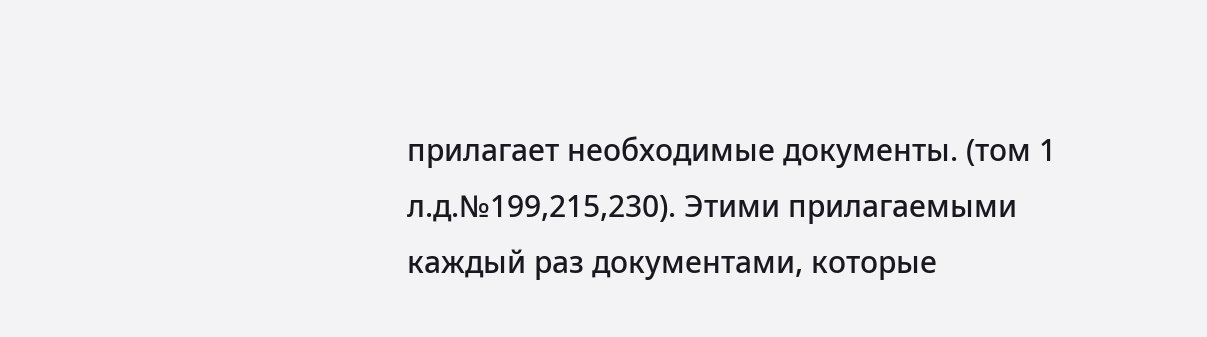прилагает необходимые документы. (том 1 л.д.№199,215,230). Этими прилагаемыми каждый раз документами, которые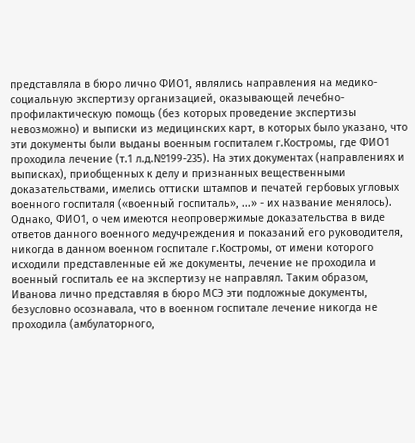представляла в бюро лично ФИО1, являлись направления на медико-социальную экспертизу организацией, оказывающей лечебно-профилактическую помощь (без которых проведение экспертизы невозможно) и выписки из медицинских карт, в которых было указано, что эти документы были выданы военным госпиталем г.Костромы, где ФИО1 проходила лечение (т.1 л.д.№199-235). На этих документах (направлениях и выписках), приобщенных к делу и признанных вещественными доказательствами, имелись оттиски штампов и печатей гербовых угловых военного госпиталя («военный госпиталь», ...» - их название менялось). Однако, ФИО1, о чем имеются неопровержимые доказательства в виде ответов данного военного медучреждения и показаний его руководителя, никогда в данном военном госпитале г.Костромы, от имени которого исходили представленные ей же документы, лечение не проходила и военный госпиталь ее на экспертизу не направлял. Таким образом, Иванова лично представляя в бюро МСЭ эти подложные документы, безусловно осознавала, что в военном госпитале лечение никогда не проходила (амбулаторного,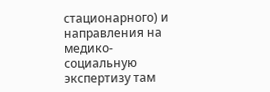стационарного) и направления на медико-социальную экспертизу там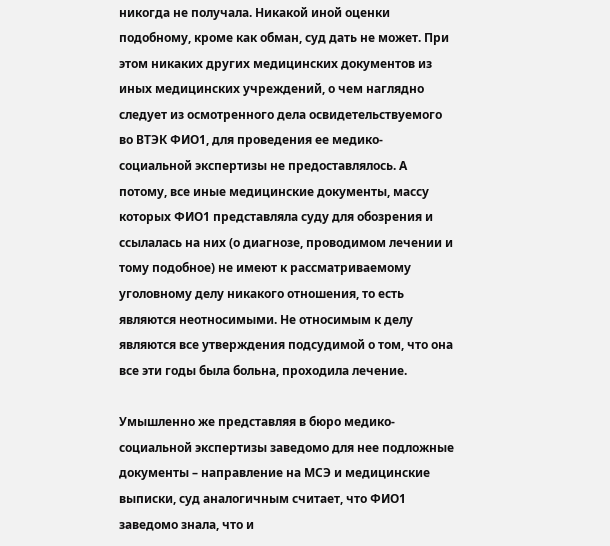никогда не получала. Никакой иной оценки подобному, кроме как обман, суд дать не может. При этом никаких других медицинских документов из иных медицинских учреждений, о чем наглядно следует из осмотренного дела освидетельствуемого во ВТЭК ФИО1, для проведения ее медико-социальной экспертизы не предоставлялось. А потому, все иные медицинские документы, массу которых ФИО1 представляла суду для обозрения и ссылалась на них (о диагнозе, проводимом лечении и тому подобное) не имеют к рассматриваемому уголовному делу никакого отношения, то есть являются неотносимыми. Не относимым к делу являются все утверждения подсудимой о том, что она все эти годы была больна, проходила лечение.

Умышленно же представляя в бюро медико-социальной экспертизы заведомо для нее подложные документы – направление на МСЭ и медицинские выписки, суд аналогичным считает, что ФИО1 заведомо знала, что и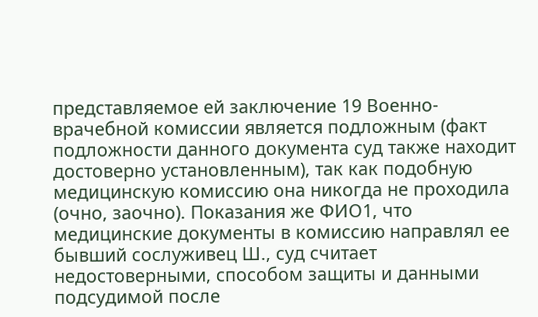представляемое ей заключение 19 Военно-врачебной комиссии является подложным (факт подложности данного документа суд также находит достоверно установленным), так как подобную медицинскую комиссию она никогда не проходила (очно, заочно). Показания же ФИО1, что медицинские документы в комиссию направлял ее бывший сослуживец Ш., суд считает недостоверными, способом защиты и данными подсудимой после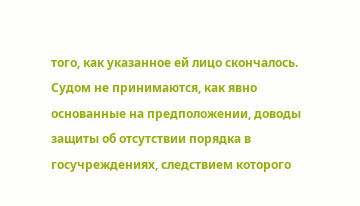того, как указанное ей лицо скончалось. Судом не принимаются, как явно основанные на предположении, доводы защиты об отсутствии порядка в госучреждениях, следствием которого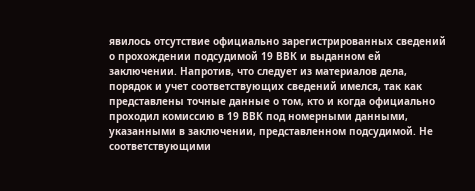явилось отсутствие официально зарегистрированных сведений о прохождении подсудимой 19 ВВК и выданном ей заключении. Напротив, что следует из материалов дела, порядок и учет соответствующих сведений имелся, так как представлены точные данные о том, кто и когда официально проходил комиссию в 19 ВВК под номерными данными, указанными в заключении, представленном подсудимой. Не соответствующими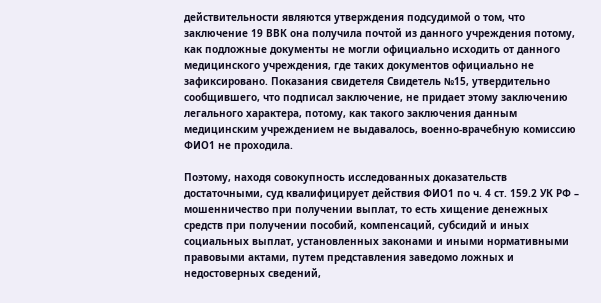действительности являются утверждения подсудимой о том, что заключение 19 ВВК она получила почтой из данного учреждения потому, как подложные документы не могли официально исходить от данного медицинского учреждения, где таких документов официально не зафиксировано. Показания свидетеля Свидетель №15, утвердительно сообщившего, что подписал заключение, не придает этому заключению легального характера, потому, как такого заключения данным медицинским учреждением не выдавалось, военно-врачебную комиссию ФИО1 не проходила.

Поэтому, находя совокупность исследованных доказательств достаточными, суд квалифицирует действия ФИО1 по ч. 4 ст. 159.2 УК РФ – мошенничество при получении выплат, то есть хищение денежных средств при получении пособий, компенсаций, субсидий и иных социальных выплат, установленных законами и иными нормативными правовыми актами, путем представления заведомо ложных и недостоверных сведений,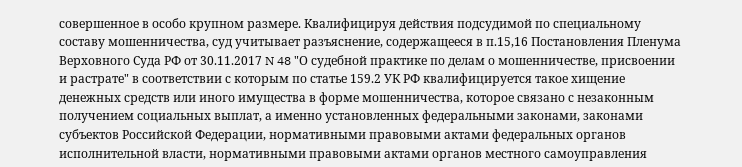совершенное в особо крупном размере. Квалифицируя действия подсудимой по специальному составу мошенничества, суд учитывает разъяснение, содержащееся в п.15,16 Постановления Пленума Верховного Суда РФ от 30.11.2017 N 48 "О судебной практике по делам о мошенничестве, присвоении и растрате" в соответствии с которым по статье 159.2 УК РФ квалифицируется такое хищение денежных средств или иного имущества в форме мошенничества, которое связано с незаконным получением социальных выплат, а именно установленных федеральными законами, законами субъектов Российской Федерации, нормативными правовыми актами федеральных органов исполнительной власти, нормативными правовыми актами органов местного самоуправления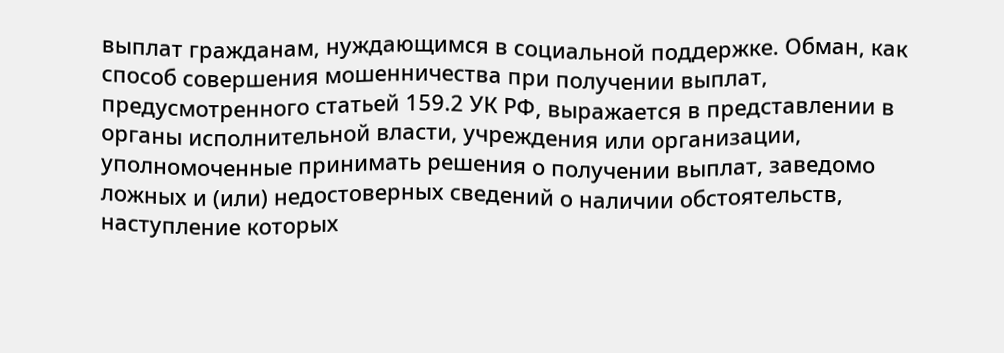выплат гражданам, нуждающимся в социальной поддержке. Обман, как способ совершения мошенничества при получении выплат, предусмотренного статьей 159.2 УК РФ, выражается в представлении в органы исполнительной власти, учреждения или организации, уполномоченные принимать решения о получении выплат, заведомо ложных и (или) недостоверных сведений о наличии обстоятельств, наступление которых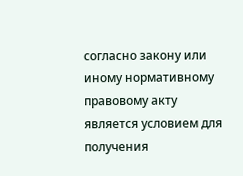согласно закону или иному нормативному правовому акту является условием для получения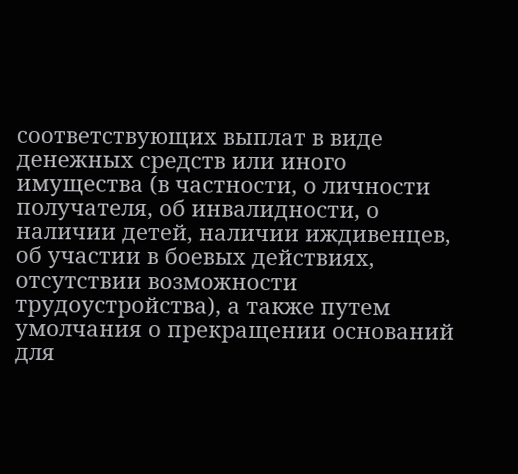соответствующих выплат в виде денежных средств или иного имущества (в частности, о личности получателя, об инвалидности, о наличии детей, наличии иждивенцев, об участии в боевых действиях, отсутствии возможности трудоустройства), а также путем умолчания о прекращении оснований для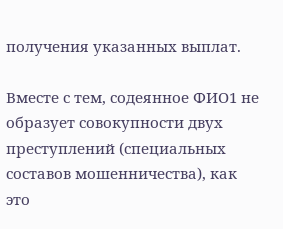получения указанных выплат.

Вместе с тем, содеянное ФИО1 не образует совокупности двух преступлений (специальных составов мошенничества), как это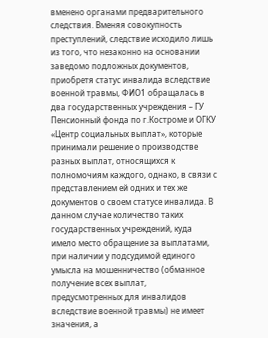вменено органами предварительного следствия. Вменяя совокупность преступлений, следствие исходило лишь из того, что незаконно на основании заведомо подложных документов, приобретя статус инвалида вследствие военной травмы, ФИО1 обращалась в два государственных учреждения – ГУ Пенсионный фонда по г.Костроме и ОГКУ «Центр социальных выплат», которые принимали решение о производстве разных выплат, относящихся к полномочиям каждого, однако, в связи с представлением ей одних и тех же документов о своем статусе инвалида. В данном случае количество таких государственных учреждений, куда имело место обращение за выплатами, при наличии у подсудимой единого умысла на мошенничество (обманное получение всех выплат, предусмотренных для инвалидов вследствие военной травмы) не имеет значения, а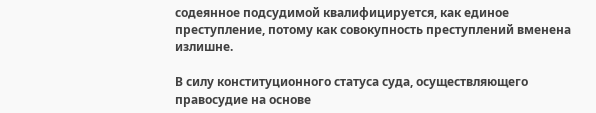содеянное подсудимой квалифицируется, как единое преступление, потому как совокупность преступлений вменена излишне.

В силу конституционного статуса суда, осуществляющего правосудие на основе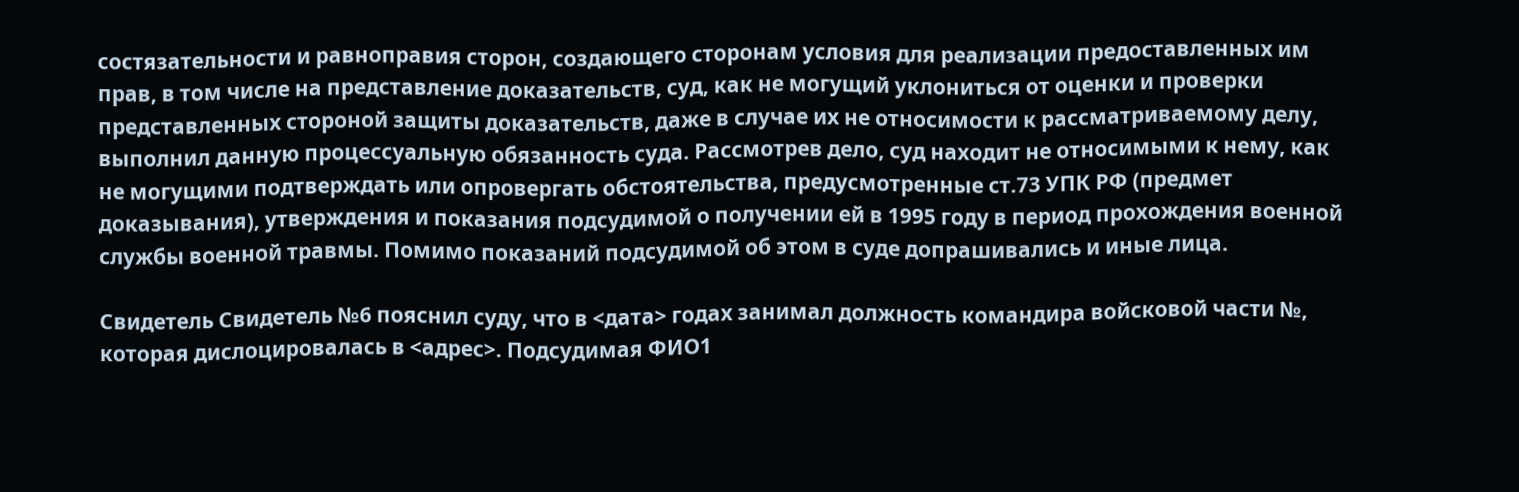состязательности и равноправия сторон, создающего сторонам условия для реализации предоставленных им прав, в том числе на представление доказательств, суд, как не могущий уклониться от оценки и проверки представленных стороной защиты доказательств, даже в случае их не относимости к рассматриваемому делу, выполнил данную процессуальную обязанность суда. Рассмотрев дело, суд находит не относимыми к нему, как не могущими подтверждать или опровергать обстоятельства, предусмотренные ст.73 УПК РФ (предмет доказывания), утверждения и показания подсудимой о получении ей в 1995 году в период прохождения военной службы военной травмы. Помимо показаний подсудимой об этом в суде допрашивались и иные лица.

Свидетель Свидетель №6 пояснил суду, что в <дата> годах занимал должность командира войсковой части №, которая дислоцировалась в <адрес>. Подсудимая ФИО1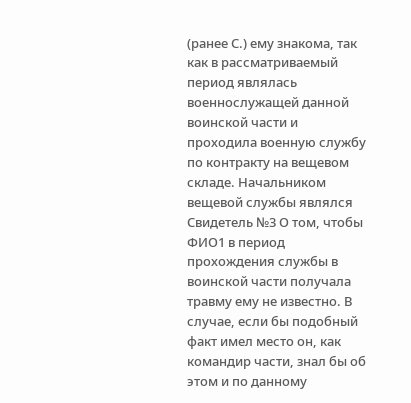(ранее С.) ему знакома, так как в рассматриваемый период являлась военнослужащей данной воинской части и проходила военную службу по контракту на вещевом складе. Начальником вещевой службы являлся Свидетель №3 О том, чтобы ФИО1 в период прохождения службы в воинской части получала травму ему не известно. В случае, если бы подобный факт имел место он, как командир части, знал бы об этом и по данному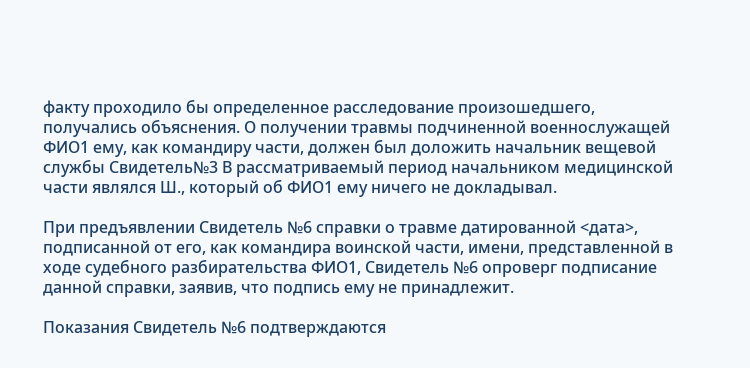факту проходило бы определенное расследование произошедшего, получались объяснения. О получении травмы подчиненной военнослужащей ФИО1 ему, как командиру части, должен был доложить начальник вещевой службы Свидетель№3 В рассматриваемый период начальником медицинской части являлся Ш., который об ФИО1 ему ничего не докладывал.

При предъявлении Свидетель №6 справки о травме датированной <дата>, подписанной от его, как командира воинской части, имени, представленной в ходе судебного разбирательства ФИО1, Свидетель №6 опроверг подписание данной справки, заявив, что подпись ему не принадлежит.

Показания Свидетель №6 подтверждаются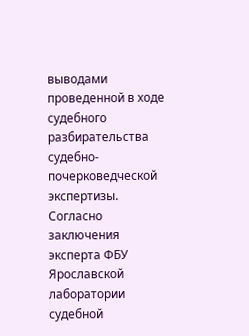выводами проведенной в ходе судебного разбирательства судебно-почерковедческой экспертизы. Согласно заключения эксперта ФБУ Ярославской лаборатории судебной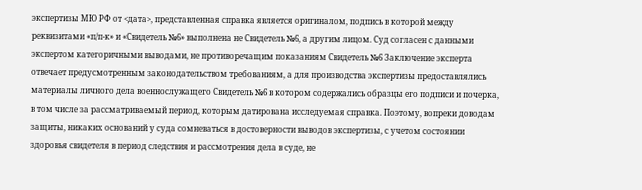экспертизы МЮ РФ от <дата>, представленная справка является оригиналом, подпись в которой между реквизитами «п/п-к» и «Свидетель №6» выполнена не Свидетель №6, а другим лицом. Суд согласен с данными экспертом категоричными выводами, не противоречащим показаниям Свидетель №6 Заключение эксперта отвечает предусмотренным законодательством требованиям, а для производства экспертизы предоставлялись материалы личного дела военнослужащего Свидетель №6 в котором содержались образцы его подписи и почерка, в том числе за рассматриваемый период, которым датирована исследуемая справка. Поэтому, вопреки доводам защиты, никаких оснований у суда сомневаться в достоверности выводов экспертизы, с учетом состоянии здоровья свидетеля в период следствия и рассмотрения дела в суде, не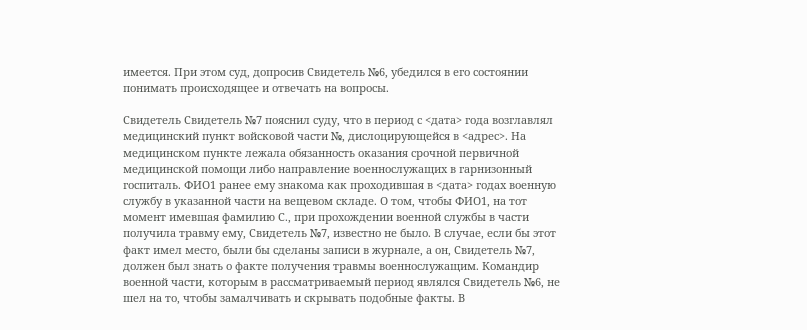имеется. При этом суд, допросив Свидетель №6, убедился в его состоянии понимать происходящее и отвечать на вопросы.

Свидетель Свидетель №7 пояснил суду, что в период с <дата> года возглавлял медицинский пункт войсковой части №, дислоцирующейся в <адрес>. На медицинском пункте лежала обязанность оказания срочной первичной медицинской помощи либо направление военнослужащих в гарнизонный госпиталь. ФИО1 ранее ему знакома как проходившая в <дата> годах военную службу в указанной части на вещевом складе. О том, чтобы ФИО1, на тот момент имевшая фамилию С., при прохождении военной службы в части получила травму ему, Свидетель №7, известно не было. В случае, если бы этот факт имел место, были бы сделаны записи в журнале, а он, Свидетель №7, должен был знать о факте получения травмы военнослужащим. Командир военной части, которым в рассматриваемый период являлся Свидетель №6, не шел на то, чтобы замалчивать и скрывать подобные факты. В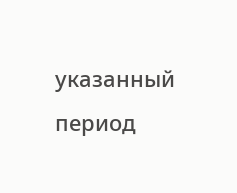указанный период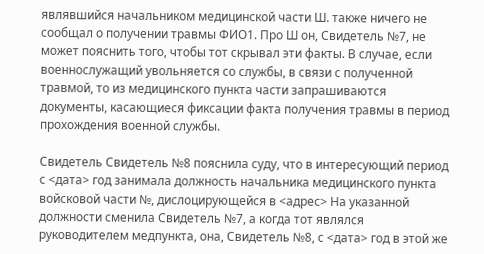являвшийся начальником медицинской части Ш. также ничего не сообщал о получении травмы ФИО1. Про Ш он, Свидетель №7, не может пояснить того, чтобы тот скрывал эти факты. В случае, если военнослужащий увольняется со службы, в связи с полученной травмой, то из медицинского пункта части запрашиваются документы, касающиеся фиксации факта получения травмы в период прохождения военной службы.

Свидетель Свидетель №8 пояснила суду, что в интересующий период с <дата> год занимала должность начальника медицинского пункта войсковой части №, дислоцирующейся в <адрес> На указанной должности сменила Свидетель №7, а когда тот являлся руководителем медпункта, она, Свидетель №8, с <дата> год в этой же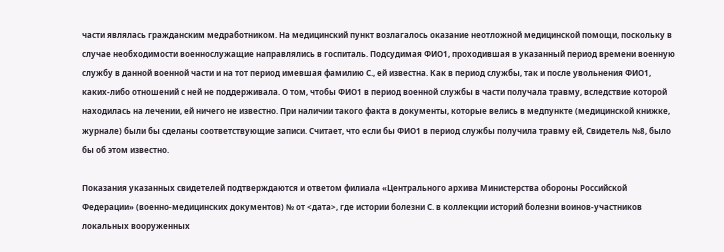части являлась гражданским медработником. На медицинский пункт возлагалось оказание неотложной медицинской помощи, поскольку в случае необходимости военнослужащие направлялись в госпиталь. Подсудимая ФИО1, проходившая в указанный период времени военную службу в данной военной части и на тот период имевшая фамилию С., ей известна. Как в период службы, так и после увольнения ФИО1, каких-либо отношений с ней не поддерживала. О том, чтобы ФИО1 в период военной службы в части получала травму, вследствие которой находилась на лечении, ей ничего не известно. При наличии такого факта в документы, которые велись в медпункте (медицинской книжке, журнале) были бы сделаны соответствующие записи. Считает, что если бы ФИО1 в период службы получила травму ей, Свидетель №8, было бы об этом известно.

Показания указанных свидетелей подтверждаются и ответом филиала «Центрального архива Министерства обороны Российской Федерации» (военно-медицинских документов) № от <дата>, где истории болезни С. в коллекции историй болезни воинов-участников локальных вооруженных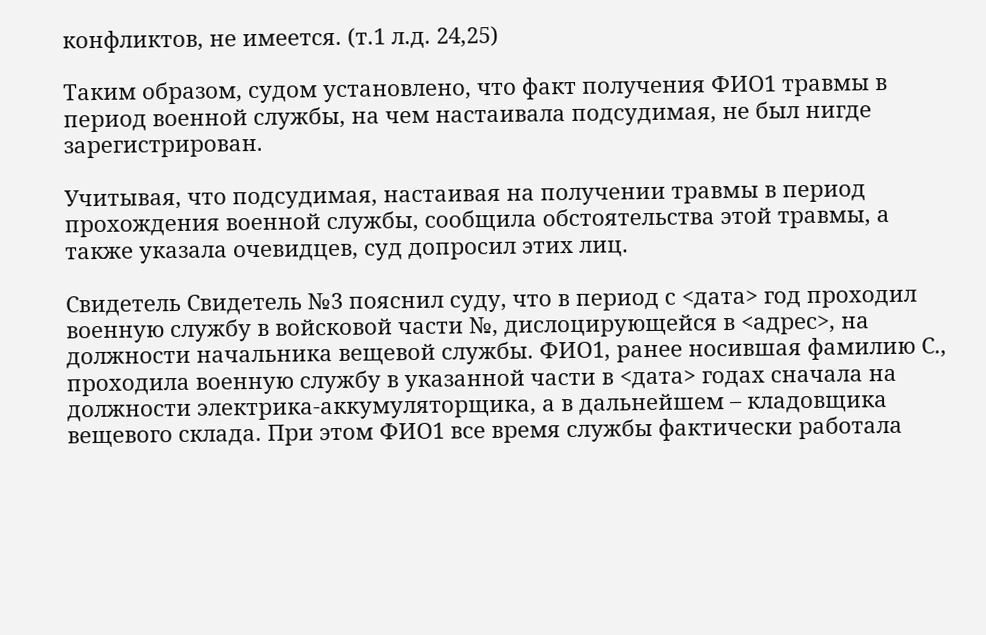конфликтов, не имеется. (т.1 л.д. 24,25)

Таким образом, судом установлено, что факт получения ФИО1 травмы в период военной службы, на чем настаивала подсудимая, не был нигде зарегистрирован.

Учитывая, что подсудимая, настаивая на получении травмы в период прохождения военной службы, сообщила обстоятельства этой травмы, а также указала очевидцев, суд допросил этих лиц.

Свидетель Свидетель №3 пояснил суду, что в период с <дата> год проходил военную службу в войсковой части №, дислоцирующейся в <адрес>, на должности начальника вещевой службы. ФИО1, ранее носившая фамилию С., проходила военную службу в указанной части в <дата> годах сначала на должности электрика-аккумуляторщика, а в дальнейшем – кладовщика вещевого склада. При этом ФИО1 все время службы фактически работала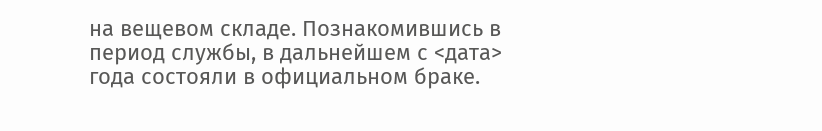на вещевом складе. Познакомившись в период службы, в дальнейшем с <дата> года состояли в официальном браке.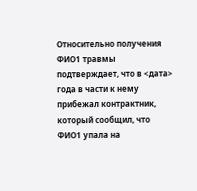Относительно получения ФИО1 травмы подтверждает, что в <дата> года в части к нему прибежал контрактник, который сообщил, что ФИО1 упала на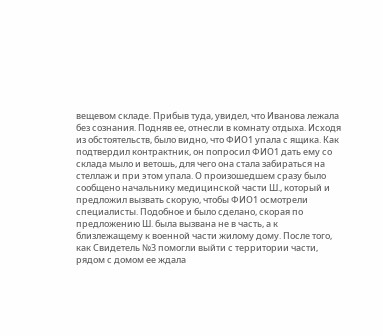вещевом складе. Прибыв туда, увидел, что Иванова лежала без сознания. Подняв ее, отнесли в комнату отдыха. Исходя из обстоятельств, было видно, что ФИО1 упала с ящика. Как подтвердил контрактник, он попросил ФИО1 дать ему со склада мыло и ветошь, для чего она стала забираться на стеллаж и при этом упала. О произошедшем сразу было сообщено начальнику медицинской части Ш., который и предложил вызвать скорую, чтобы ФИО1 осмотрели специалисты. Подобное и было сделано, скорая по предложению Ш. была вызвана не в часть, а к близлежащему к военной части жилому дому. После того, как Свидетель №3 помогли выйти с территории части, рядом с домом ее ждала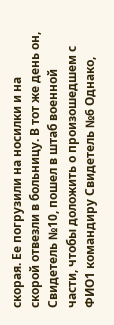скорая. Ее погрузили на носилки и на скорой отвезли в больницу. В тот же день он, Свидетель №10, пошел в штаб военной части, чтобы доложить о произошедшем с ФИО1 командиру Свидетель №6 Однако,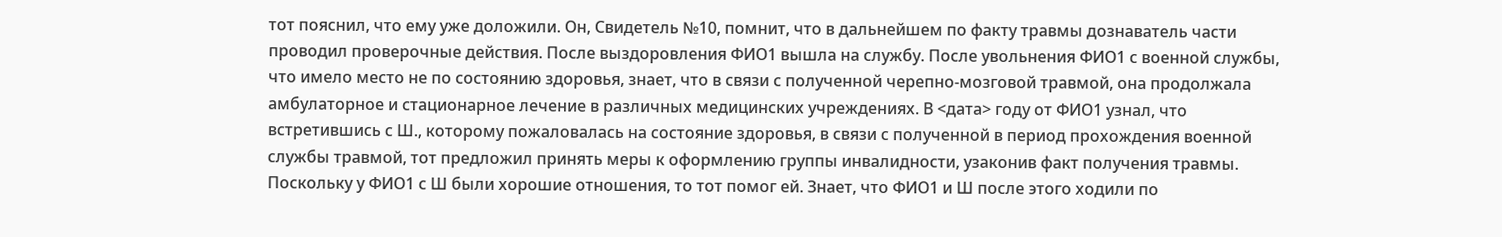тот пояснил, что ему уже доложили. Он, Свидетель №10, помнит, что в дальнейшем по факту травмы дознаватель части проводил проверочные действия. После выздоровления ФИО1 вышла на службу. После увольнения ФИО1 с военной службы, что имело место не по состоянию здоровья, знает, что в связи с полученной черепно-мозговой травмой, она продолжала амбулаторное и стационарное лечение в различных медицинских учреждениях. В <дата> году от ФИО1 узнал, что встретившись с Ш., которому пожаловалась на состояние здоровья, в связи с полученной в период прохождения военной службы травмой, тот предложил принять меры к оформлению группы инвалидности, узаконив факт получения травмы. Поскольку у ФИО1 с Ш были хорошие отношения, то тот помог ей. Знает, что ФИО1 и Ш после этого ходили по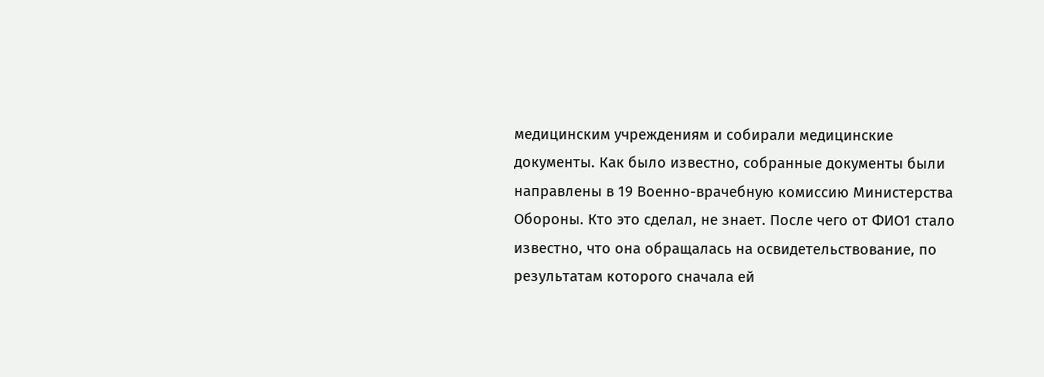медицинским учреждениям и собирали медицинские документы. Как было известно, собранные документы были направлены в 19 Военно-врачебную комиссию Министерства Обороны. Кто это сделал, не знает. После чего от ФИО1 стало известно, что она обращалась на освидетельствование, по результатам которого сначала ей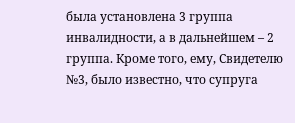была установлена 3 группа инвалидности, а в дальнейшем – 2 группа. Кроме того, ему, Свидетелю №3, было известно, что супруга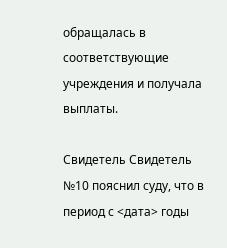обращалась в соответствующие учреждения и получала выплаты.

Свидетель Свидетель №10 пояснил суду, что в период с <дата> годы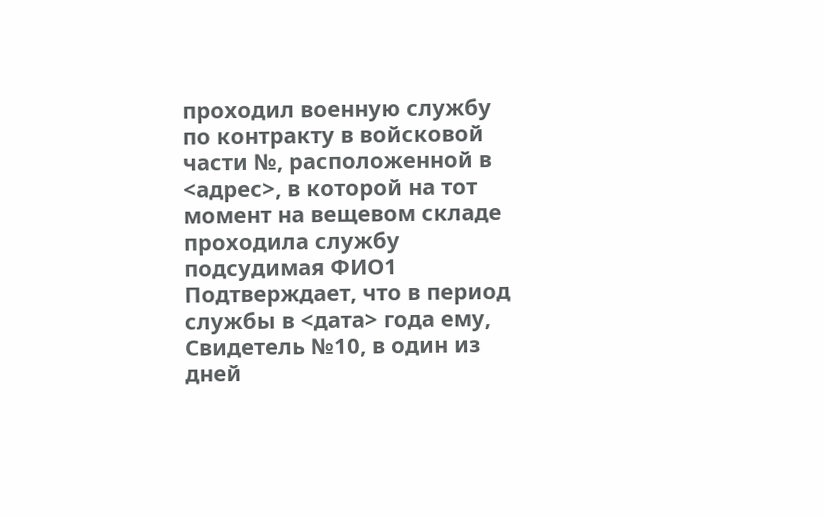проходил военную службу по контракту в войсковой части №, расположенной в <адрес>, в которой на тот момент на вещевом складе проходила службу подсудимая ФИО1 Подтверждает, что в период службы в <дата> года ему, Свидетель №10, в один из дней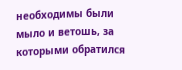необходимы были мыло и ветошь, за которыми обратился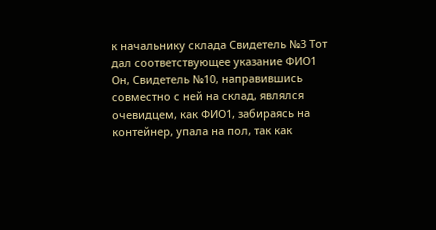к начальнику склада Свидетель №3 Тот дал соответствующее указание ФИО1 Он, Свидетель №10, направившись совместно с ней на склад, являлся очевидцем, как ФИО1, забираясь на контейнер, упала на пол, так как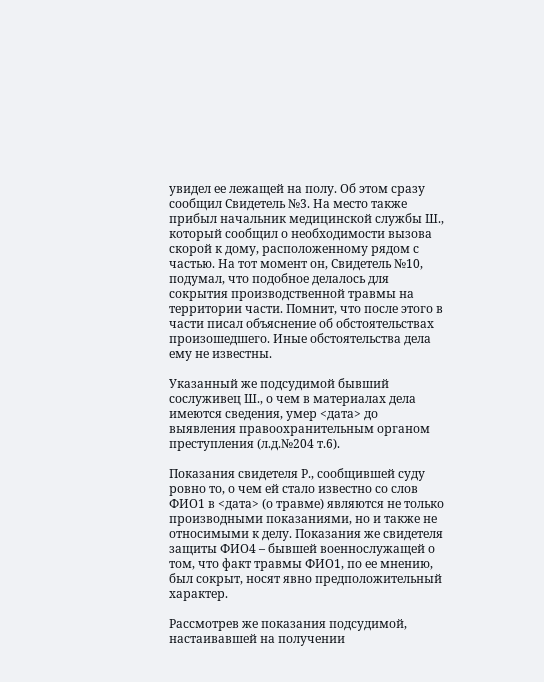увидел ее лежащей на полу. Об этом сразу сообщил Свидетель №3. На место также прибыл начальник медицинской службы Ш., который сообщил о необходимости вызова скорой к дому, расположенному рядом с частью. На тот момент он, Свидетель №10, подумал, что подобное делалось для сокрытия производственной травмы на территории части. Помнит, что после этого в части писал объяснение об обстоятельствах произошедшего. Иные обстоятельства дела ему не известны.

Указанный же подсудимой бывший сослуживец Ш., о чем в материалах дела имеются сведения, умер <дата> до выявления правоохранительным органом преступления (л.д.№204 т.6).

Показания свидетеля Р., сообщившей суду ровно то, о чем ей стало известно со слов ФИО1 в <дата> (о травме) являются не только производными показаниями, но и также не относимыми к делу. Показания же свидетеля защиты ФИО4 – бывшей военнослужащей о том, что факт травмы ФИО1, по ее мнению, был сокрыт, носят явно предположительный характер.

Рассмотрев же показания подсудимой, настаивавшей на получении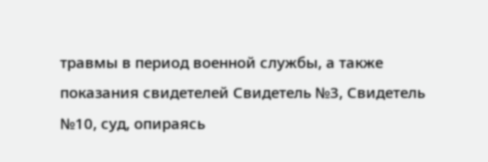травмы в период военной службы, а также показания свидетелей Свидетель №3, Свидетель №10, суд, опираясь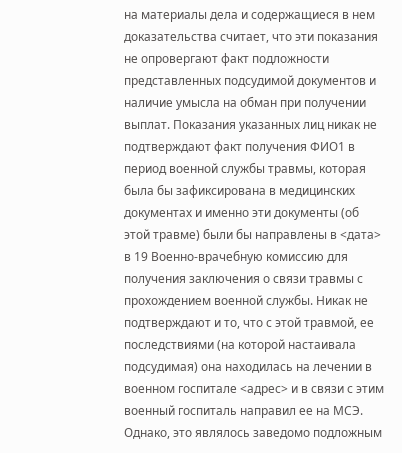на материалы дела и содержащиеся в нем доказательства считает, что эти показания не опровергают факт подложности представленных подсудимой документов и наличие умысла на обман при получении выплат. Показания указанных лиц никак не подтверждают факт получения ФИО1 в период военной службы травмы, которая была бы зафиксирована в медицинских документах и именно эти документы (об этой травме) были бы направлены в <дата> в 19 Военно-врачебную комиссию для получения заключения о связи травмы с прохождением военной службы. Никак не подтверждают и то, что с этой травмой, ее последствиями (на которой настаивала подсудимая) она находилась на лечении в военном госпитале <адрес> и в связи с этим военный госпиталь направил ее на МСЭ. Однако, это являлось заведомо подложным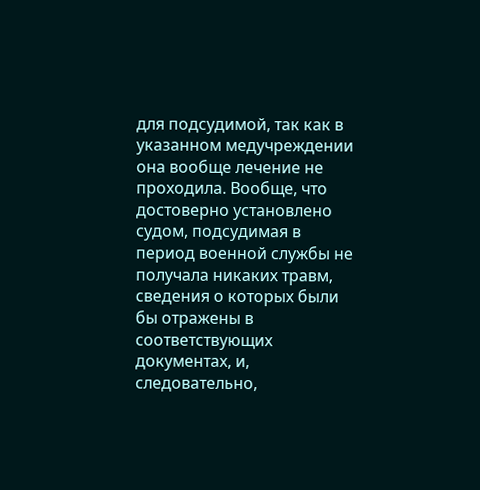для подсудимой, так как в указанном медучреждении она вообще лечение не проходила. Вообще, что достоверно установлено судом, подсудимая в период военной службы не получала никаких травм, сведения о которых были бы отражены в соответствующих документах, и, следовательно,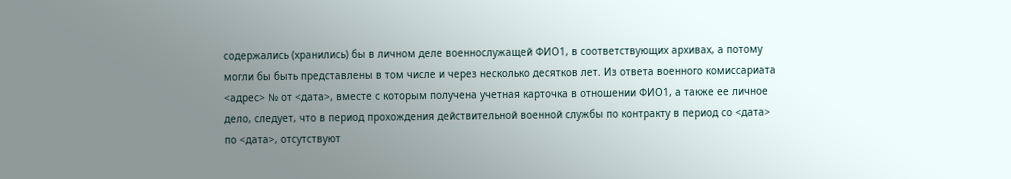содержались (хранились) бы в личном деле военнослужащей ФИО1, в соответствующих архивах, а потому могли бы быть представлены в том числе и через несколько десятков лет. Из ответа военного комиссариата <адрес> № от <дата>, вместе с которым получена учетная карточка в отношении ФИО1, а также ее личное дело, следует, что в период прохождения действительной военной службы по контракту в период со <дата> по <дата>, отсутствуют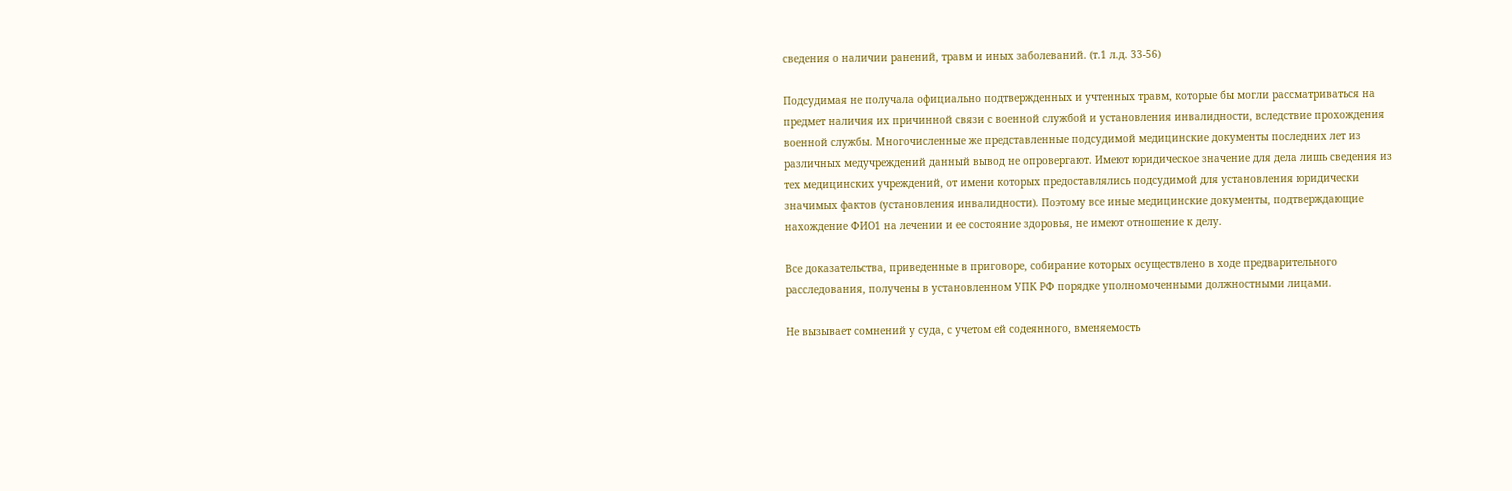сведения о наличии ранений, травм и иных заболеваний. (т.1 л.д. 33-56)

Подсудимая не получала официально подтвержденных и учтенных травм, которые бы могли рассматриваться на предмет наличия их причинной связи с военной службой и установления инвалидности, вследствие прохождения военной службы. Многочисленные же представленные подсудимой медицинские документы последних лет из различных медучреждений данный вывод не опровергают. Имеют юридическое значение для дела лишь сведения из тех медицинских учреждений, от имени которых предоставлялись подсудимой для установления юридически значимых фактов (установления инвалидности). Поэтому все иные медицинские документы, подтверждающие нахождение ФИО1 на лечении и ее состояние здоровья, не имеют отношение к делу.

Все доказательства, приведенные в приговоре, собирание которых осуществлено в ходе предварительного расследования, получены в установленном УПК РФ порядке уполномоченными должностными лицами.

Не вызывает сомнений у суда, с учетом ей содеянного, вменяемость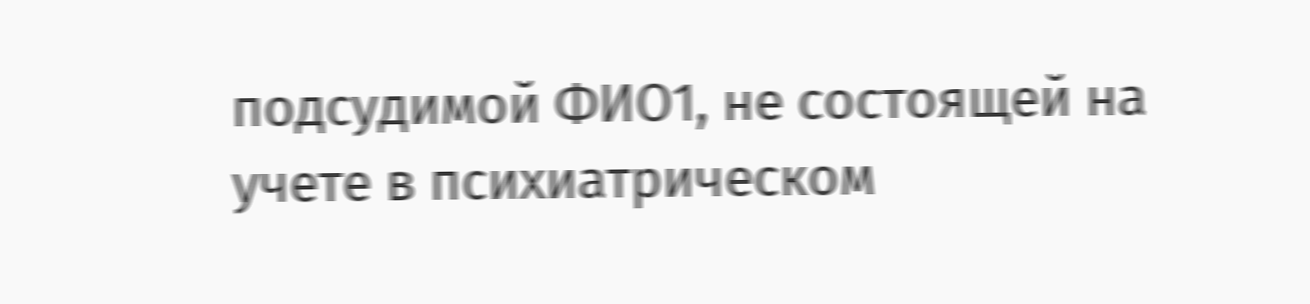подсудимой ФИО1, не состоящей на учете в психиатрическом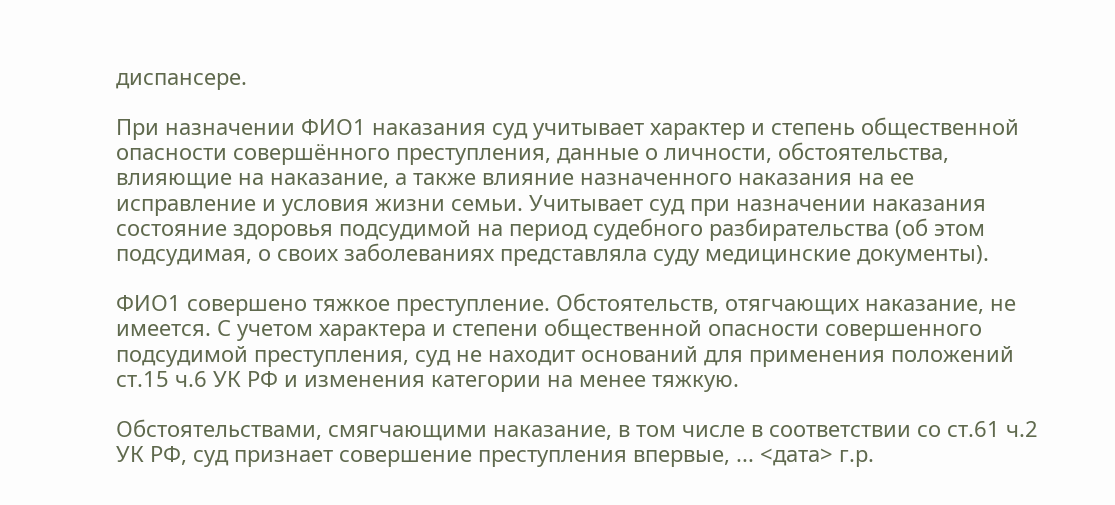диспансере.

При назначении ФИО1 наказания суд учитывает характер и степень общественной опасности совершённого преступления, данные о личности, обстоятельства, влияющие на наказание, а также влияние назначенного наказания на ее исправление и условия жизни семьи. Учитывает суд при назначении наказания состояние здоровья подсудимой на период судебного разбирательства (об этом подсудимая, о своих заболеваниях представляла суду медицинские документы).

ФИО1 совершено тяжкое преступление. Обстоятельств, отягчающих наказание, не имеется. С учетом характера и степени общественной опасности совершенного подсудимой преступления, суд не находит оснований для применения положений ст.15 ч.6 УК РФ и изменения категории на менее тяжкую.

Обстоятельствами, смягчающими наказание, в том числе в соответствии со ст.61 ч.2 УК РФ, суд признает совершение преступления впервые, ... <дата> г.р.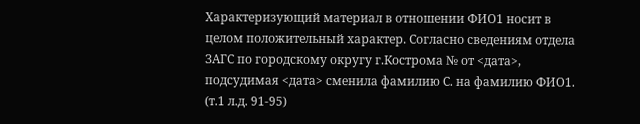Характеризующий материал в отношении ФИО1 носит в целом положительный характер. Согласно сведениям отдела ЗАГС по городскому округу г.Кострома № от <дата>, подсудимая <дата> сменила фамилию С. на фамилию ФИО1. (т.1 л.д. 91-95)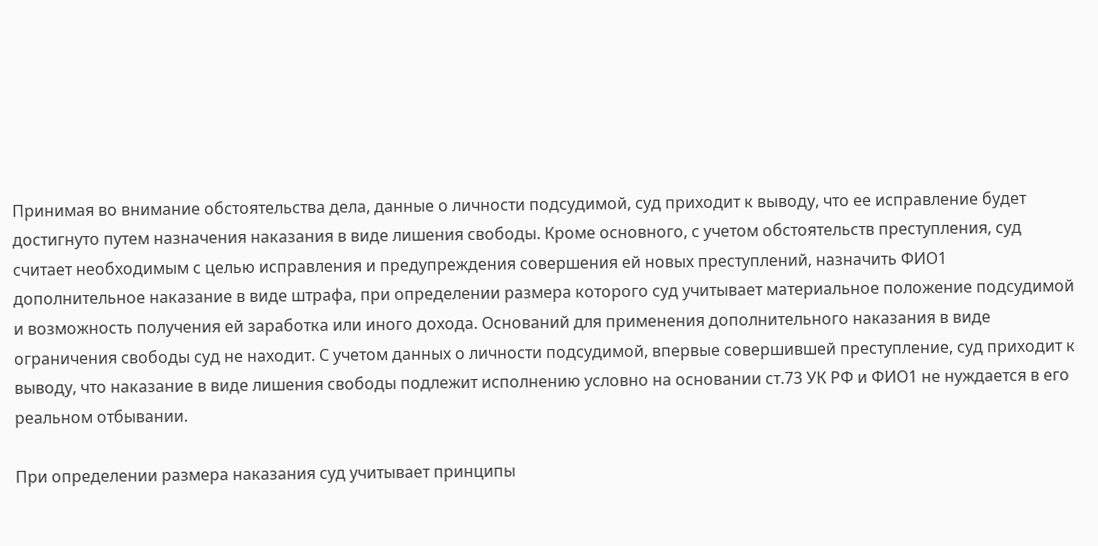Принимая во внимание обстоятельства дела, данные о личности подсудимой, суд приходит к выводу, что ее исправление будет достигнуто путем назначения наказания в виде лишения свободы. Кроме основного, с учетом обстоятельств преступления, суд считает необходимым с целью исправления и предупреждения совершения ей новых преступлений, назначить ФИО1 дополнительное наказание в виде штрафа, при определении размера которого суд учитывает материальное положение подсудимой и возможность получения ей заработка или иного дохода. Оснований для применения дополнительного наказания в виде ограничения свободы суд не находит. С учетом данных о личности подсудимой, впервые совершившей преступление, суд приходит к выводу, что наказание в виде лишения свободы подлежит исполнению условно на основании ст.73 УК РФ и ФИО1 не нуждается в его реальном отбывании.

При определении размера наказания суд учитывает принципы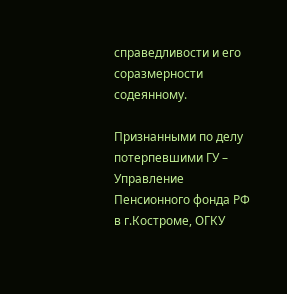справедливости и его соразмерности содеянному.

Признанными по делу потерпевшими ГУ – Управление Пенсионного фонда РФ в г.Костроме, ОГКУ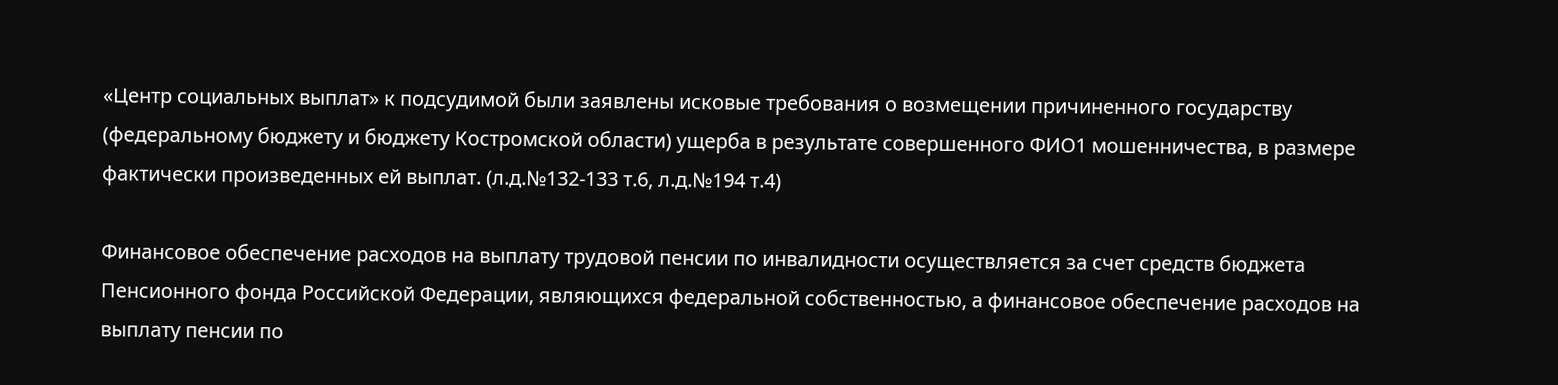«Центр социальных выплат» к подсудимой были заявлены исковые требования о возмещении причиненного государству (федеральному бюджету и бюджету Костромской области) ущерба в результате совершенного ФИО1 мошенничества, в размере фактически произведенных ей выплат. (л.д.№132-133 т.6, л.д.№194 т.4)

Финансовое обеспечение расходов на выплату трудовой пенсии по инвалидности осуществляется за счет средств бюджета Пенсионного фонда Российской Федерации, являющихся федеральной собственностью, а финансовое обеспечение расходов на выплату пенсии по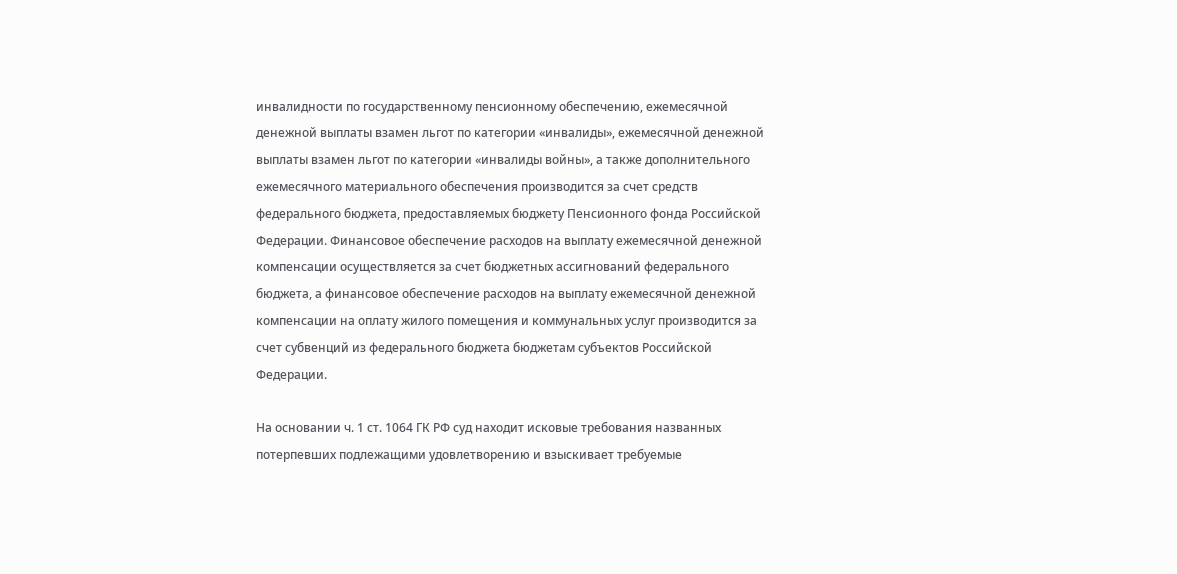инвалидности по государственному пенсионному обеспечению, ежемесячной денежной выплаты взамен льгот по категории «инвалиды», ежемесячной денежной выплаты взамен льгот по категории «инвалиды войны», а также дополнительного ежемесячного материального обеспечения производится за счет средств федерального бюджета, предоставляемых бюджету Пенсионного фонда Российской Федерации. Финансовое обеспечение расходов на выплату ежемесячной денежной компенсации осуществляется за счет бюджетных ассигнований федерального бюджета, а финансовое обеспечение расходов на выплату ежемесячной денежной компенсации на оплату жилого помещения и коммунальных услуг производится за счет субвенций из федерального бюджета бюджетам субъектов Российской Федерации.

На основании ч. 1 ст. 1064 ГК РФ суд находит исковые требования названных потерпевших подлежащими удовлетворению и взыскивает требуемые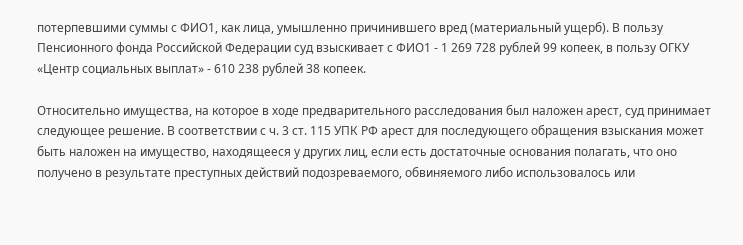потерпевшими суммы с ФИО1, как лица, умышленно причинившего вред (материальный ущерб). В пользу Пенсионного фонда Российской Федерации суд взыскивает с ФИО1 - 1 269 728 рублей 99 копеек, в пользу ОГКУ «Центр социальных выплат» - 610 238 рублей 38 копеек.

Относительно имущества, на которое в ходе предварительного расследования был наложен арест, суд принимает следующее решение. В соответствии с ч. 3 ст. 115 УПК РФ арест для последующего обращения взыскания может быть наложен на имущество, находящееся у других лиц, если есть достаточные основания полагать, что оно получено в результате преступных действий подозреваемого, обвиняемого либо использовалось или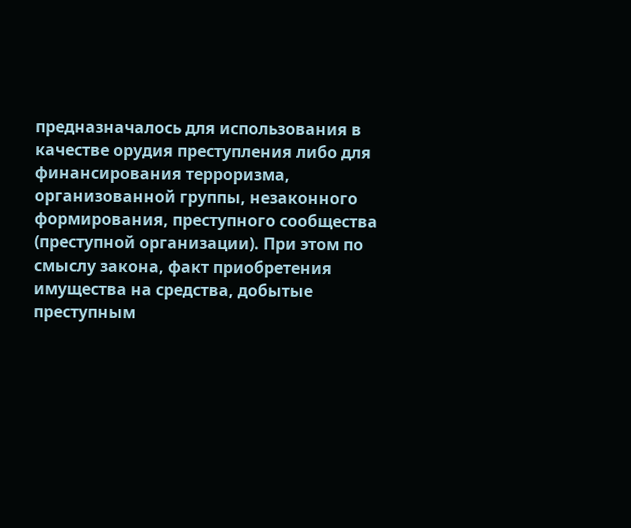предназначалось для использования в качестве орудия преступления либо для финансирования терроризма, организованной группы, незаконного формирования, преступного сообщества (преступной организации). При этом по смыслу закона, факт приобретения имущества на средства, добытые преступным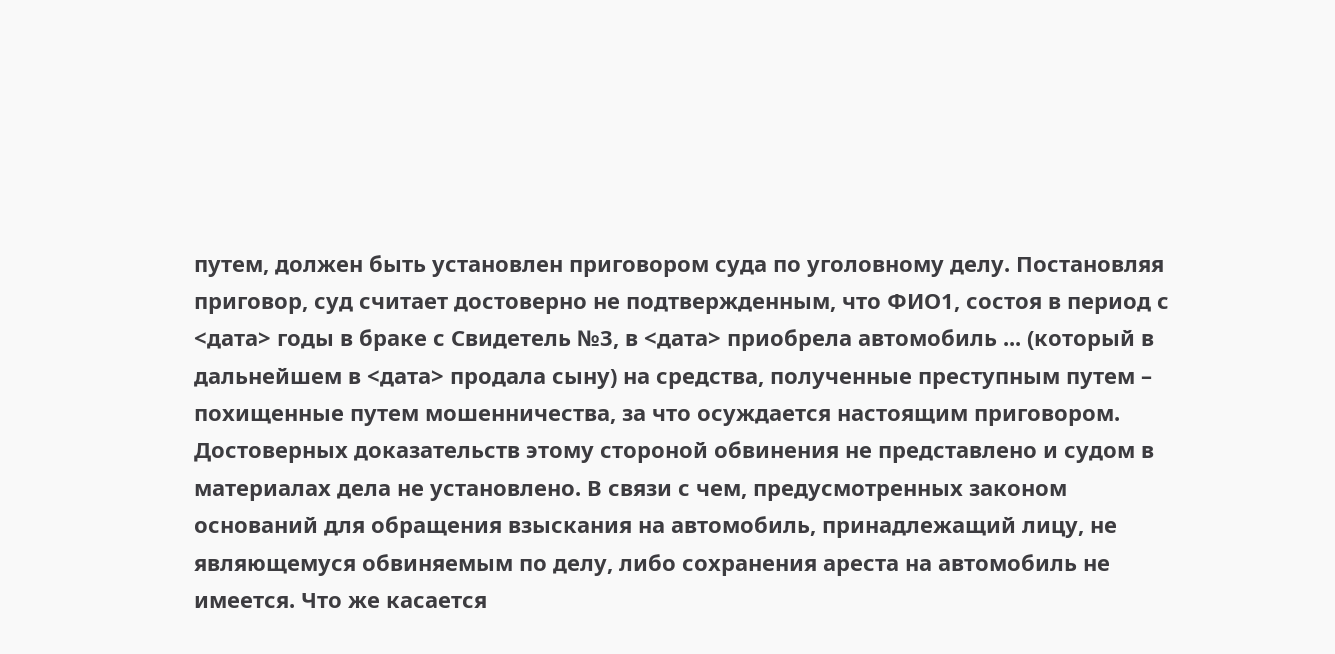путем, должен быть установлен приговором суда по уголовному делу. Постановляя приговор, суд считает достоверно не подтвержденным, что ФИО1, состоя в период с <дата> годы в браке с Свидетель №3, в <дата> приобрела автомобиль ... (который в дальнейшем в <дата> продала сыну) на средства, полученные преступным путем – похищенные путем мошенничества, за что осуждается настоящим приговором. Достоверных доказательств этому стороной обвинения не представлено и судом в материалах дела не установлено. В связи с чем, предусмотренных законом оснований для обращения взыскания на автомобиль, принадлежащий лицу, не являющемуся обвиняемым по делу, либо сохранения ареста на автомобиль не имеется. Что же касается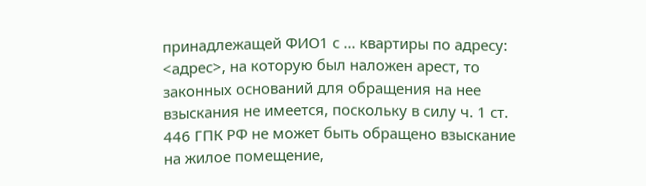принадлежащей ФИО1 с ... квартиры по адресу: <адрес>, на которую был наложен арест, то законных оснований для обращения на нее взыскания не имеется, поскольку в силу ч. 1 ст. 446 ГПК РФ не может быть обращено взыскание на жилое помещение,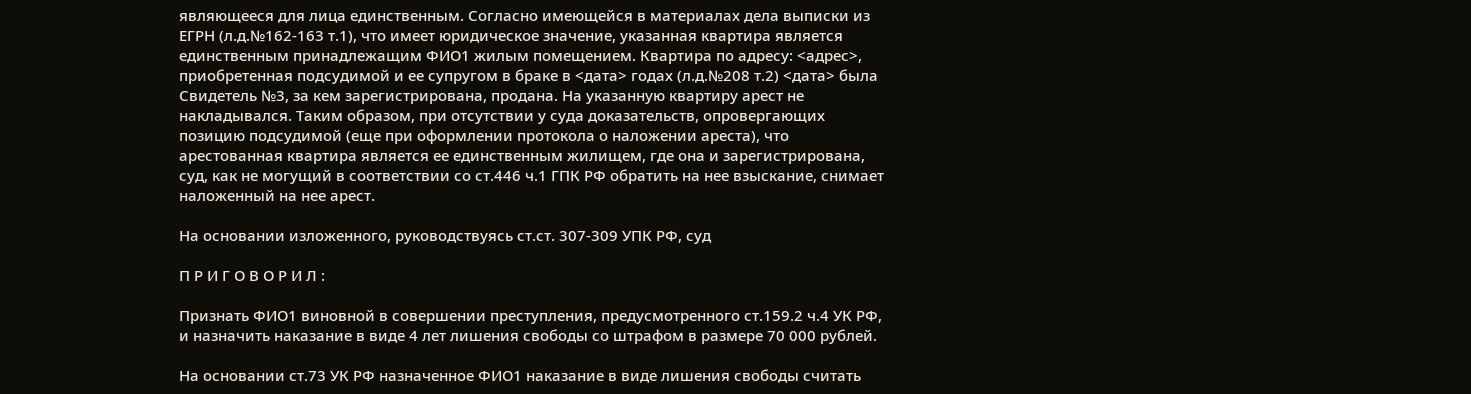являющееся для лица единственным. Согласно имеющейся в материалах дела выписки из ЕГРН (л.д.№162-163 т.1), что имеет юридическое значение, указанная квартира является единственным принадлежащим ФИО1 жилым помещением. Квартира по адресу: <адрес>, приобретенная подсудимой и ее супругом в браке в <дата> годах (л.д.№208 т.2) <дата> была Свидетель №3, за кем зарегистрирована, продана. На указанную квартиру арест не накладывался. Таким образом, при отсутствии у суда доказательств, опровергающих позицию подсудимой (еще при оформлении протокола о наложении ареста), что арестованная квартира является ее единственным жилищем, где она и зарегистрирована, суд, как не могущий в соответствии со ст.446 ч.1 ГПК РФ обратить на нее взыскание, снимает наложенный на нее арест.

На основании изложенного, руководствуясь ст.ст. 307-309 УПК РФ, суд

П Р И Г О В О Р И Л :

Признать ФИО1 виновной в совершении преступления, предусмотренного ст.159.2 ч.4 УК РФ, и назначить наказание в виде 4 лет лишения свободы со штрафом в размере 70 000 рублей.

На основании ст.73 УК РФ назначенное ФИО1 наказание в виде лишения свободы считать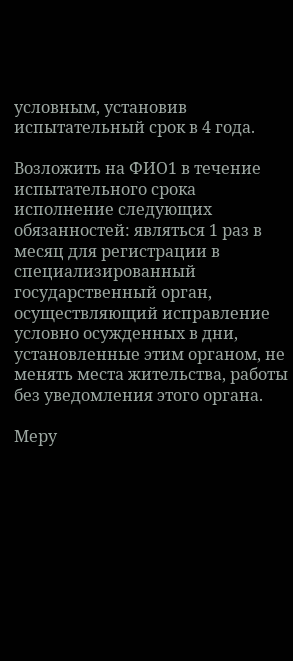условным, установив испытательный срок в 4 года.

Возложить на ФИО1 в течение испытательного срока исполнение следующих обязанностей: являться 1 раз в месяц для регистрации в специализированный государственный орган, осуществляющий исправление условно осужденных в дни, установленные этим органом, не менять места жительства, работы без уведомления этого органа.

Меру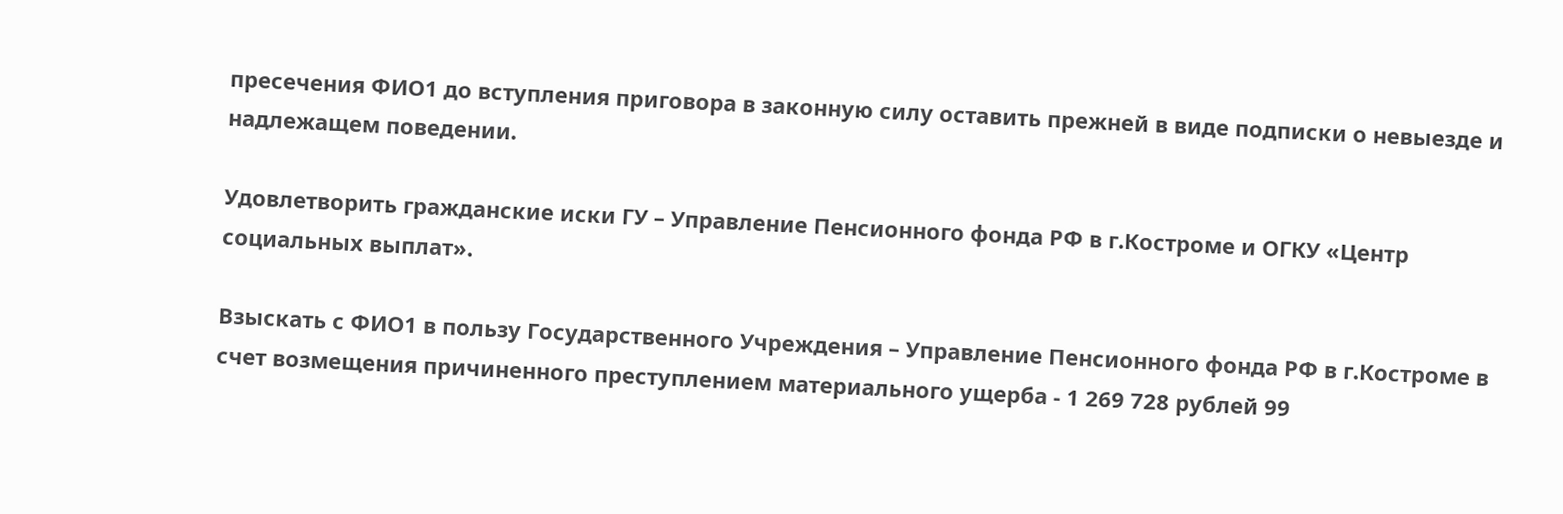пресечения ФИО1 до вступления приговора в законную силу оставить прежней в виде подписки о невыезде и надлежащем поведении.

Удовлетворить гражданские иски ГУ – Управление Пенсионного фонда РФ в г.Костроме и ОГКУ «Центр социальных выплат».

Взыскать с ФИО1 в пользу Государственного Учреждения – Управление Пенсионного фонда РФ в г.Костроме в счет возмещения причиненного преступлением материального ущерба - 1 269 728 рублей 99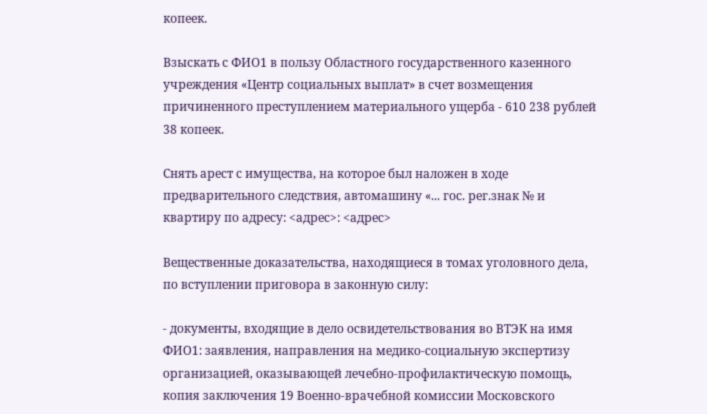копеек.

Взыскать с ФИО1 в пользу Областного государственного казенного учреждения «Центр социальных выплат» в счет возмещения причиненного преступлением материального ущерба - 610 238 рублей 38 копеек.

Снять арест с имущества, на которое был наложен в ходе предварительного следствия, автомашину «... гос. рег.знак № и квартиру по адресу: <адрес>: <адрес>

Вещественные доказательства, находящиеся в томах уголовного дела, по вступлении приговора в законную силу:

- документы, входящие в дело освидетельствования во ВТЭК на имя ФИО1: заявления, направления на медико-социальную экспертизу организацией, оказывающей лечебно-профилактическую помощь, копия заключения 19 Военно-врачебной комиссии Московского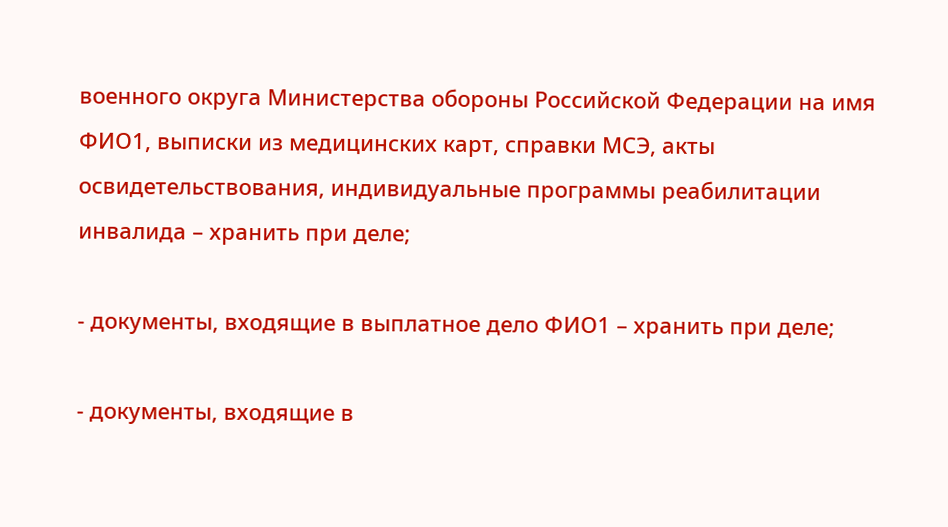военного округа Министерства обороны Российской Федерации на имя ФИО1, выписки из медицинских карт, справки МСЭ, акты освидетельствования, индивидуальные программы реабилитации инвалида – хранить при деле;

- документы, входящие в выплатное дело ФИО1 – хранить при деле;

- документы, входящие в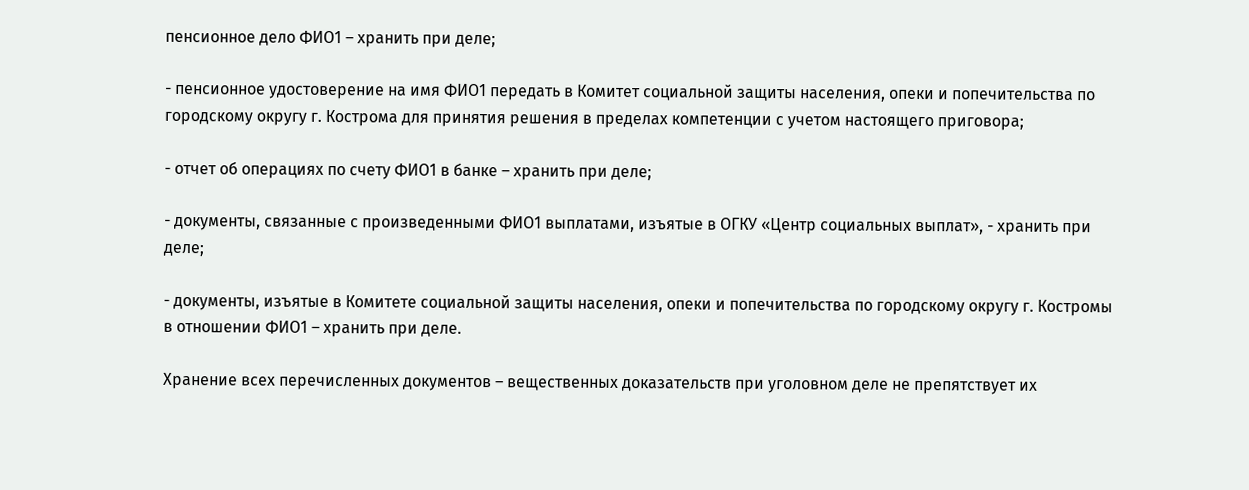пенсионное дело ФИО1 – хранить при деле;

- пенсионное удостоверение на имя ФИО1 передать в Комитет социальной защиты населения, опеки и попечительства по городскому округу г. Кострома для принятия решения в пределах компетенции с учетом настоящего приговора;

- отчет об операциях по счету ФИО1 в банке – хранить при деле;

- документы, связанные с произведенными ФИО1 выплатами, изъятые в ОГКУ «Центр социальных выплат», - хранить при деле;

- документы, изъятые в Комитете социальной защиты населения, опеки и попечительства по городскому округу г. Костромы в отношении ФИО1 – хранить при деле.

Хранение всех перечисленных документов – вещественных доказательств при уголовном деле не препятствует их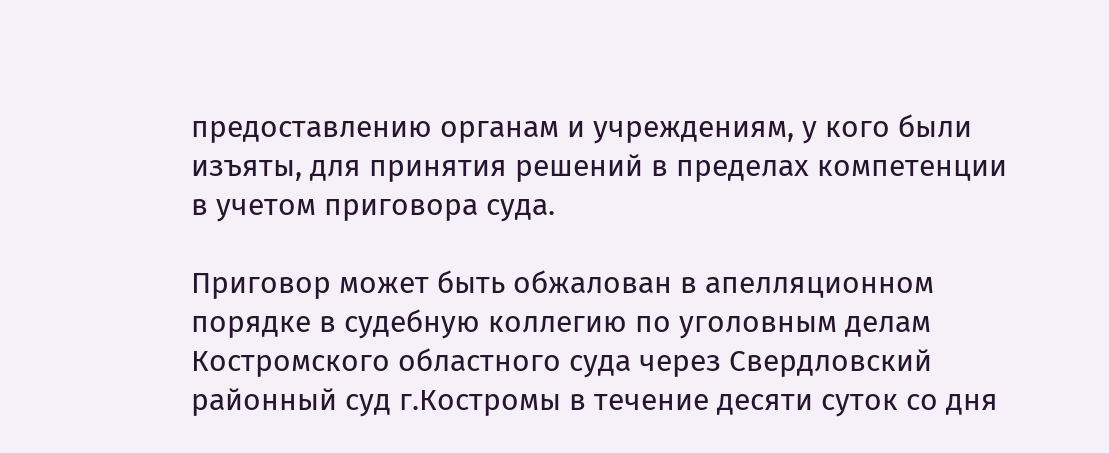предоставлению органам и учреждениям, у кого были изъяты, для принятия решений в пределах компетенции в учетом приговора суда.

Приговор может быть обжалован в апелляционном порядке в судебную коллегию по уголовным делам Костромского областного суда через Свердловский районный суд г.Костромы в течение десяти суток со дня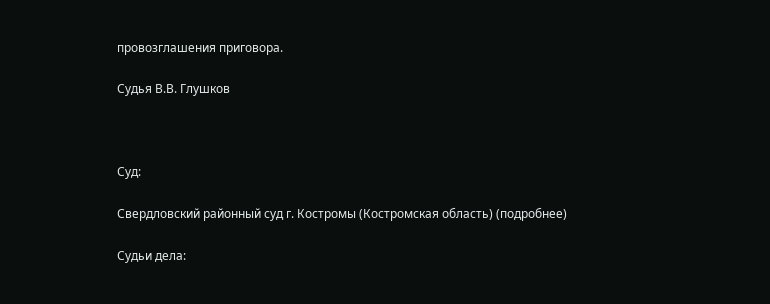провозглашения приговора.

Судья В.В. Глушков



Суд:

Свердловский районный суд г. Костромы (Костромская область) (подробнее)

Судьи дела: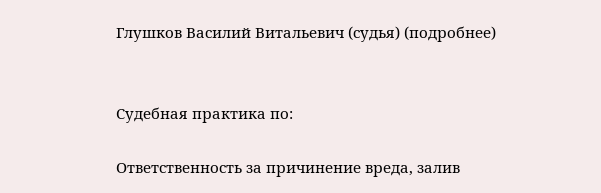Глушков Василий Витальевич (судья) (подробнее)


Судебная практика по:

Ответственность за причинение вреда, залив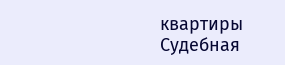квартиры
Судебная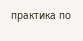практика по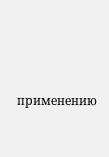применению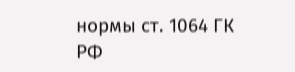нормы ст. 1064 ГК РФ